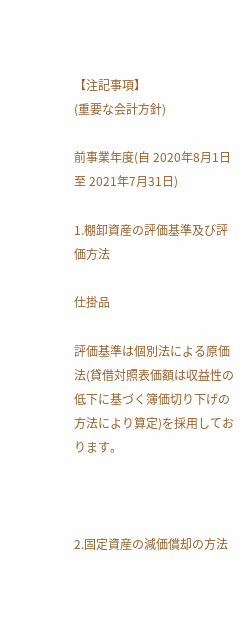【注記事項】
(重要な会計方針)

前事業年度(自 2020年8月1日 至 2021年7月31日)

1.棚卸資産の評価基準及び評価方法

仕掛品

評価基準は個別法による原価法(貸借対照表価額は収益性の低下に基づく簿価切り下げの方法により算定)を採用しております。



2.固定資産の減価償却の方法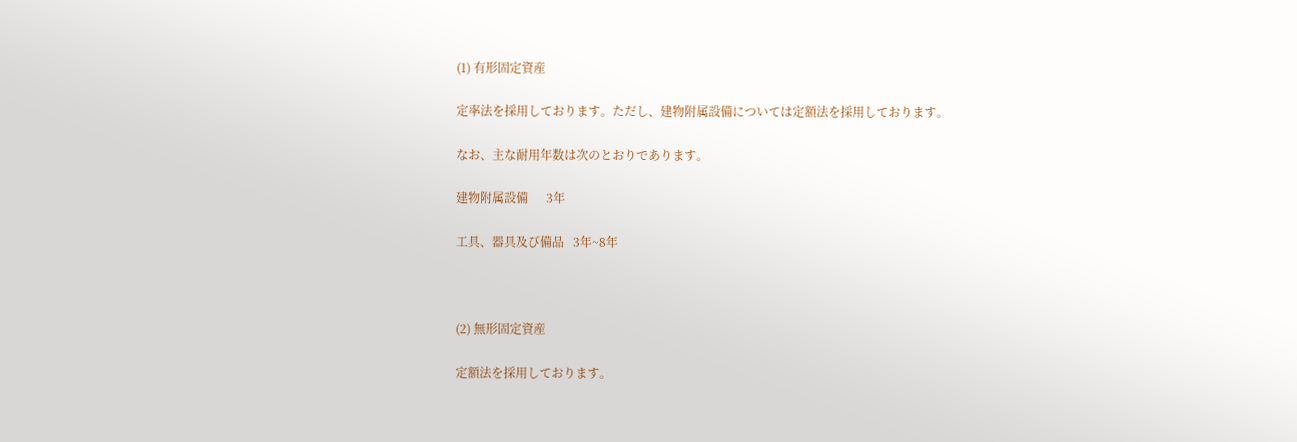(1) 有形固定資産

定率法を採用しております。ただし、建物附属設備については定額法を採用しております。

なお、主な耐用年数は次のとおりであります。

建物附属設備      3年

工具、器具及び備品   3年~8年



(2) 無形固定資産

定額法を採用しております。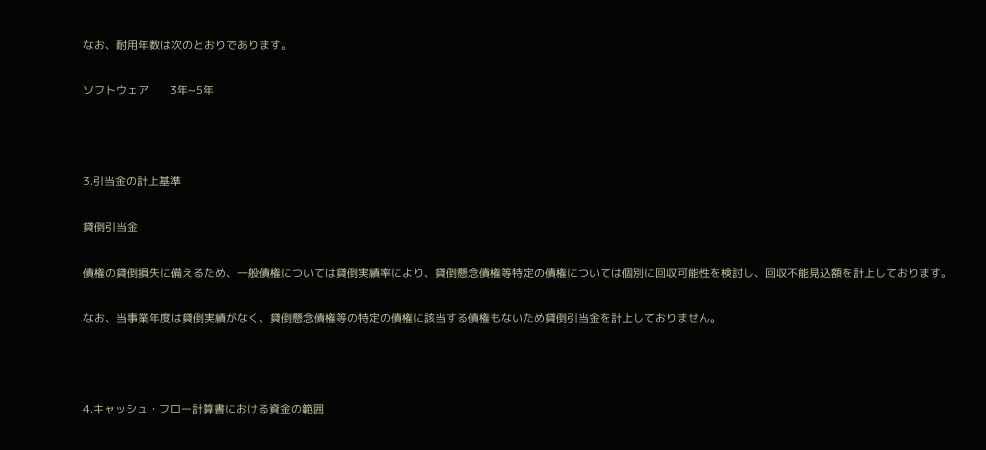なお、耐用年数は次のとおりであります。

ソフトウェア       3年~5年



3.引当金の計上基準

貸倒引当金

債権の貸倒損失に備えるため、一般債権については貸倒実績率により、貸倒懸念債権等特定の債権については個別に回収可能性を検討し、回収不能見込額を計上しております。

なお、当事業年度は貸倒実績がなく、貸倒懸念債権等の特定の債権に該当する債権もないため貸倒引当金を計上しておりません。



4.キャッシュ・フロー計算書における資金の範囲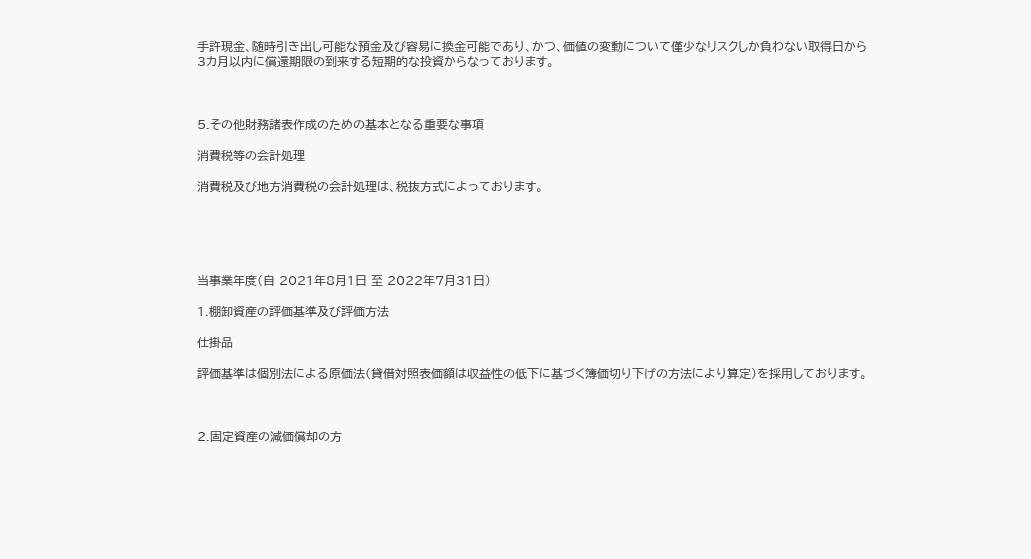手許現金、随時引き出し可能な預金及び容易に換金可能であり、かつ、価値の変動について僅少なリスクしか負わない取得日から3カ月以内に償還期限の到来する短期的な投資からなっております。



5.その他財務諸表作成のための基本となる重要な事項

消費税等の会計処理

消費税及び地方消費税の会計処理は、税抜方式によっております。





当事業年度(自 2021年8月1日 至 2022年7月31日)

1.棚卸資産の評価基準及び評価方法

仕掛品

評価基準は個別法による原価法(貸借対照表価額は収益性の低下に基づく簿価切り下げの方法により算定)を採用しております。



2.固定資産の減価償却の方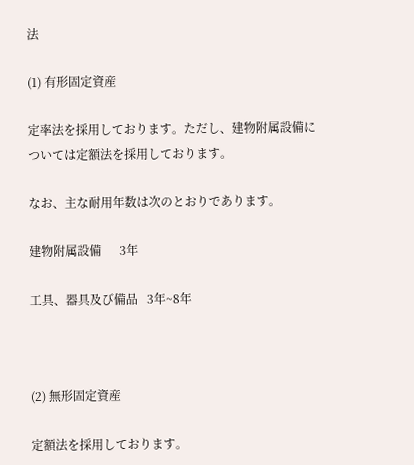法

(1) 有形固定資産

定率法を採用しております。ただし、建物附属設備については定額法を採用しております。

なお、主な耐用年数は次のとおりであります。

建物附属設備      3年

工具、器具及び備品   3年~8年



(2) 無形固定資産

定額法を採用しております。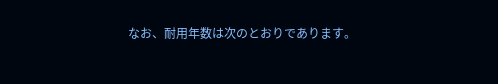なお、耐用年数は次のとおりであります。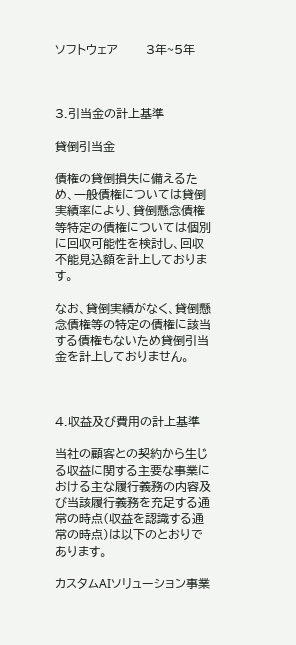ソフトウェア       3年~5年



3.引当金の計上基準

貸倒引当金

債権の貸倒損失に備えるため、一般債権については貸倒実績率により、貸倒懸念債権等特定の債権については個別に回収可能性を検討し、回収不能見込額を計上しております。

なお、貸倒実績がなく、貸倒懸念債権等の特定の債権に該当する債権もないため貸倒引当金を計上しておりません。



4.収益及び費用の計上基準

当社の顧客との契約から生じる収益に関する主要な事業における主な履行義務の内容及び当該履行義務を充足する通常の時点(収益を認識する通常の時点)は以下のとおりであります。

カスタムAIソリューション事業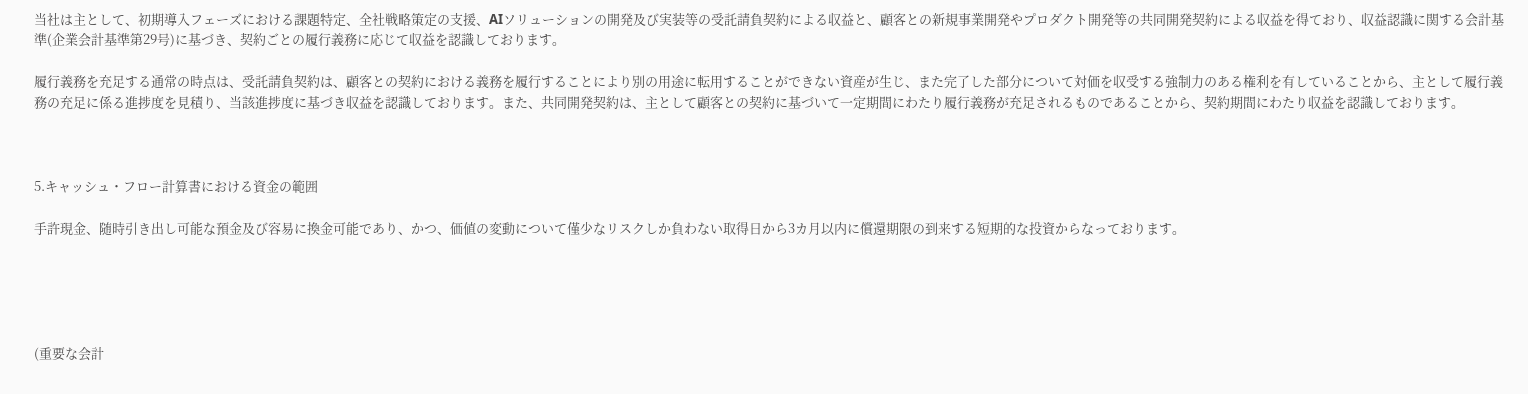当社は主として、初期導入フェーズにおける課題特定、全社戦略策定の支援、AIソリューションの開発及び実装等の受託請負契約による収益と、顧客との新規事業開発やプロダクト開発等の共同開発契約による収益を得ており、収益認識に関する会計基準(企業会計基準第29号)に基づき、契約ごとの履行義務に応じて収益を認識しております。

履行義務を充足する通常の時点は、受託請負契約は、顧客との契約における義務を履行することにより別の用途に転用することができない資産が生じ、また完了した部分について対価を収受する強制力のある権利を有していることから、主として履行義務の充足に係る進捗度を見積り、当該進捗度に基づき収益を認識しております。また、共同開発契約は、主として顧客との契約に基づいて一定期間にわたり履行義務が充足されるものであることから、契約期間にわたり収益を認識しております。



5.キャッシュ・フロー計算書における資金の範囲

手許現金、随時引き出し可能な預金及び容易に換金可能であり、かつ、価値の変動について僅少なリスクしか負わない取得日から3カ月以内に償還期限の到来する短期的な投資からなっております。





(重要な会計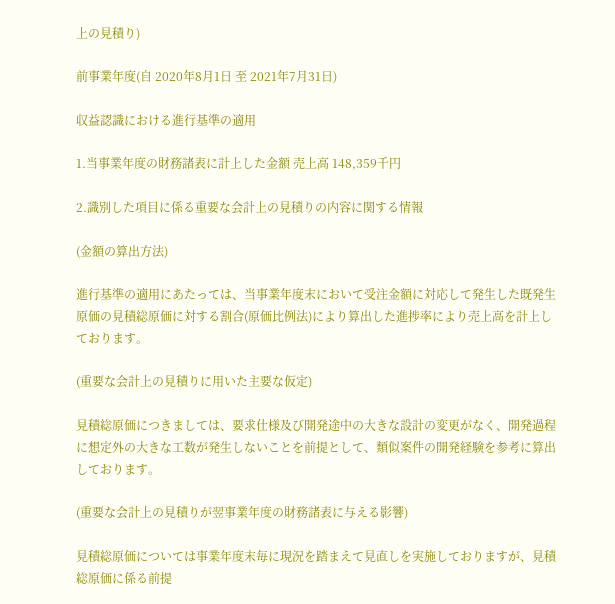上の見積り)

前事業年度(自 2020年8月1日 至 2021年7月31日)

収益認識における進行基準の適用

1.当事業年度の財務諸表に計上した金額 売上高 148,359千円

2.識別した項目に係る重要な会計上の見積りの内容に関する情報

(金額の算出方法)

進行基準の適用にあたっては、当事業年度末において受注金額に対応して発生した既発生原価の見積総原価に対する割合(原価比例法)により算出した進捗率により売上高を計上しております。

(重要な会計上の見積りに用いた主要な仮定)

見積総原価につきましては、要求仕様及び開発途中の大きな設計の変更がなく、開発過程に想定外の大きな工数が発生しないことを前提として、類似案件の開発経験を参考に算出しております。

(重要な会計上の見積りが翌事業年度の財務諸表に与える影響)

見積総原価については事業年度末毎に現況を踏まえて見直しを実施しておりますが、見積総原価に係る前提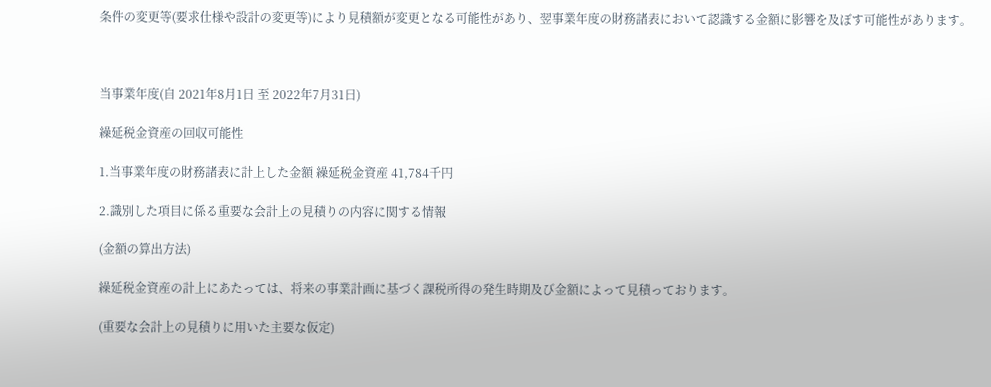条件の変更等(要求仕様や設計の変更等)により見積額が変更となる可能性があり、翌事業年度の財務諸表において認識する金額に影響を及ぼす可能性があります。



当事業年度(自 2021年8月1日 至 2022年7月31日)

繰延税金資産の回収可能性

1.当事業年度の財務諸表に計上した金額 繰延税金資産 41,784千円

2.識別した項目に係る重要な会計上の見積りの内容に関する情報

(金額の算出方法)

繰延税金資産の計上にあたっては、将来の事業計画に基づく課税所得の発生時期及び金額によって見積っております。

(重要な会計上の見積りに用いた主要な仮定)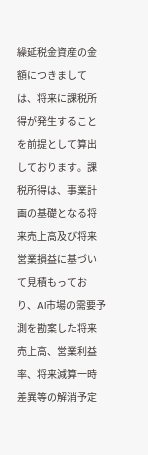繰延税金資産の金額につきましては、将来に課税所得が発生することを前提として算出しております。課税所得は、事業計画の基礎となる将来売上高及び将来営業損益に基づいて見積もっており、AI市場の需要予測を勘案した将来売上高、営業利益率、将来減算一時差異等の解消予定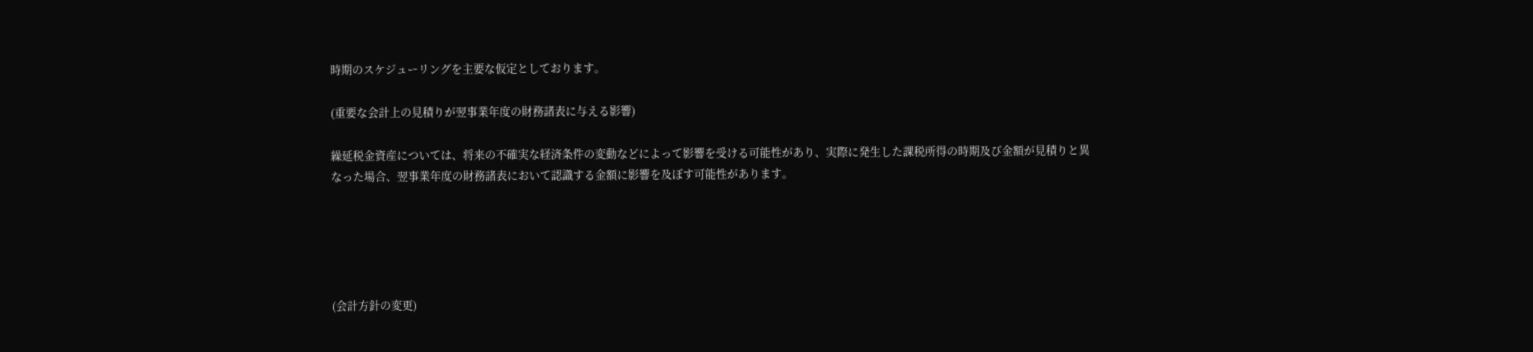時期のスケジューリングを主要な仮定としております。

(重要な会計上の見積りが翌事業年度の財務諸表に与える影響)

繰延税金資産については、将来の不確実な経済条件の変動などによって影響を受ける可能性があり、実際に発生した課税所得の時期及び金額が見積りと異なった場合、翌事業年度の財務諸表において認識する金額に影響を及ぼす可能性があります。





(会計方針の変更)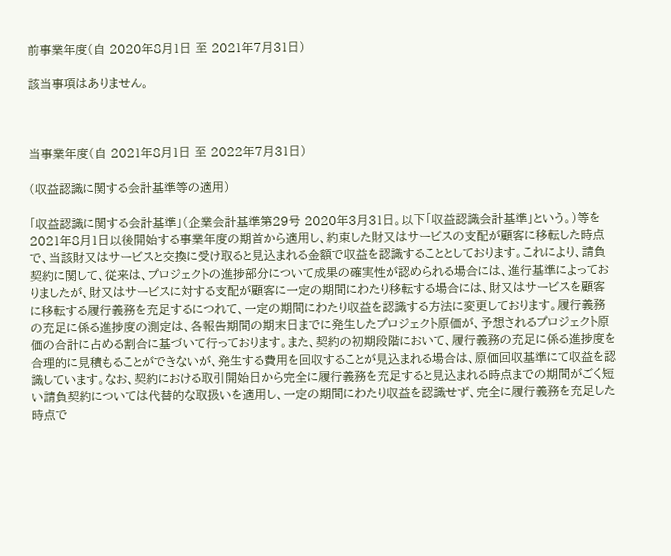前事業年度(自 2020年8月1日 至 2021年7月31日)

該当事項はありません。



当事業年度(自 2021年8月1日 至 2022年7月31日)

(収益認識に関する会計基準等の適用)

「収益認識に関する会計基準」(企業会計基準第29号 2020年3月31日。以下「収益認識会計基準」という。)等を2021年8月1日以後開始する事業年度の期首から適用し、約束した財又はサービスの支配が顧客に移転した時点で、当該財又はサービスと交換に受け取ると見込まれる金額で収益を認識することとしております。これにより、請負契約に関して、従来は、プロジェクトの進捗部分について成果の確実性が認められる場合には、進行基準によっておりましたが、財又はサービスに対する支配が顧客に一定の期間にわたり移転する場合には、財又はサービスを顧客に移転する履行義務を充足するにつれて、一定の期間にわたり収益を認識する方法に変更しております。履行義務の充足に係る進捗度の測定は、各報告期間の期末日までに発生したプロジェクト原価が、予想されるプロジェクト原価の合計に占める割合に基づいて行っております。また、契約の初期段階において、履行義務の充足に係る進捗度を合理的に見積もることができないが、発生する費用を回収することが見込まれる場合は、原価回収基準にて収益を認識しています。なお、契約における取引開始日から完全に履行義務を充足すると見込まれる時点までの期間がごく短い請負契約については代替的な取扱いを適用し、一定の期間にわたり収益を認識せず、完全に履行義務を充足した時点で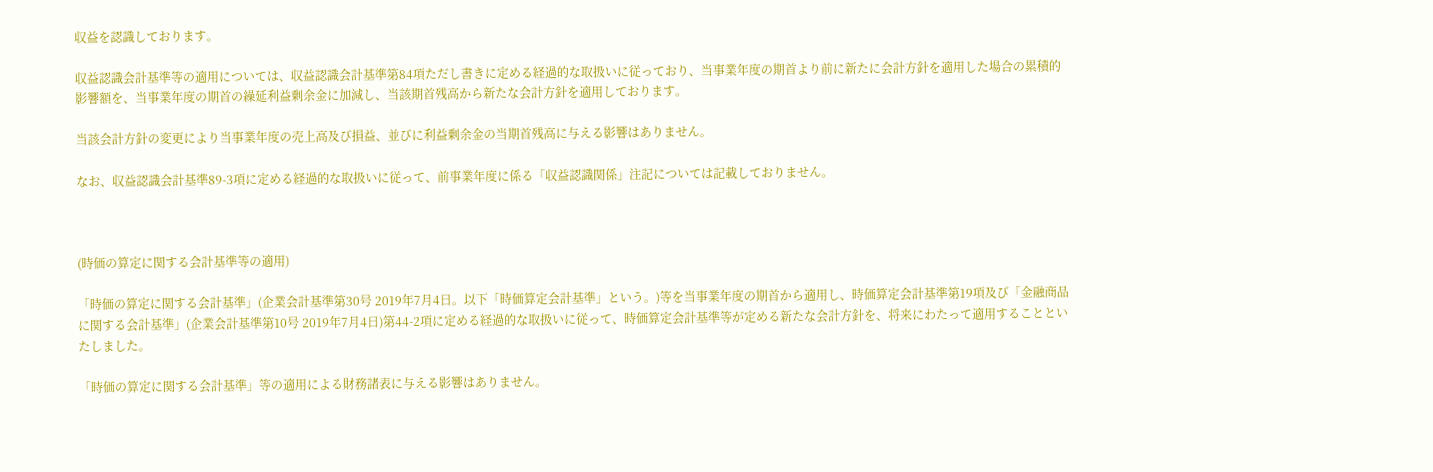収益を認識しております。

収益認識会計基準等の適用については、収益認識会計基準第84項ただし書きに定める経過的な取扱いに従っており、当事業年度の期首より前に新たに会計方針を適用した場合の累積的影響額を、当事業年度の期首の繰延利益剰余金に加減し、当該期首残高から新たな会計方針を適用しております。

当該会計方針の変更により当事業年度の売上高及び損益、並びに利益剰余金の当期首残高に与える影響はありません。

なお、収益認識会計基準89-3項に定める経過的な取扱いに従って、前事業年度に係る「収益認識関係」注記については記載しておりません。



(時価の算定に関する会計基準等の適用)

「時価の算定に関する会計基準」(企業会計基準第30号 2019年7月4日。以下「時価算定会計基準」という。)等を当事業年度の期首から適用し、時価算定会計基準第19項及び「金融商品に関する会計基準」(企業会計基準第10号 2019年7月4日)第44-2項に定める経過的な取扱いに従って、時価算定会計基準等が定める新たな会計方針を、将来にわたって適用することといたしました。

「時価の算定に関する会計基準」等の適用による財務諸表に与える影響はありません。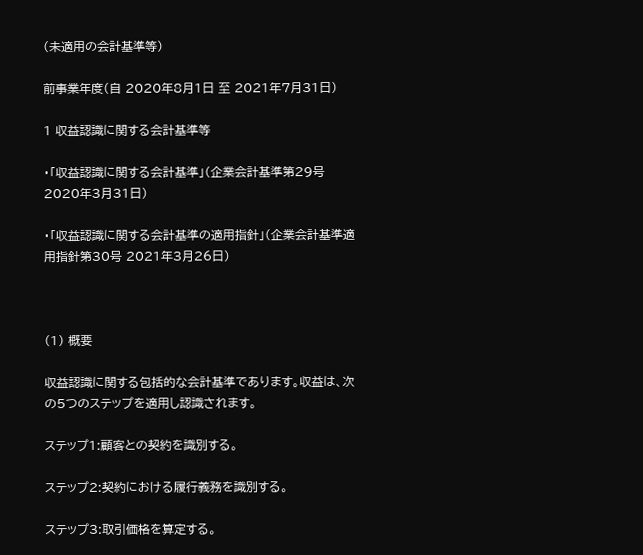(未適用の会計基準等)

前事業年度(自 2020年8月1日 至 2021年7月31日)

1 収益認識に関する会計基準等

・「収益認識に関する会計基準」(企業会計基準第29号 2020年3月31日)

・「収益認識に関する会計基準の適用指針」(企業会計基準適用指針第30号 2021年3月26日)



(1) 概要

収益認識に関する包括的な会計基準であります。収益は、次の5つのステップを適用し認識されます。

ステップ1:顧客との契約を識別する。

ステップ2:契約における履行義務を識別する。

ステップ3:取引価格を算定する。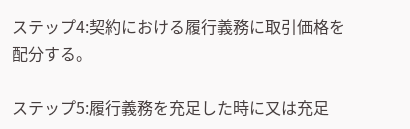ステップ4:契約における履行義務に取引価格を配分する。

ステップ5:履行義務を充足した時に又は充足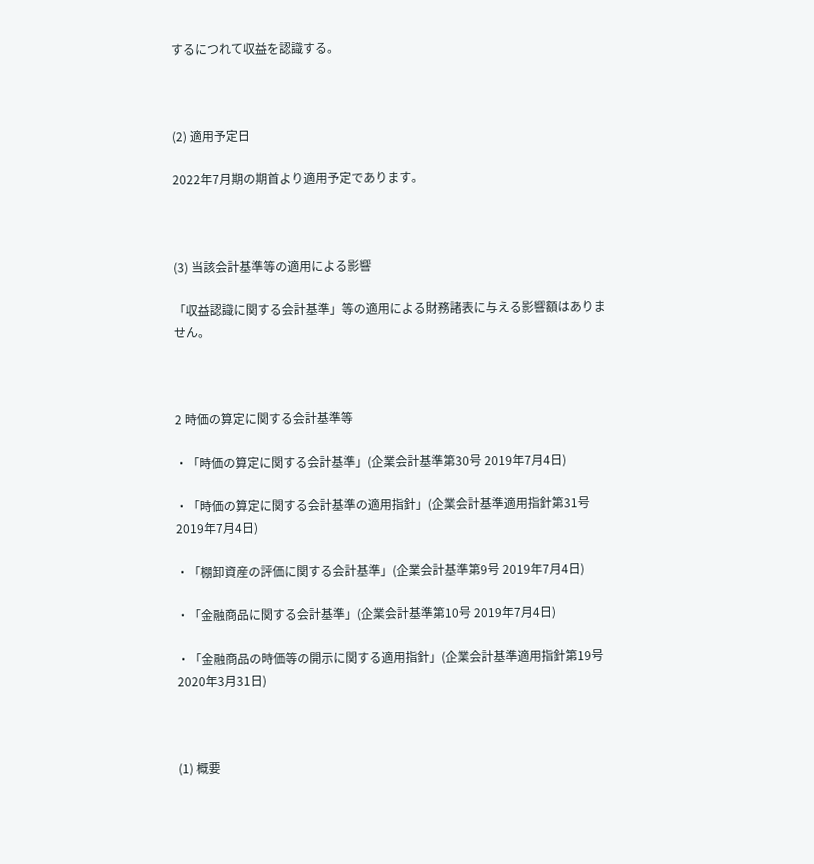するにつれて収益を認識する。



(2) 適用予定日

2022年7月期の期首より適用予定であります。



(3) 当該会計基準等の適用による影響

「収益認識に関する会計基準」等の適用による財務諸表に与える影響額はありません。



2 時価の算定に関する会計基準等

・「時価の算定に関する会計基準」(企業会計基準第30号 2019年7月4日)

・「時価の算定に関する会計基準の適用指針」(企業会計基準適用指針第31号 2019年7月4日)

・「棚卸資産の評価に関する会計基準」(企業会計基準第9号 2019年7月4日)

・「金融商品に関する会計基準」(企業会計基準第10号 2019年7月4日)

・「金融商品の時価等の開示に関する適用指針」(企業会計基準適用指針第19号 2020年3月31日)



(1) 概要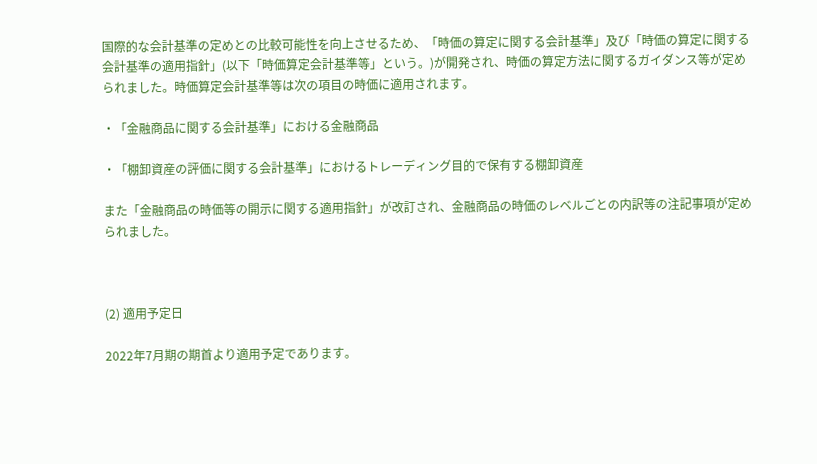国際的な会計基準の定めとの比較可能性を向上させるため、「時価の算定に関する会計基準」及び「時価の算定に関する会計基準の適用指針」(以下「時価算定会計基準等」という。)が開発され、時価の算定方法に関するガイダンス等が定められました。時価算定会計基準等は次の項目の時価に適用されます。

・「金融商品に関する会計基準」における金融商品

・「棚卸資産の評価に関する会計基準」におけるトレーディング目的で保有する棚卸資産

また「金融商品の時価等の開示に関する適用指針」が改訂され、金融商品の時価のレベルごとの内訳等の注記事項が定められました。



(2) 適用予定日

2022年7月期の期首より適用予定であります。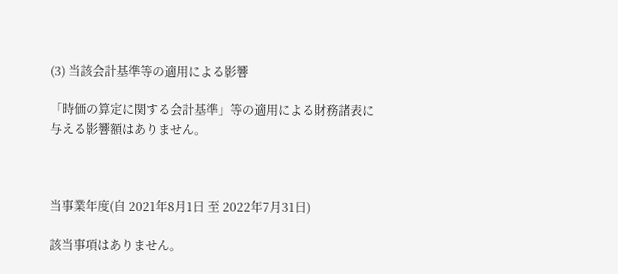(3) 当該会計基準等の適用による影響

「時価の算定に関する会計基準」等の適用による財務諸表に与える影響額はありません。



当事業年度(自 2021年8月1日 至 2022年7月31日)

該当事項はありません。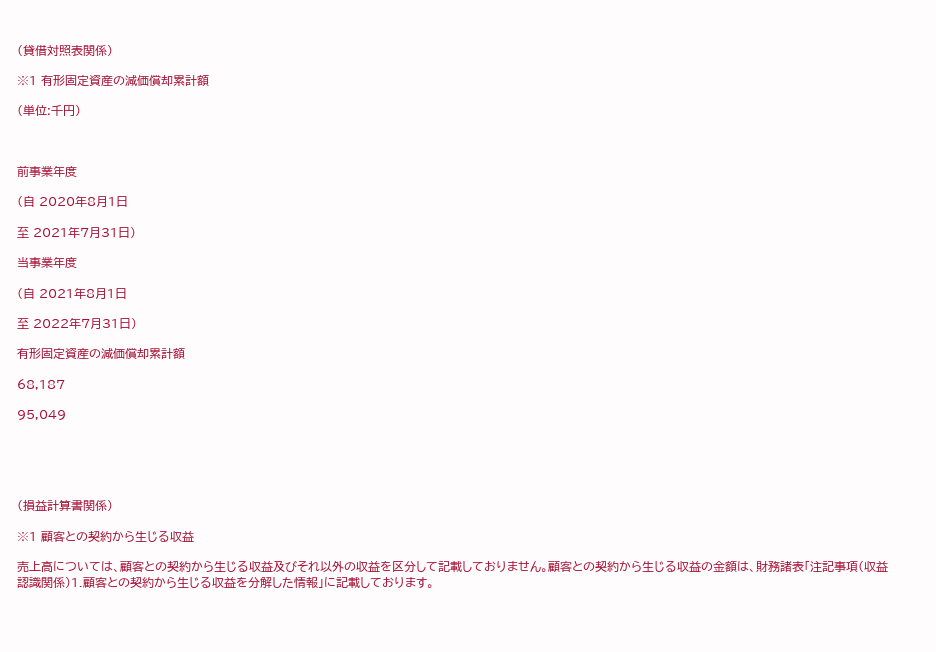(貸借対照表関係)

※1 有形固定資産の減価償却累計額

(単位:千円)



前事業年度

(自 2020年8月1日

至 2021年7月31日)

当事業年度

(自 2021年8月1日

至 2022年7月31日)

有形固定資産の減価償却累計額

68,187

95,049





(損益計算書関係)

※1 顧客との契約から生じる収益

売上高については、顧客との契約から生じる収益及びそれ以外の収益を区分して記載しておりません。顧客との契約から生じる収益の金額は、財務諸表「注記事項(収益認識関係)1.顧客との契約から生じる収益を分解した情報」に記載しております。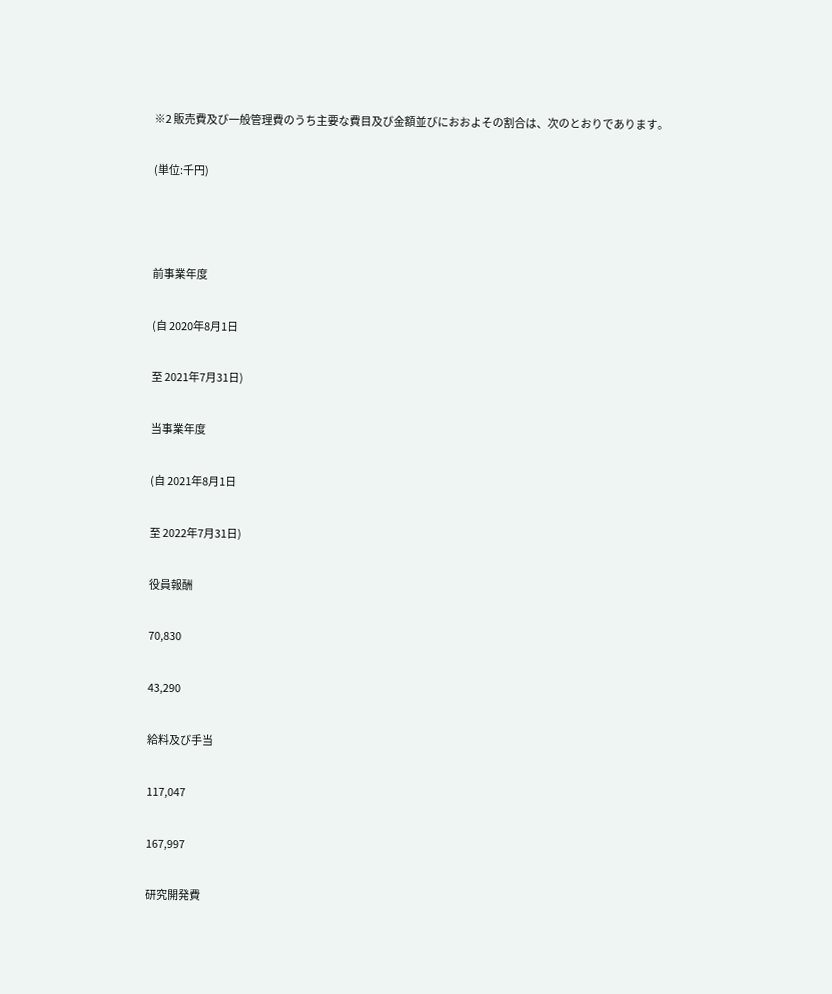※2 販売費及び一般管理費のうち主要な費目及び金額並びにおおよその割合は、次のとおりであります。

(単位:千円)



前事業年度

(自 2020年8月1日

至 2021年7月31日)

当事業年度

(自 2021年8月1日

至 2022年7月31日)

役員報酬

70,830

43,290

給料及び手当

117,047

167,997

研究開発費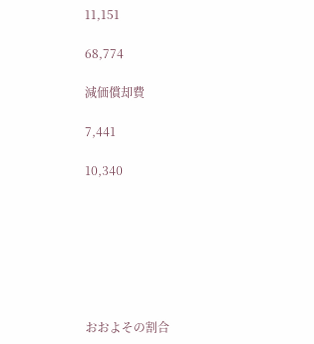11,151

68,774

減価償却費

7,441

10,340







おおよその割合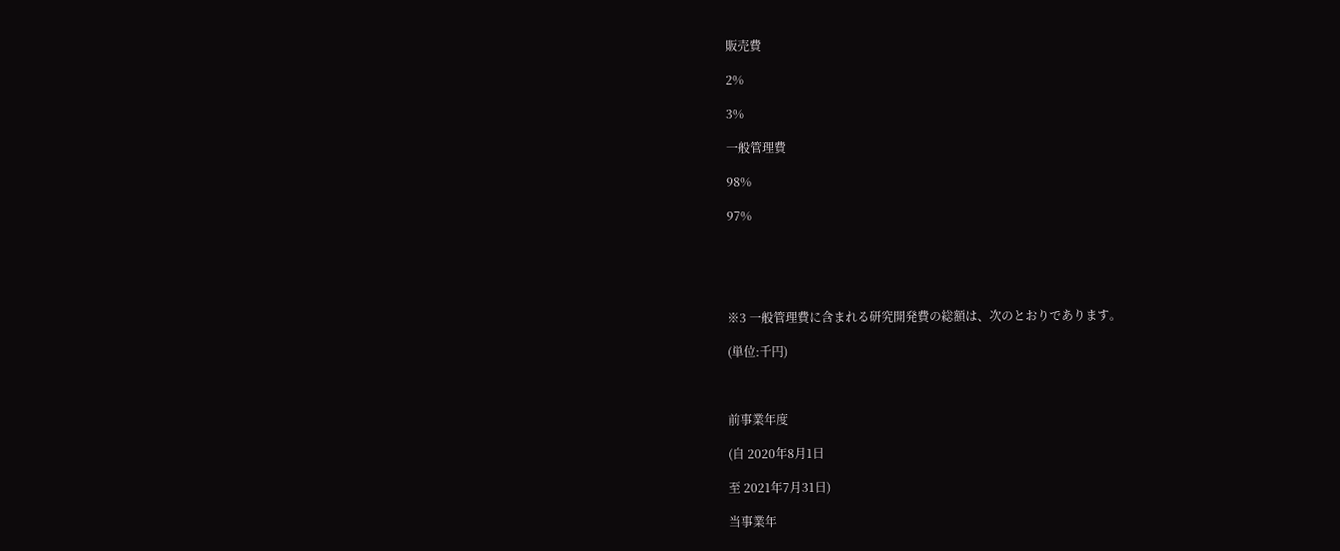販売費

2%

3%

一般管理費

98%

97%





※3 一般管理費に含まれる研究開発費の総額は、次のとおりであります。

(単位:千円)



前事業年度

(自 2020年8月1日

至 2021年7月31日)

当事業年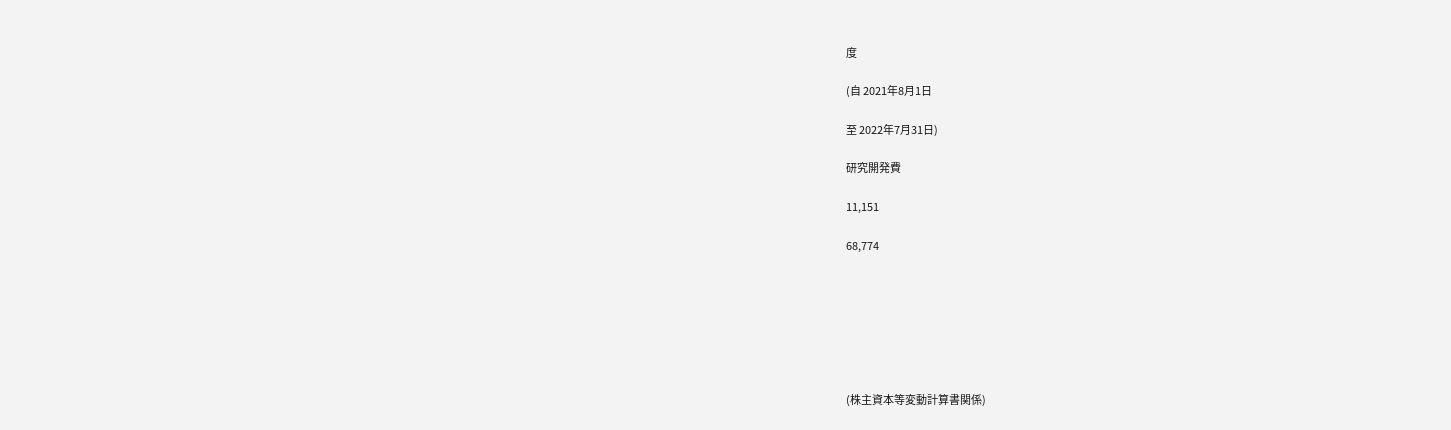度

(自 2021年8月1日

至 2022年7月31日)

研究開発費

11,151

68,774







(株主資本等変動計算書関係)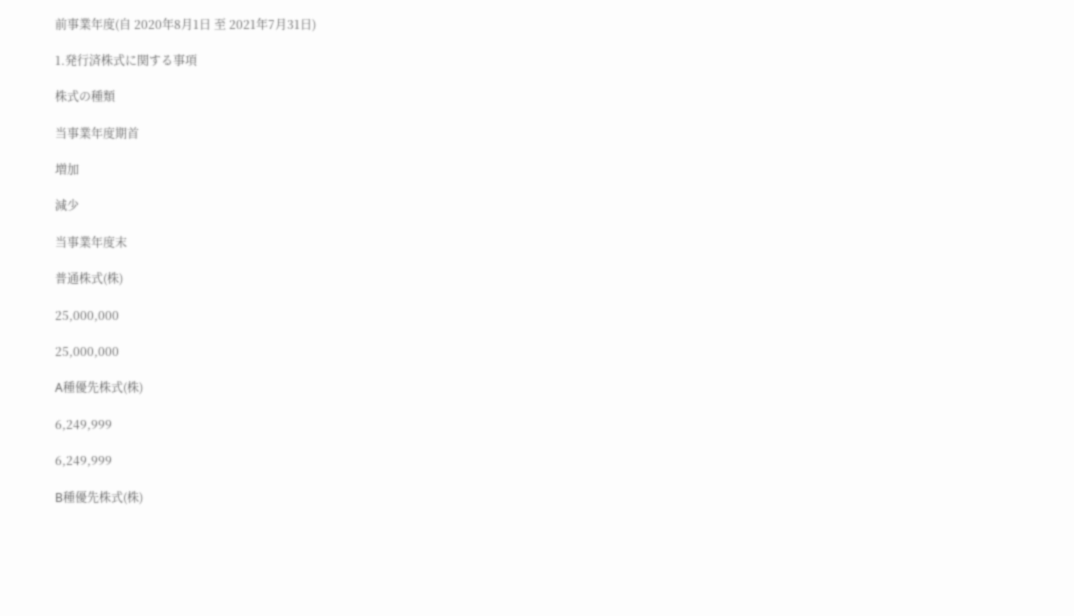前事業年度(自 2020年8月1日 至 2021年7月31日)

1.発行済株式に関する事項

株式の種類

当事業年度期首

増加

減少

当事業年度末

普通株式(株)

25,000,000

25,000,000

A種優先株式(株)

6,249,999

6,249,999

B種優先株式(株)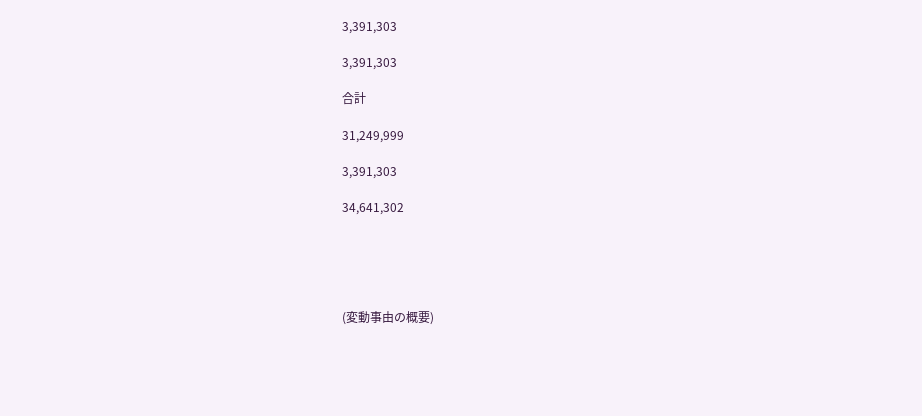3,391,303

3,391,303

合計

31,249,999

3,391,303

34,641,302





(変動事由の概要)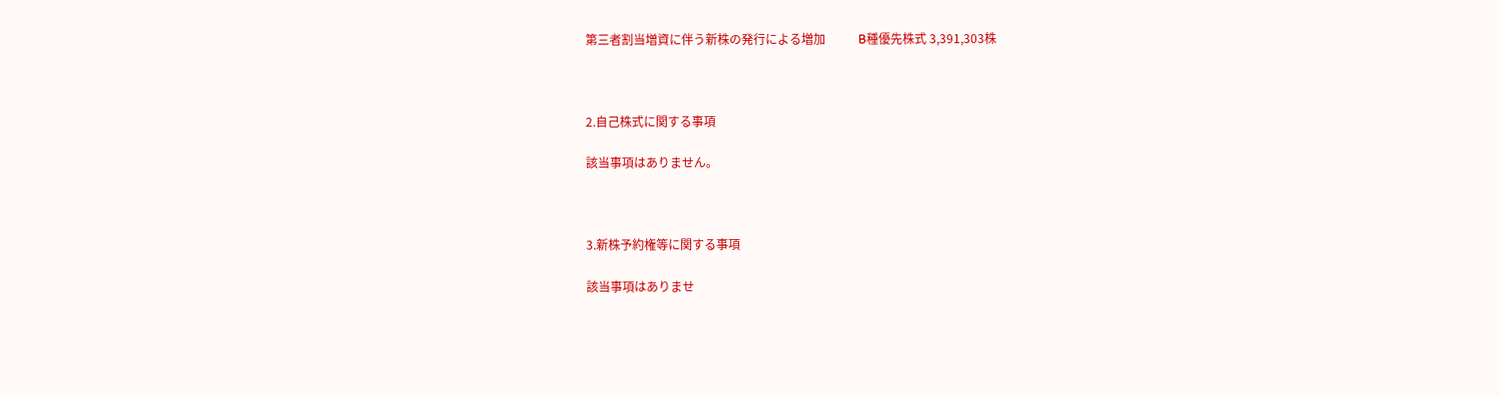第三者割当増資に伴う新株の発行による増加           B種優先株式 3,391,303株



2.自己株式に関する事項

該当事項はありません。



3.新株予約権等に関する事項

該当事項はありませ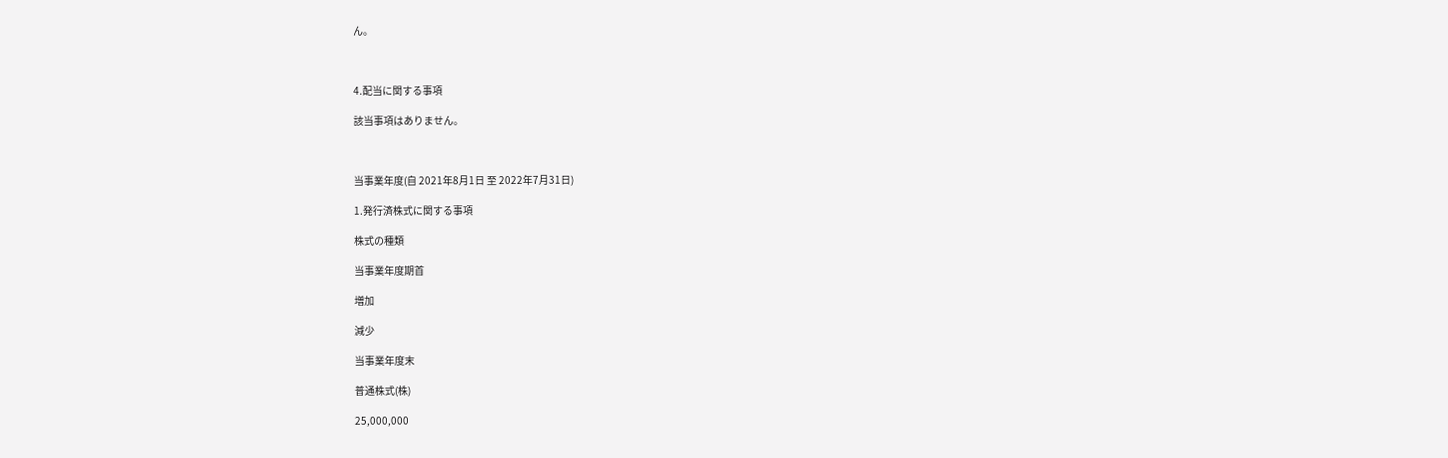ん。



4.配当に関する事項

該当事項はありません。



当事業年度(自 2021年8月1日 至 2022年7月31日)

1.発行済株式に関する事項

株式の種類

当事業年度期首

増加

減少

当事業年度末

普通株式(株)

25,000,000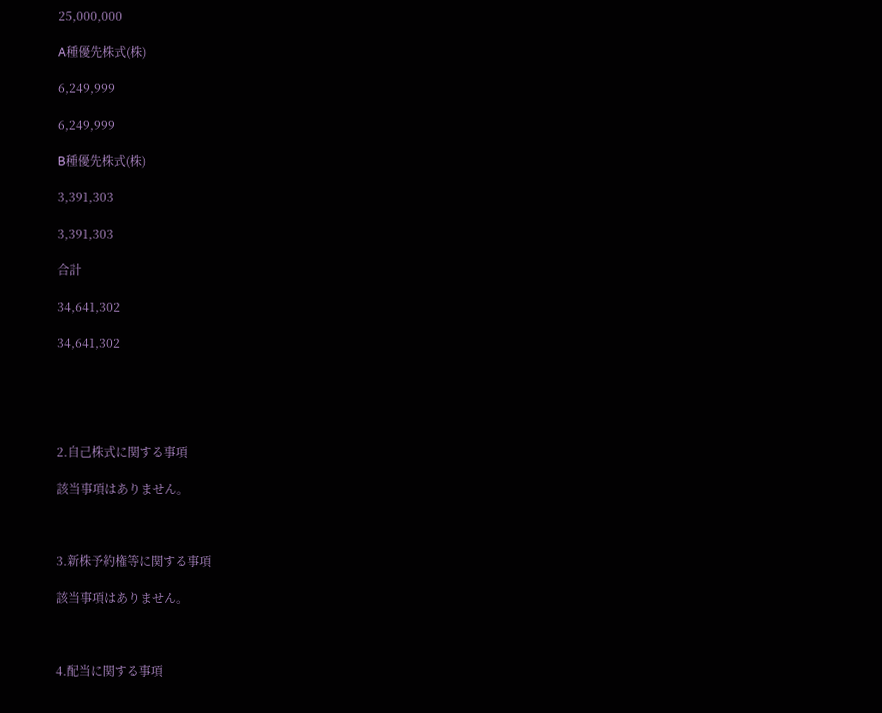25,000,000

A種優先株式(株)

6,249,999

6,249,999

B種優先株式(株)

3,391,303

3,391,303

合計

34,641,302

34,641,302





2.自己株式に関する事項

該当事項はありません。



3.新株予約権等に関する事項

該当事項はありません。



4.配当に関する事項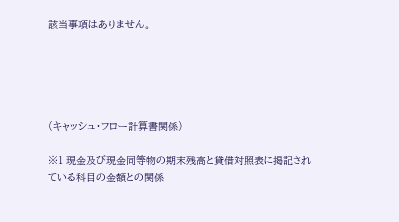該当事項はありません。





(キャッシュ・フロー計算書関係)

※1 現金及び現金同等物の期末残高と貸借対照表に掲記されている科目の金額との関係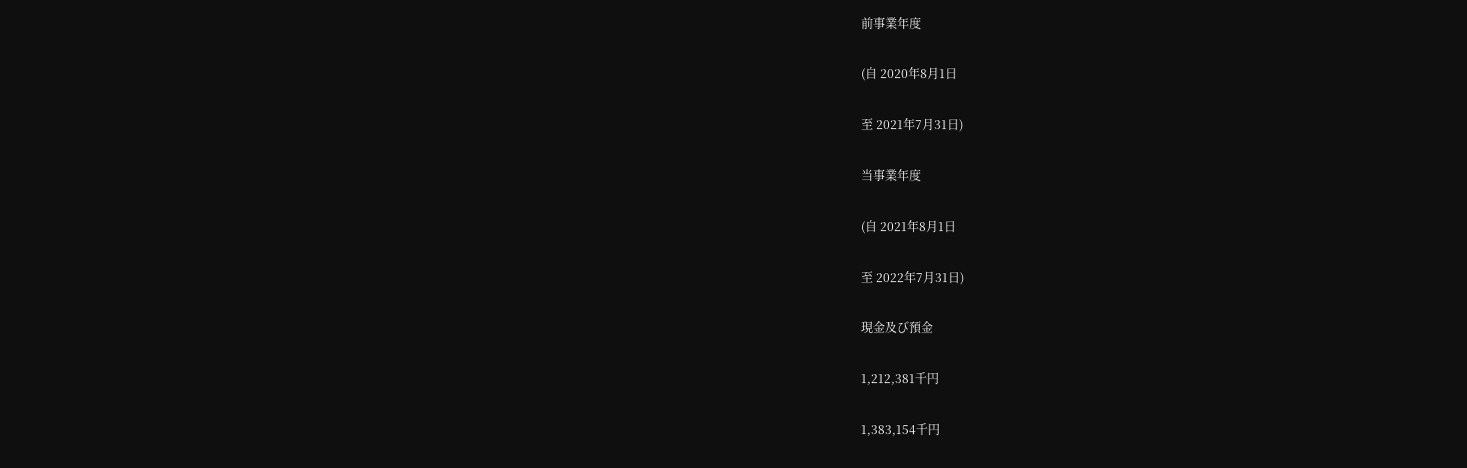前事業年度

(自 2020年8月1日

至 2021年7月31日)

当事業年度

(自 2021年8月1日

至 2022年7月31日)

現金及び預金

1,212,381千円

1,383,154千円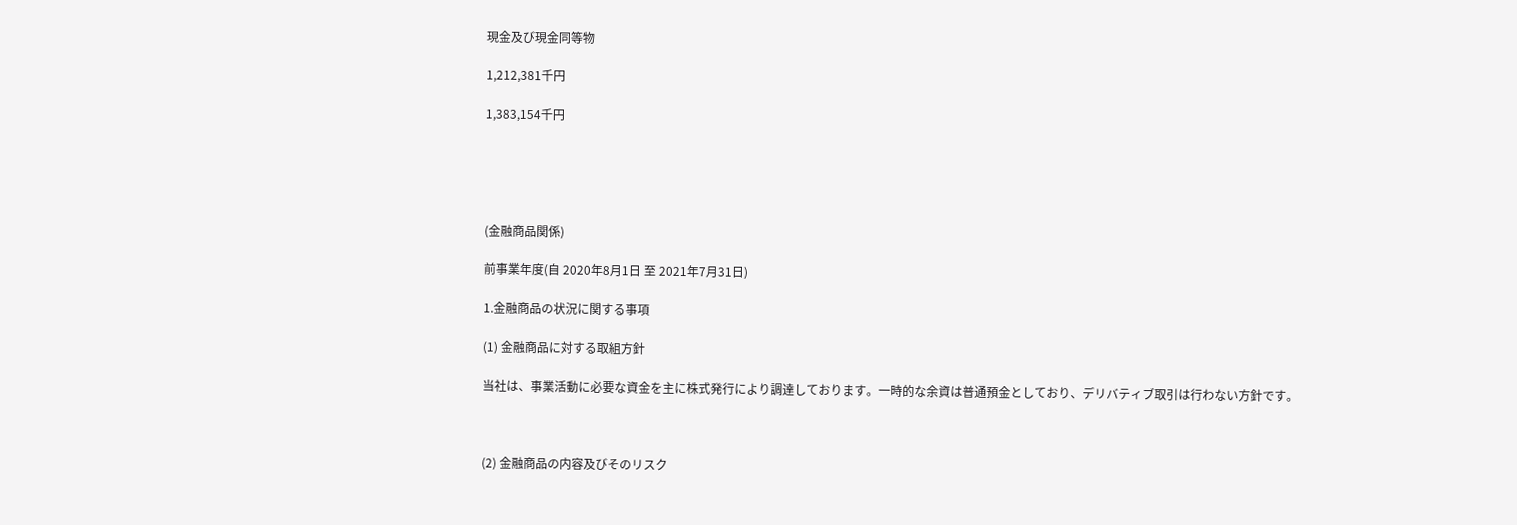現金及び現金同等物

1,212,381千円

1,383,154千円





(金融商品関係)

前事業年度(自 2020年8月1日 至 2021年7月31日)

1.金融商品の状況に関する事項

(1) 金融商品に対する取組方針

当社は、事業活動に必要な資金を主に株式発行により調達しております。一時的な余資は普通預金としており、デリバティブ取引は行わない方針です。



(2) 金融商品の内容及びそのリスク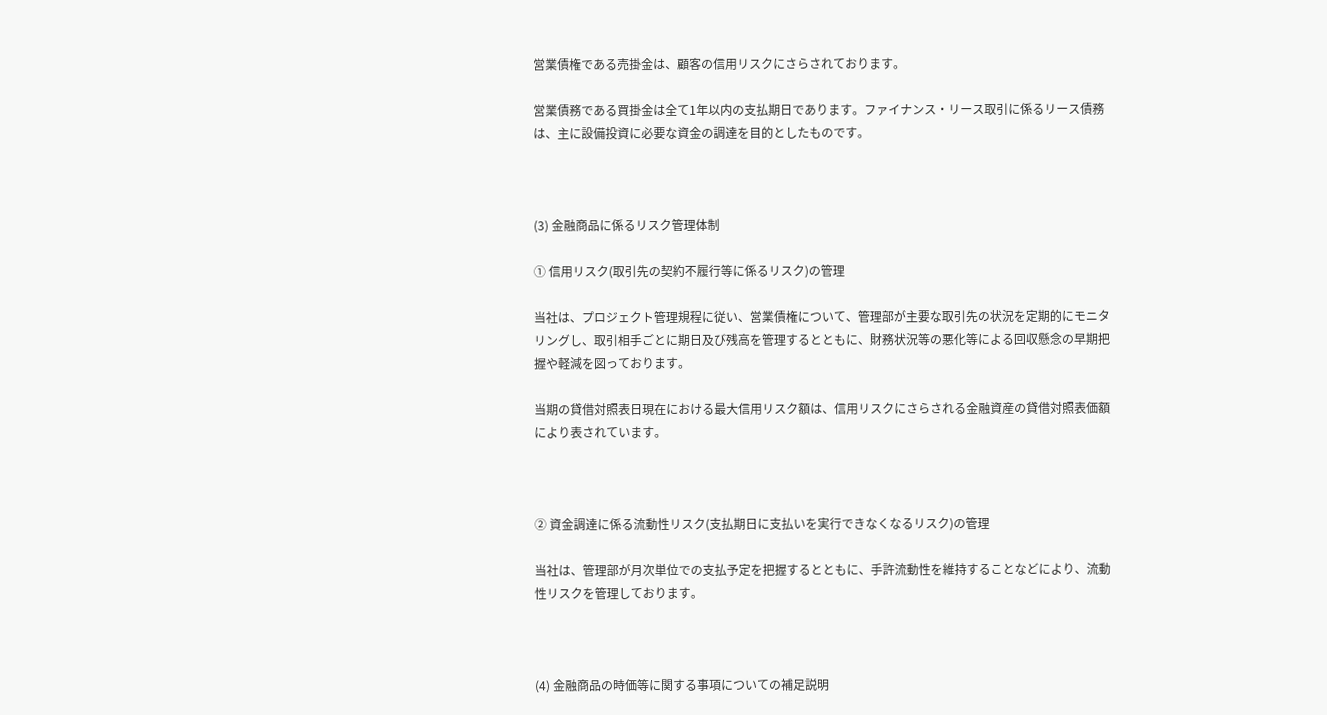営業債権である売掛金は、顧客の信用リスクにさらされております。

営業債務である買掛金は全て1年以内の支払期日であります。ファイナンス・リース取引に係るリース債務は、主に設備投資に必要な資金の調達を目的としたものです。



(3) 金融商品に係るリスク管理体制

① 信用リスク(取引先の契約不履行等に係るリスク)の管理

当社は、プロジェクト管理規程に従い、営業債権について、管理部が主要な取引先の状況を定期的にモニタリングし、取引相手ごとに期日及び残高を管理するとともに、財務状況等の悪化等による回収懸念の早期把握や軽減を図っております。

当期の貸借対照表日現在における最大信用リスク額は、信用リスクにさらされる金融資産の貸借対照表価額により表されています。



② 資金調達に係る流動性リスク(支払期日に支払いを実行できなくなるリスク)の管理

当社は、管理部が月次単位での支払予定を把握するとともに、手許流動性を維持することなどにより、流動性リスクを管理しております。



(4) 金融商品の時価等に関する事項についての補足説明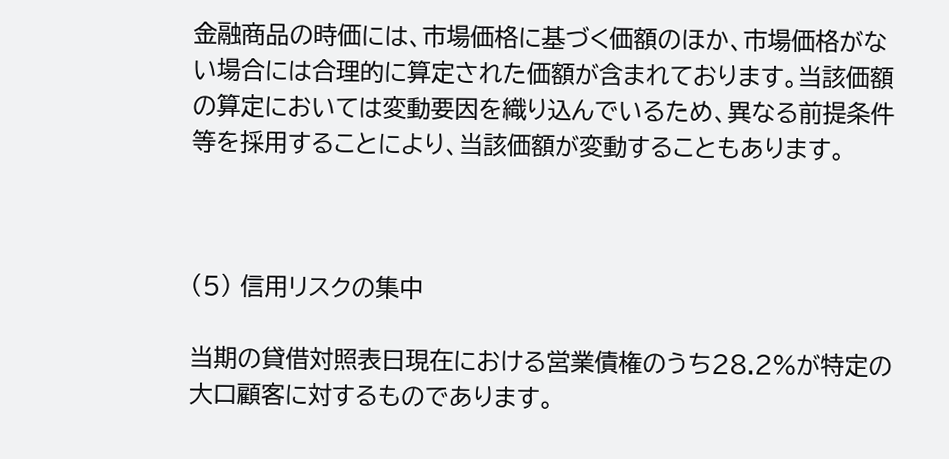金融商品の時価には、市場価格に基づく価額のほか、市場価格がない場合には合理的に算定された価額が含まれております。当該価額の算定においては変動要因を織り込んでいるため、異なる前提条件等を採用することにより、当該価額が変動することもあります。



(5) 信用リスクの集中

当期の貸借対照表日現在における営業債権のうち28.2%が特定の大口顧客に対するものであります。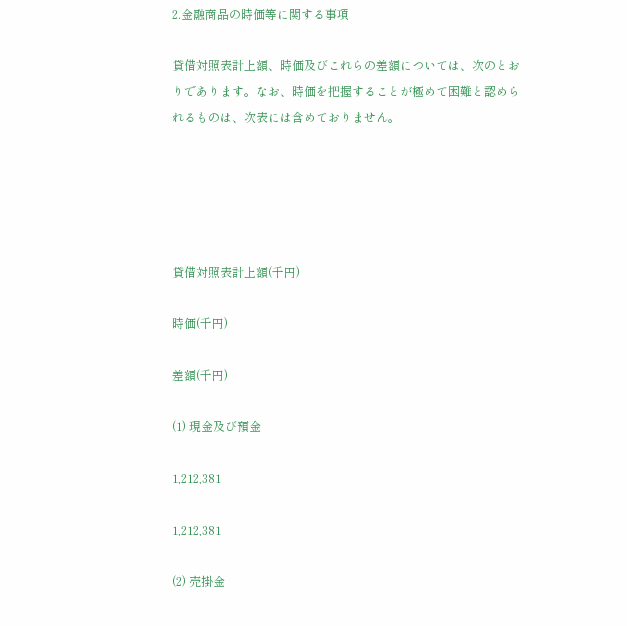2.金融商品の時価等に関する事項

貸借対照表計上額、時価及びこれらの差額については、次のとおりであります。なお、時価を把握することが極めて困難と認められるものは、次表には含めておりません。





貸借対照表計上額(千円)

時価(千円)

差額(千円)

(1) 現金及び預金

1,212,381

1,212,381

(2) 売掛金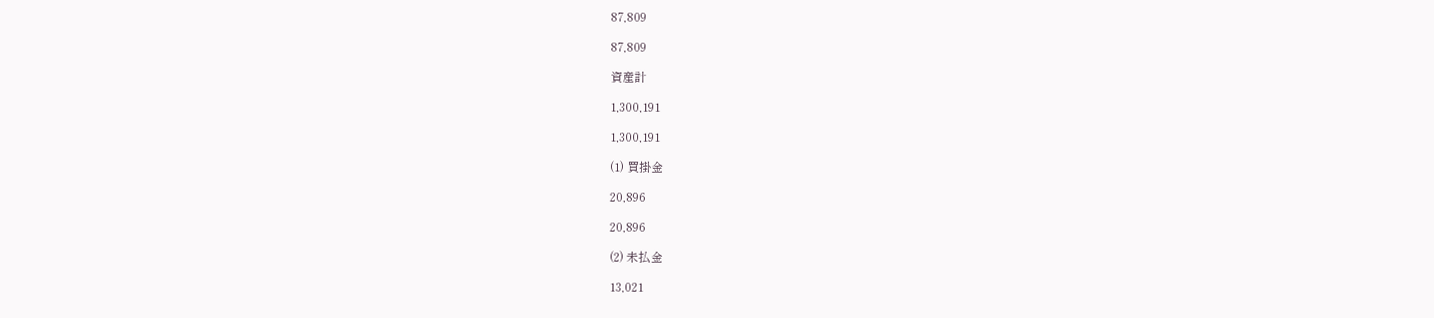87,809

87,809

資産計

1,300,191

1,300,191

(1) 買掛金

20,896

20,896

(2) 未払金

13,021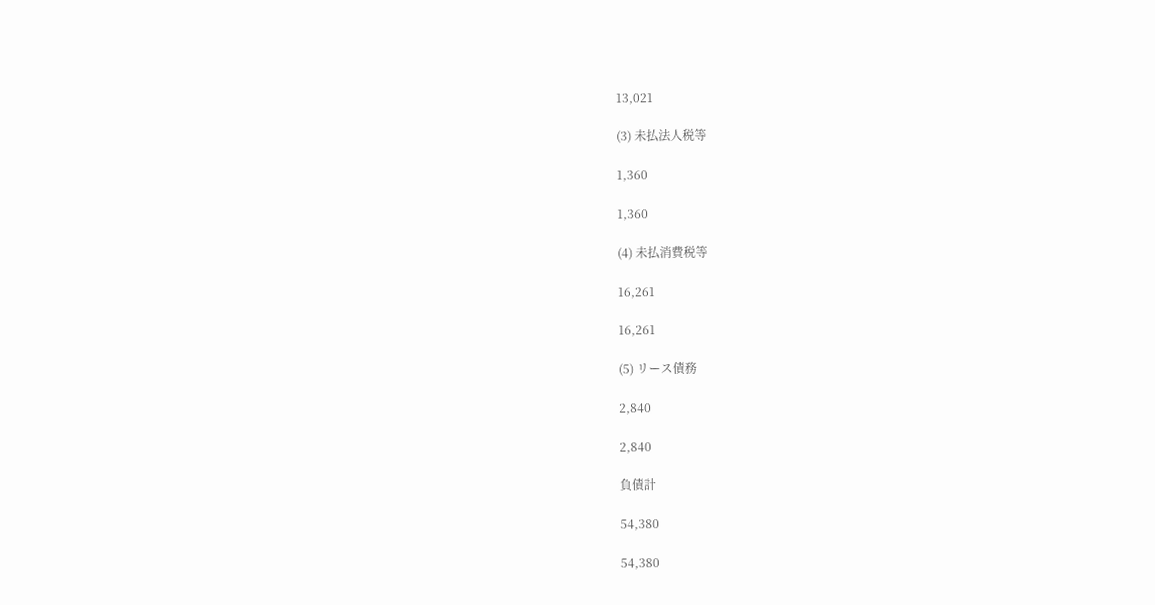13,021

(3) 未払法人税等

1,360

1,360

(4) 未払消費税等

16,261

16,261

(5) リース債務

2,840

2,840

負債計

54,380

54,380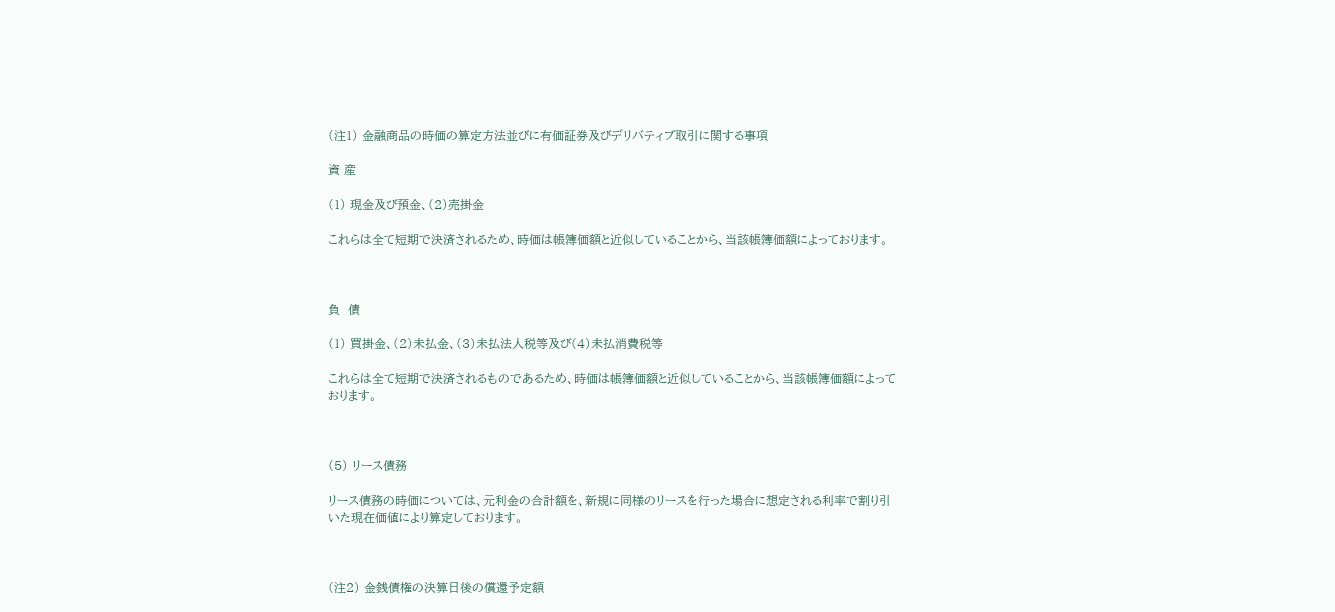(注1) 金融商品の時価の算定方法並びに有価証券及びデリバティブ取引に関する事項

資 産

(1) 現金及び預金、(2)売掛金

これらは全て短期で決済されるため、時価は帳簿価額と近似していることから、当該帳簿価額によっております。



負  債

(1) 買掛金、(2)未払金、(3)未払法人税等及び(4)未払消費税等

これらは全て短期で決済されるものであるため、時価は帳簿価額と近似していることから、当該帳簿価額によっております。



(5) リース債務

リース債務の時価については、元利金の合計額を、新規に同様のリースを行った場合に想定される利率で割り引いた現在価値により算定しております。



(注2) 金銭債権の決算日後の償還予定額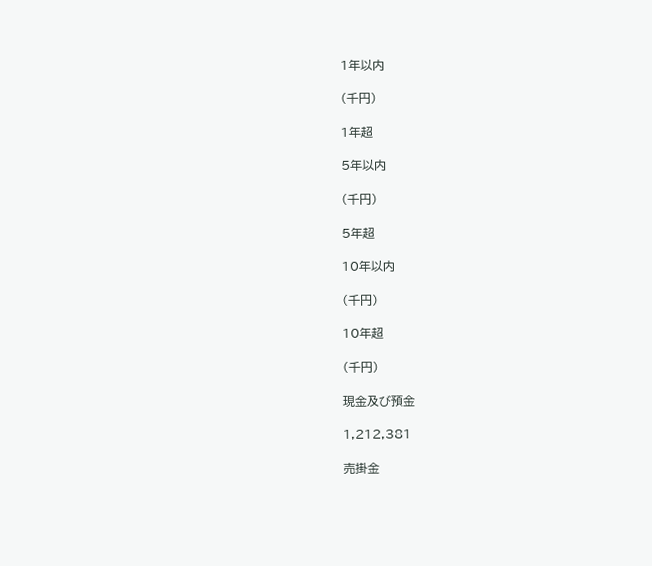1年以内

(千円)

1年超

5年以内

(千円)

5年超

10年以内

(千円)

10年超

(千円)

現金及び預金

1,212,381

売掛金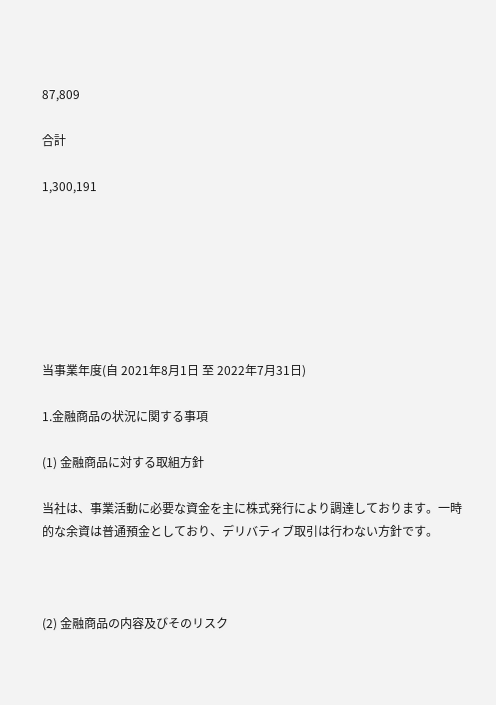87,809

合計

1,300,191







当事業年度(自 2021年8月1日 至 2022年7月31日)

1.金融商品の状況に関する事項

(1) 金融商品に対する取組方針

当社は、事業活動に必要な資金を主に株式発行により調達しております。一時的な余資は普通預金としており、デリバティブ取引は行わない方針です。



(2) 金融商品の内容及びそのリスク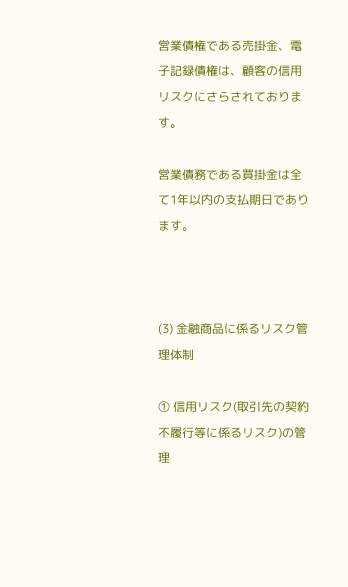営業債権である売掛金、電子記録債権は、顧客の信用リスクにさらされております。

営業債務である買掛金は全て1年以内の支払期日であります。



(3) 金融商品に係るリスク管理体制

① 信用リスク(取引先の契約不履行等に係るリスク)の管理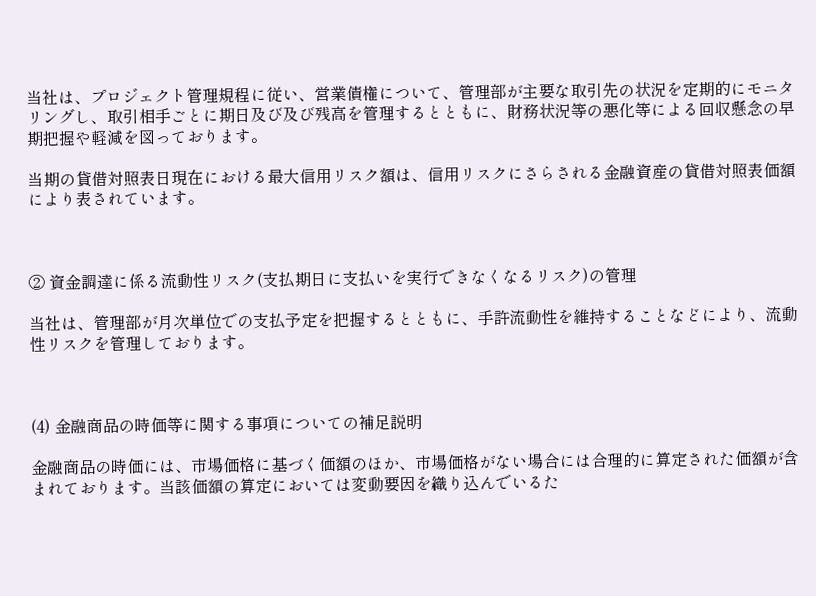当社は、プロジェクト管理規程に従い、営業債権について、管理部が主要な取引先の状況を定期的にモニタリングし、取引相手ごとに期日及び及び残高を管理するとともに、財務状況等の悪化等による回収懸念の早期把握や軽減を図っております。

当期の貸借対照表日現在における最大信用リスク額は、信用リスクにさらされる金融資産の貸借対照表価額により表されています。



② 資金調達に係る流動性リスク(支払期日に支払いを実行できなくなるリスク)の管理

当社は、管理部が月次単位での支払予定を把握するとともに、手許流動性を維持することなどにより、流動性リスクを管理しております。



(4) 金融商品の時価等に関する事項についての補足説明

金融商品の時価には、市場価格に基づく価額のほか、市場価格がない場合には合理的に算定された価額が含まれております。当該価額の算定においては変動要因を織り込んでいるた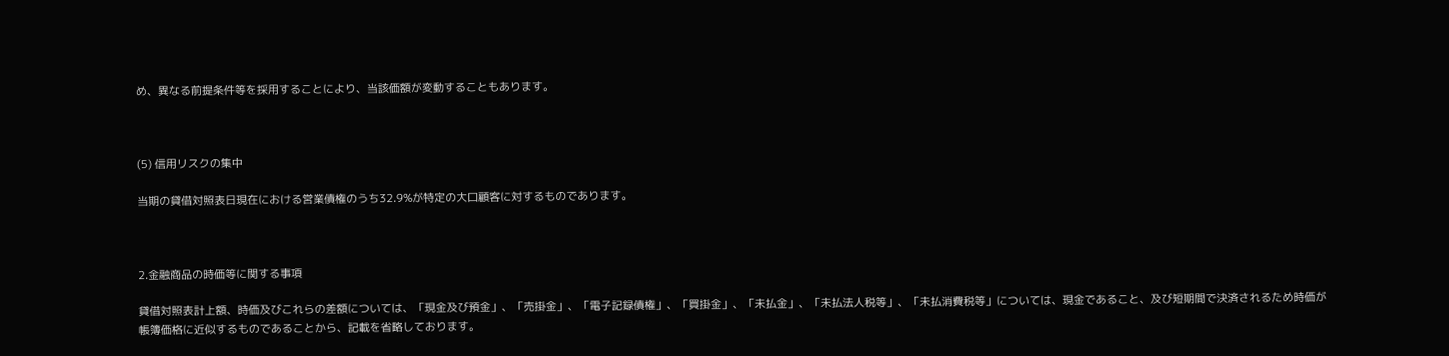め、異なる前提条件等を採用することにより、当該価額が変動することもあります。



(5) 信用リスクの集中

当期の貸借対照表日現在における営業債権のうち32.9%が特定の大口顧客に対するものであります。



2.金融商品の時価等に関する事項

貸借対照表計上額、時価及びこれらの差額については、「現金及び預金」、「売掛金」、「電子記録債権」、「買掛金」、「未払金」、「未払法人税等」、「未払消費税等」については、現金であること、及び短期間で決済されるため時価が帳簿価格に近似するものであることから、記載を省略しております。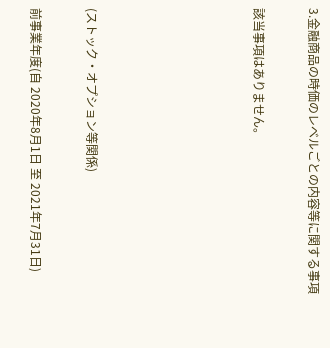3.金融商品の時価のレベルごとの内容等に関する事項

該当事項はありません。





(ストック・オプション等関係)

前事業年度(自 2020年8月1日 至 2021年7月31日)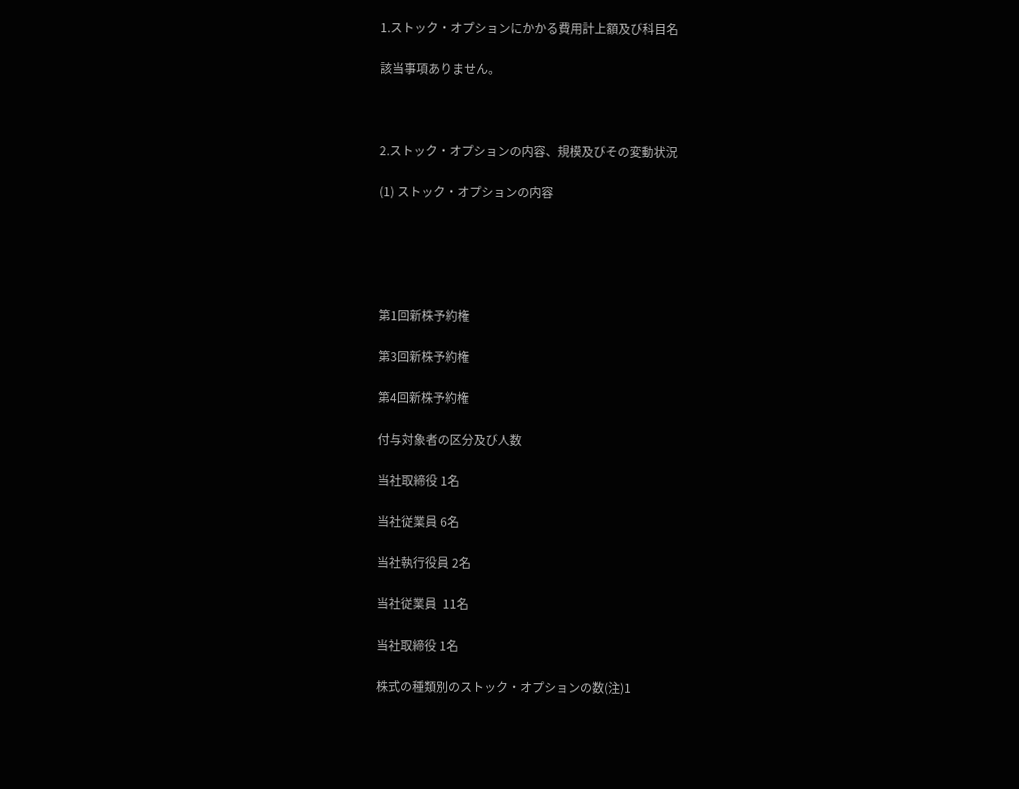1.ストック・オプションにかかる費用計上額及び科目名

該当事項ありません。



2.ストック・オプションの内容、規模及びその変動状況

(1) ストック・オプションの内容





第1回新株予約権

第3回新株予約権

第4回新株予約権

付与対象者の区分及び人数

当社取締役 1名

当社従業員 6名

当社執行役員 2名

当社従業員  11名

当社取締役 1名

株式の種類別のストック・オプションの数(注)1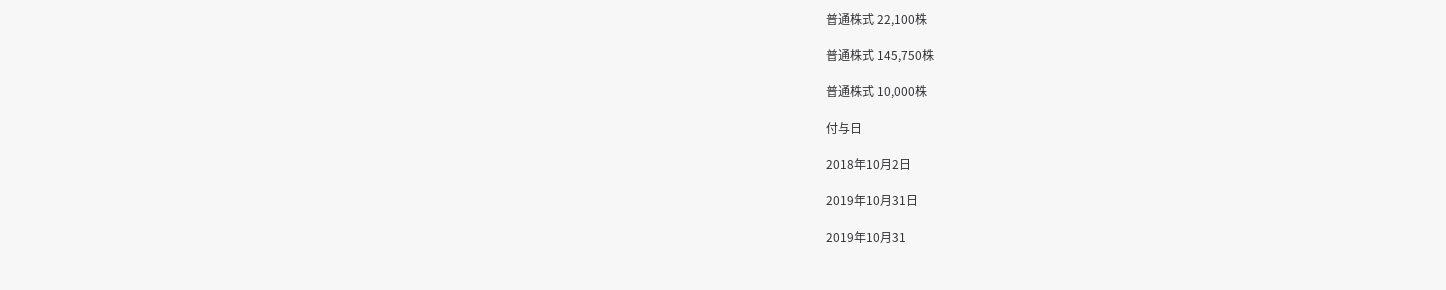普通株式 22,100株

普通株式 145,750株

普通株式 10,000株

付与日

2018年10月2日

2019年10月31日

2019年10月31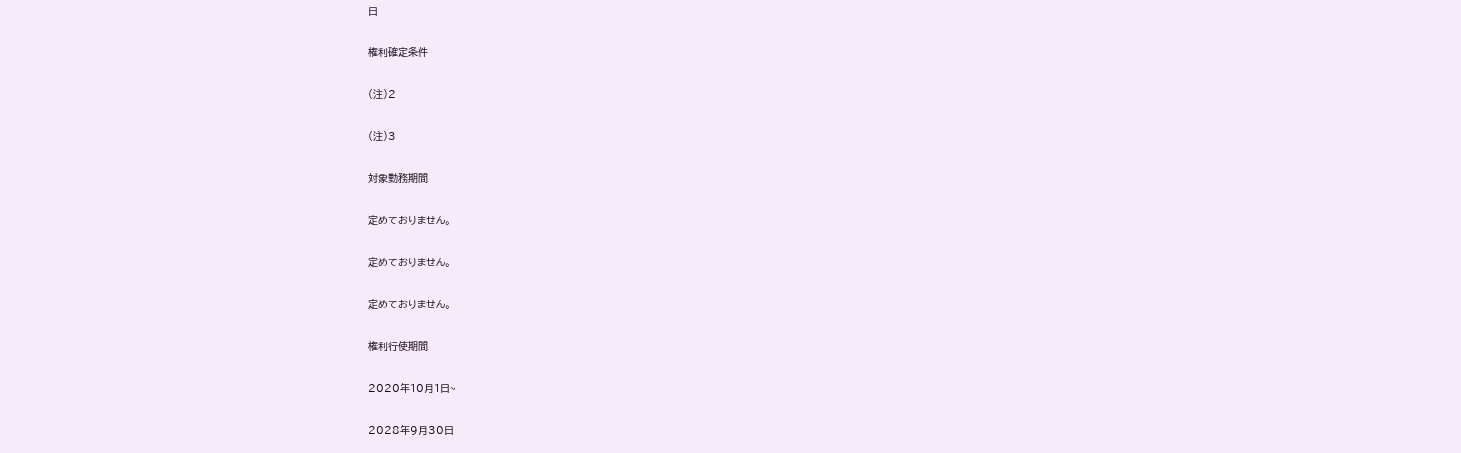日

権利確定条件

(注)2

(注)3

対象勤務期間

定めておりません。

定めておりません。

定めておりません。

権利行使期間

2020年10月1日~

2028年9月30日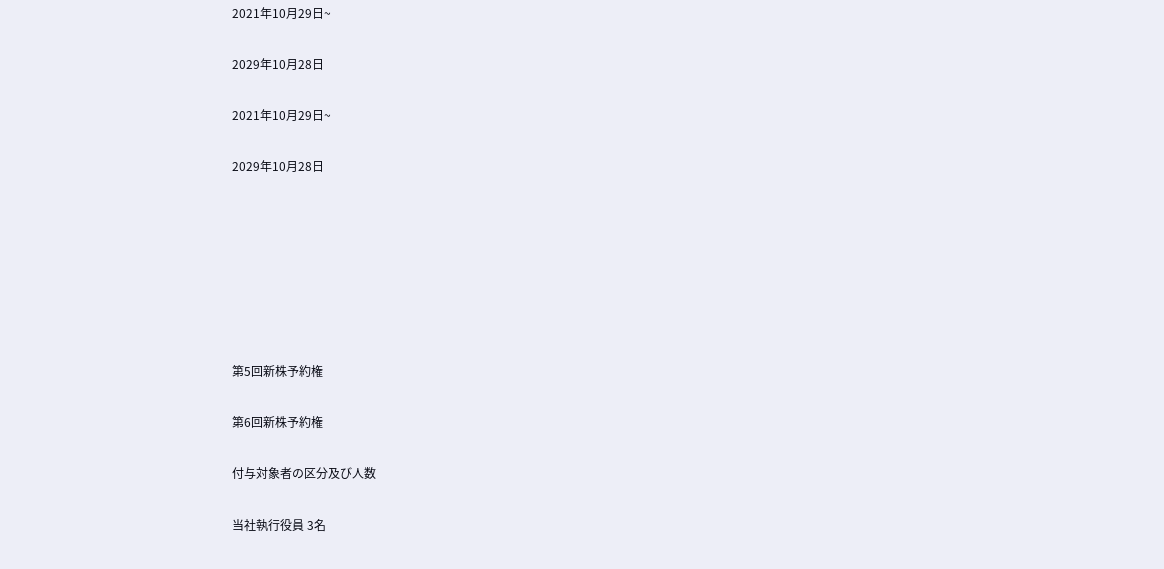2021年10月29日~

2029年10月28日

2021年10月29日~

2029年10月28日







第5回新株予約権

第6回新株予約権

付与対象者の区分及び人数

当社執行役員 3名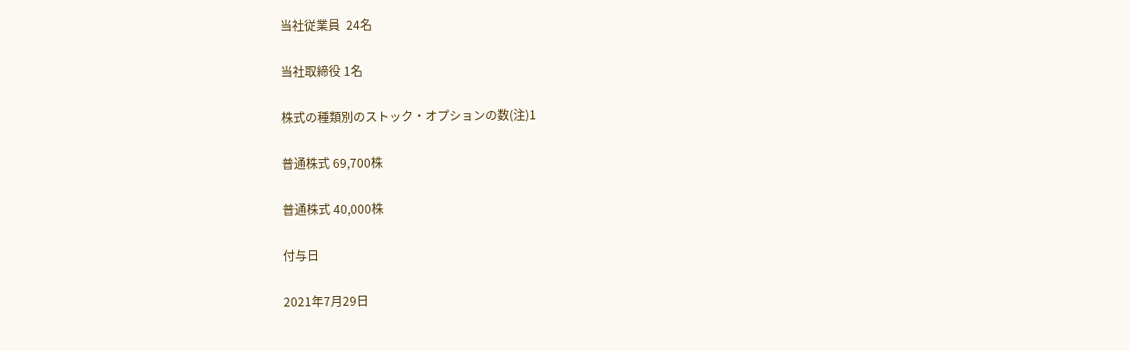当社従業員  24名

当社取締役 1名

株式の種類別のストック・オプションの数(注)1

普通株式 69,700株

普通株式 40,000株

付与日

2021年7月29日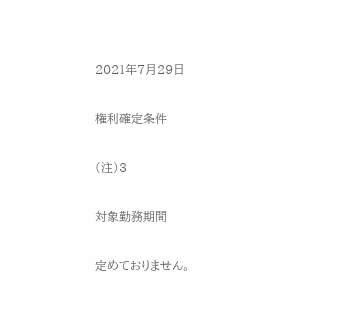2021年7月29日

権利確定条件

(注)3

対象勤務期間

定めておりません。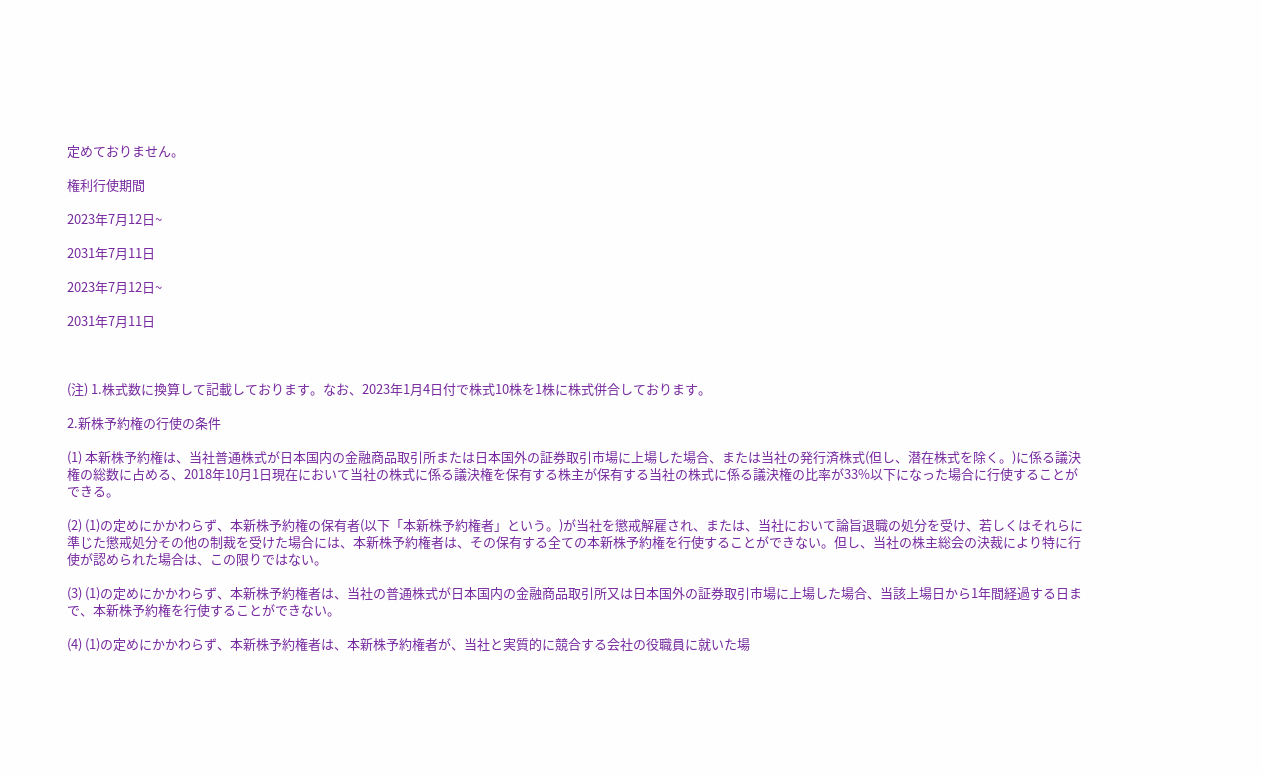定めておりません。

権利行使期間

2023年7月12日~

2031年7月11日

2023年7月12日~

2031年7月11日



(注) 1.株式数に換算して記載しております。なお、2023年1月4日付で株式10株を1株に株式併合しております。

2.新株予約権の行使の条件

(1) 本新株予約権は、当社普通株式が日本国内の金融商品取引所または日本国外の証券取引市場に上場した場合、または当社の発行済株式(但し、潜在株式を除く。)に係る議決権の総数に占める、2018年10月1日現在において当社の株式に係る議決権を保有する株主が保有する当社の株式に係る議決権の比率が33%以下になった場合に行使することができる。

(2) (1)の定めにかかわらず、本新株予約権の保有者(以下「本新株予約権者」という。)が当社を懲戒解雇され、または、当社において論旨退職の処分を受け、若しくはそれらに準じた懲戒処分その他の制裁を受けた場合には、本新株予約権者は、その保有する全ての本新株予約権を行使することができない。但し、当社の株主総会の決裁により特に行使が認められた場合は、この限りではない。

(3) (1)の定めにかかわらず、本新株予約権者は、当社の普通株式が日本国内の金融商品取引所又は日本国外の証券取引市場に上場した場合、当該上場日から1年間経過する日まで、本新株予約権を行使することができない。

(4) (1)の定めにかかわらず、本新株予約権者は、本新株予約権者が、当社と実質的に競合する会社の役職員に就いた場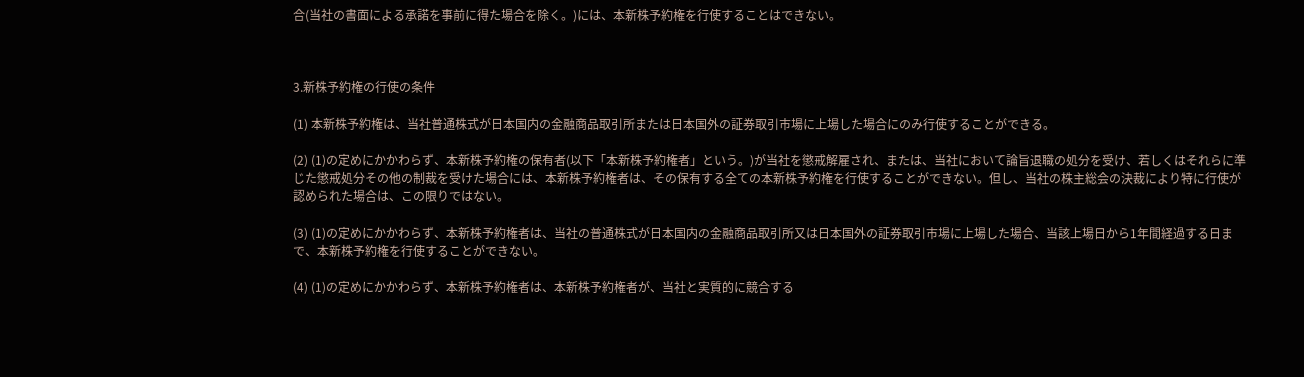合(当社の書面による承諾を事前に得た場合を除く。)には、本新株予約権を行使することはできない。



3.新株予約権の行使の条件

(1) 本新株予約権は、当社普通株式が日本国内の金融商品取引所または日本国外の証券取引市場に上場した場合にのみ行使することができる。

(2) (1)の定めにかかわらず、本新株予約権の保有者(以下「本新株予約権者」という。)が当社を懲戒解雇され、または、当社において論旨退職の処分を受け、若しくはそれらに準じた懲戒処分その他の制裁を受けた場合には、本新株予約権者は、その保有する全ての本新株予約権を行使することができない。但し、当社の株主総会の決裁により特に行使が認められた場合は、この限りではない。

(3) (1)の定めにかかわらず、本新株予約権者は、当社の普通株式が日本国内の金融商品取引所又は日本国外の証券取引市場に上場した場合、当該上場日から1年間経過する日まで、本新株予約権を行使することができない。

(4) (1)の定めにかかわらず、本新株予約権者は、本新株予約権者が、当社と実質的に競合する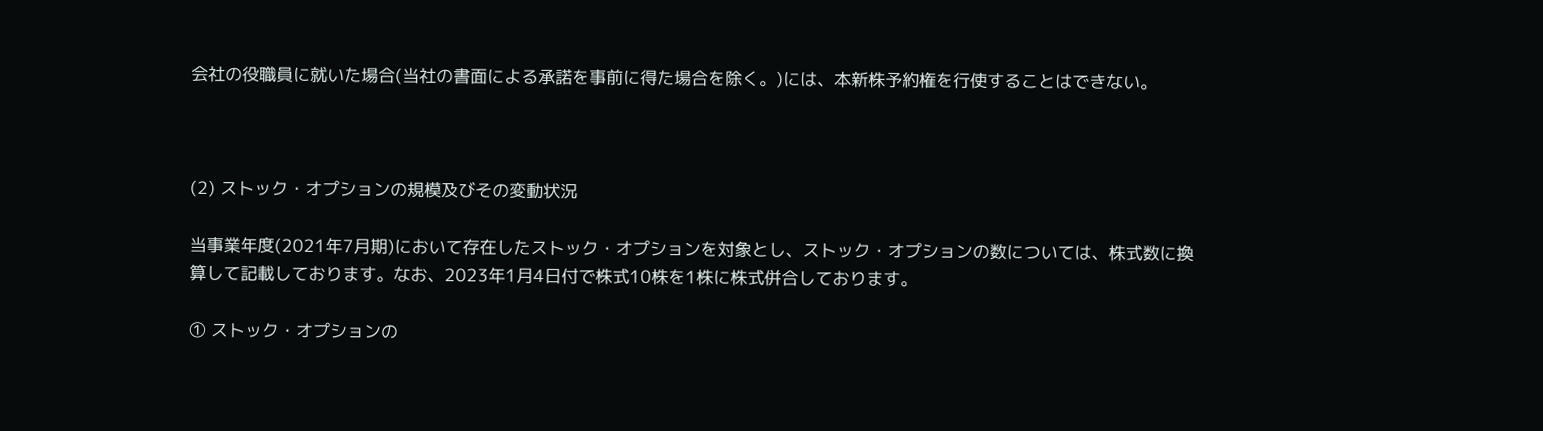会社の役職員に就いた場合(当社の書面による承諾を事前に得た場合を除く。)には、本新株予約権を行使することはできない。



(2) ストック・オプションの規模及びその変動状況

当事業年度(2021年7月期)において存在したストック・オプションを対象とし、ストック・オプションの数については、株式数に換算して記載しております。なお、2023年1月4日付で株式10株を1株に株式併合しております。

① ストック・オプションの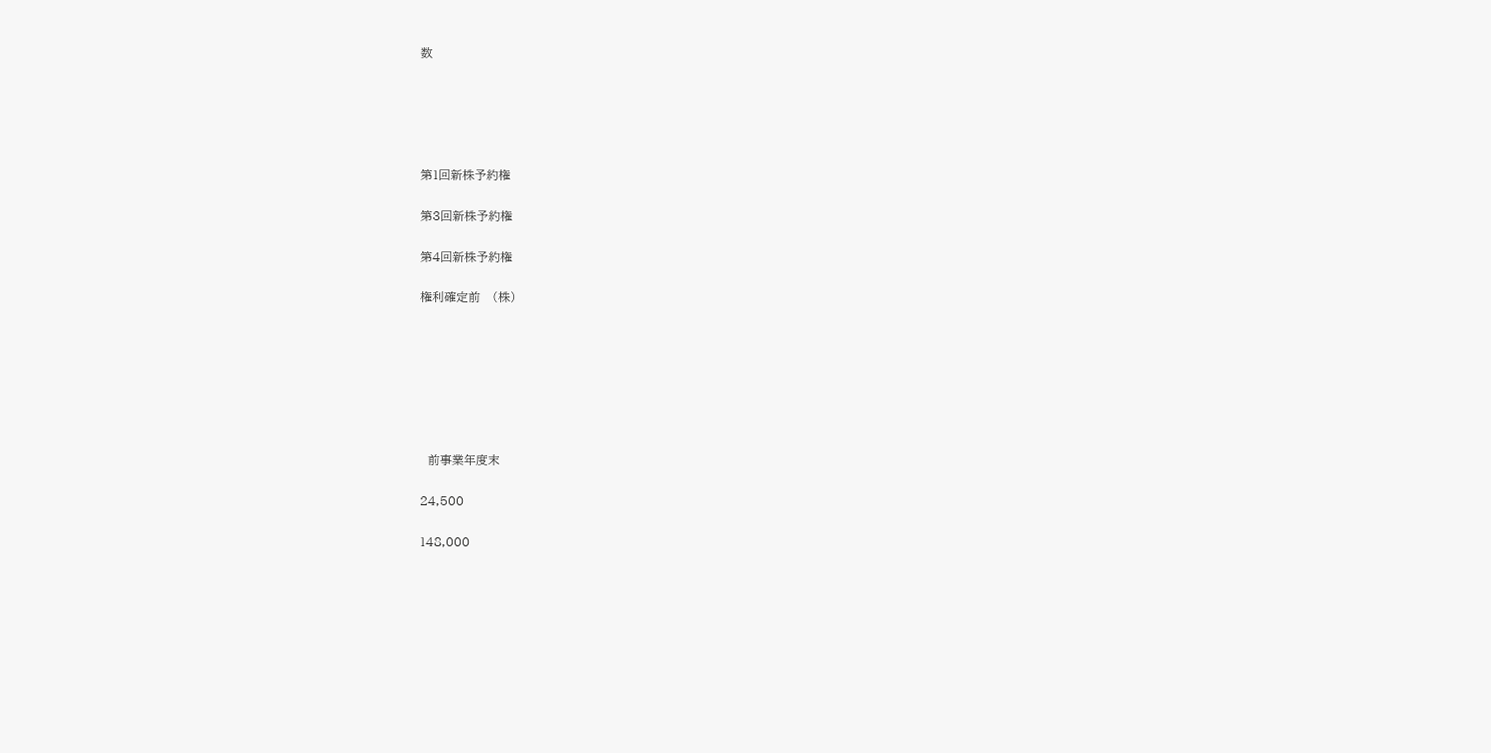数





第1回新株予約権

第3回新株予約権

第4回新株予約権

権利確定前   (株)







  前事業年度末

24,500

148,000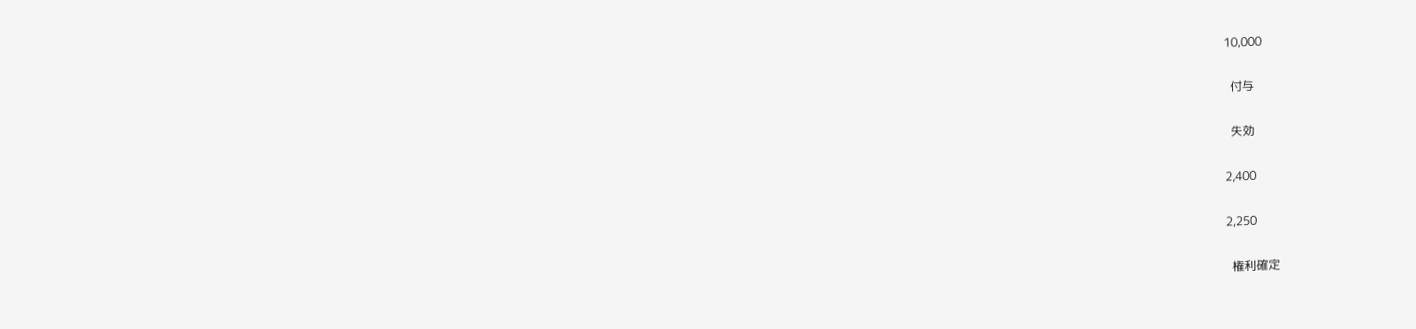10,000

  付与

  失効

2,400

2,250

  権利確定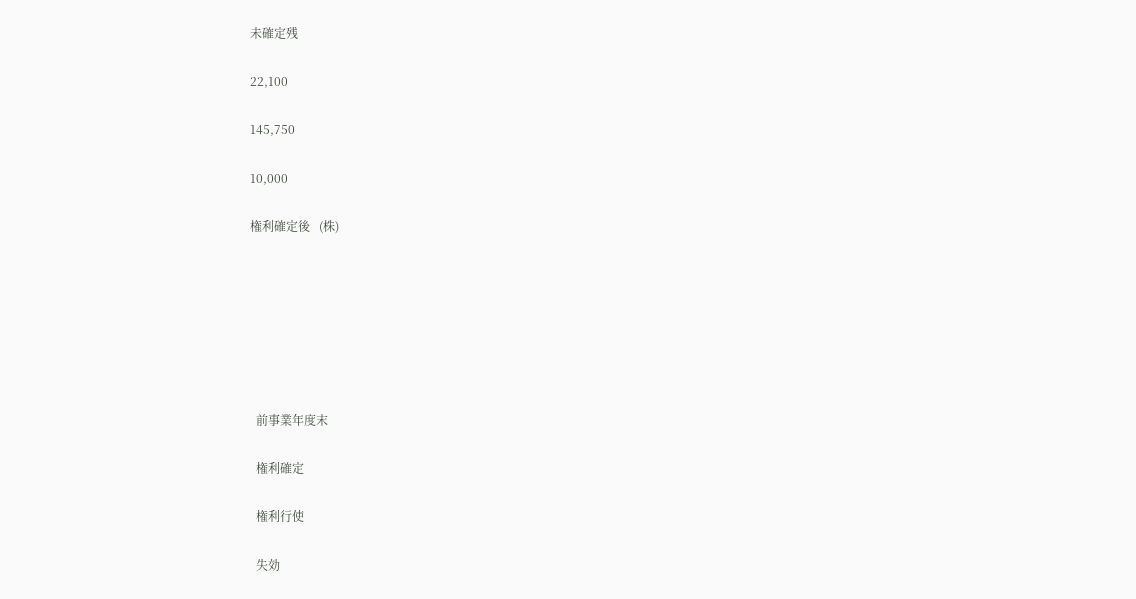未確定残

22,100

145,750

10,000

権利確定後   (株)







  前事業年度末

  権利確定

  権利行使

  失効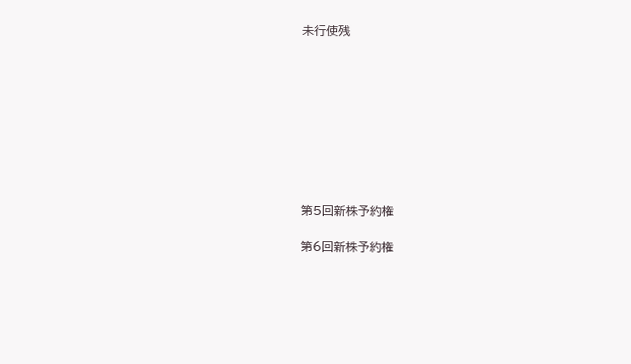未行使残









第5回新株予約権

第6回新株予約権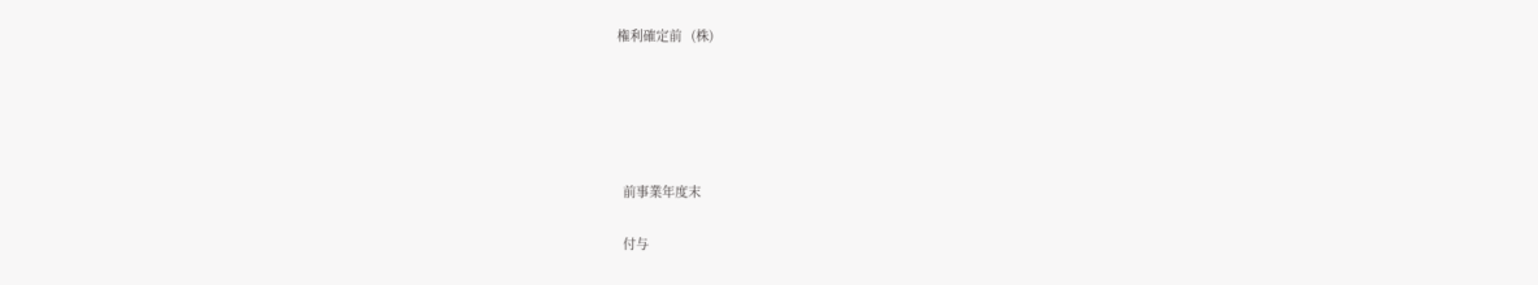権利確定前   (株)





  前事業年度末

  付与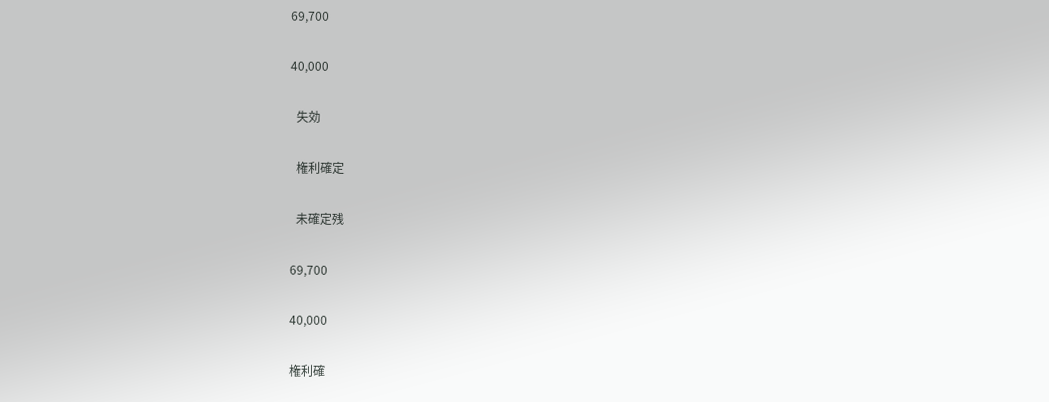69,700

40,000

  失効

  権利確定

  未確定残

69,700

40,000

権利確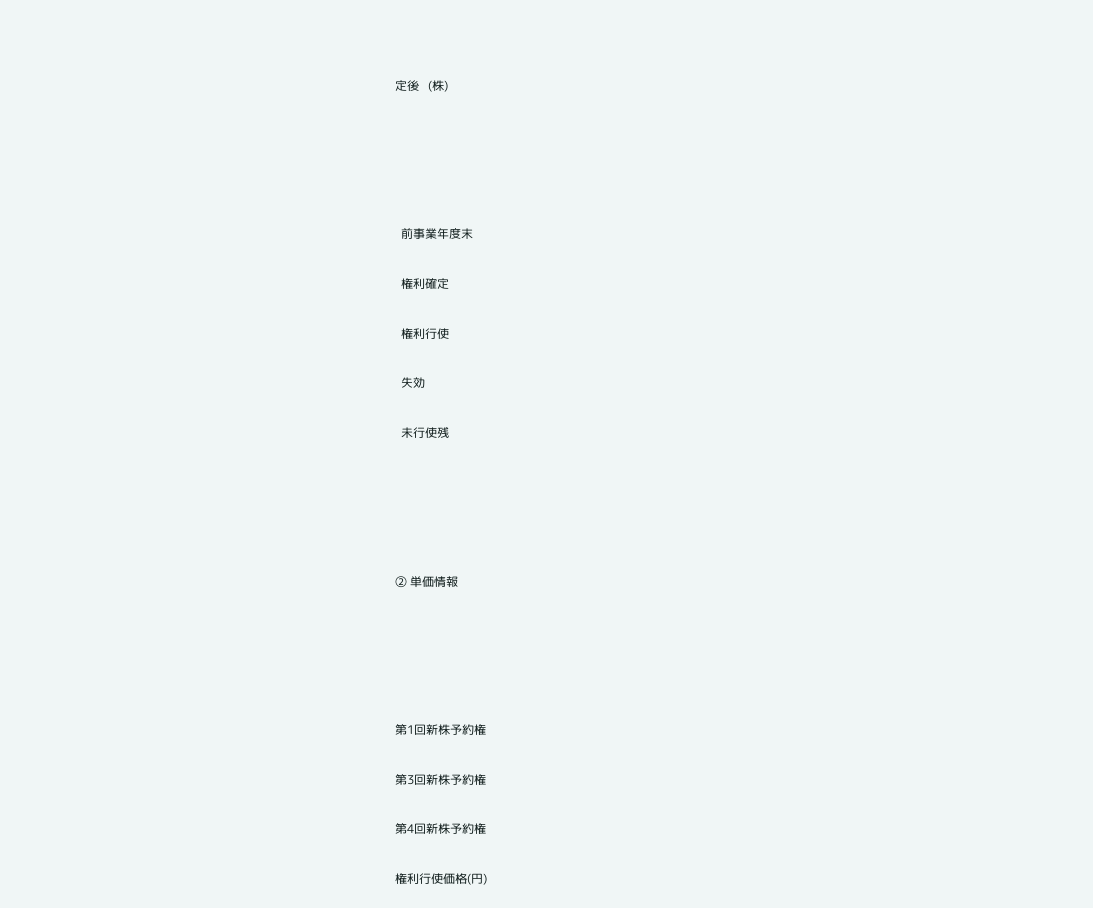定後   (株)





  前事業年度末

  権利確定

  権利行使

  失効

  未行使残





② 単価情報





第1回新株予約権

第3回新株予約権

第4回新株予約権

権利行使価格(円)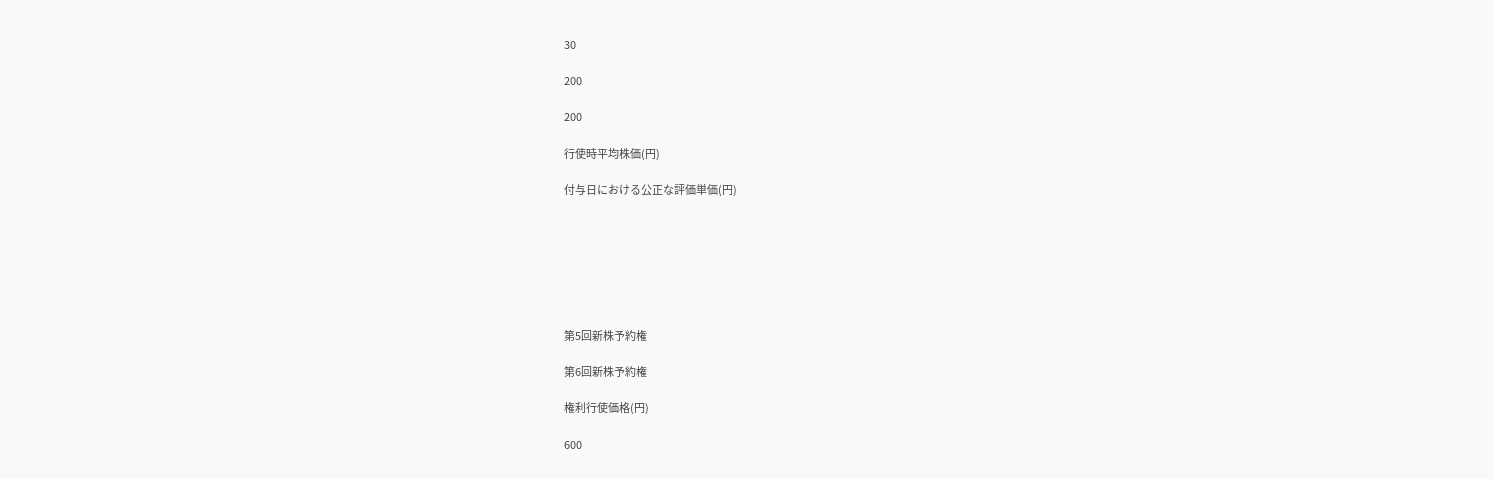30

200

200

行使時平均株価(円)

付与日における公正な評価単価(円)







第5回新株予約権

第6回新株予約権

権利行使価格(円)

600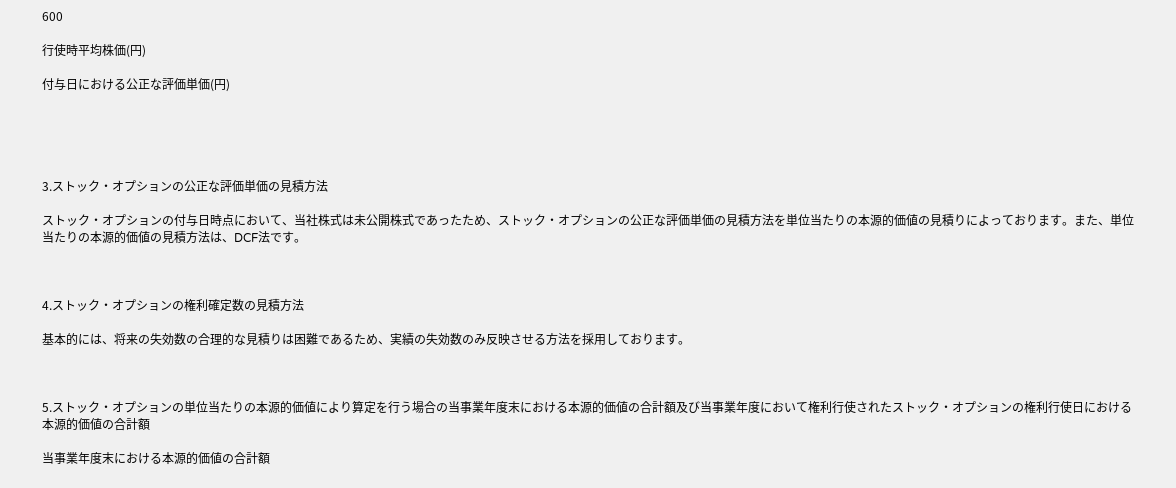600

行使時平均株価(円)

付与日における公正な評価単価(円)





3.ストック・オプションの公正な評価単価の見積方法

ストック・オプションの付与日時点において、当社株式は未公開株式であったため、ストック・オプションの公正な評価単価の見積方法を単位当たりの本源的価値の見積りによっております。また、単位当たりの本源的価値の見積方法は、DCF法です。



4.ストック・オプションの権利確定数の見積方法

基本的には、将来の失効数の合理的な見積りは困難であるため、実績の失効数のみ反映させる方法を採用しております。



5.ストック・オプションの単位当たりの本源的価値により算定を行う場合の当事業年度末における本源的価値の合計額及び当事業年度において権利行使されたストック・オプションの権利行使日における本源的価値の合計額

当事業年度末における本源的価値の合計額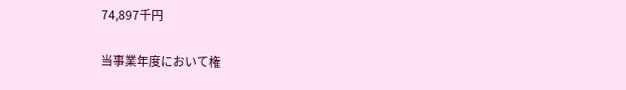74,897千円

当事業年度において権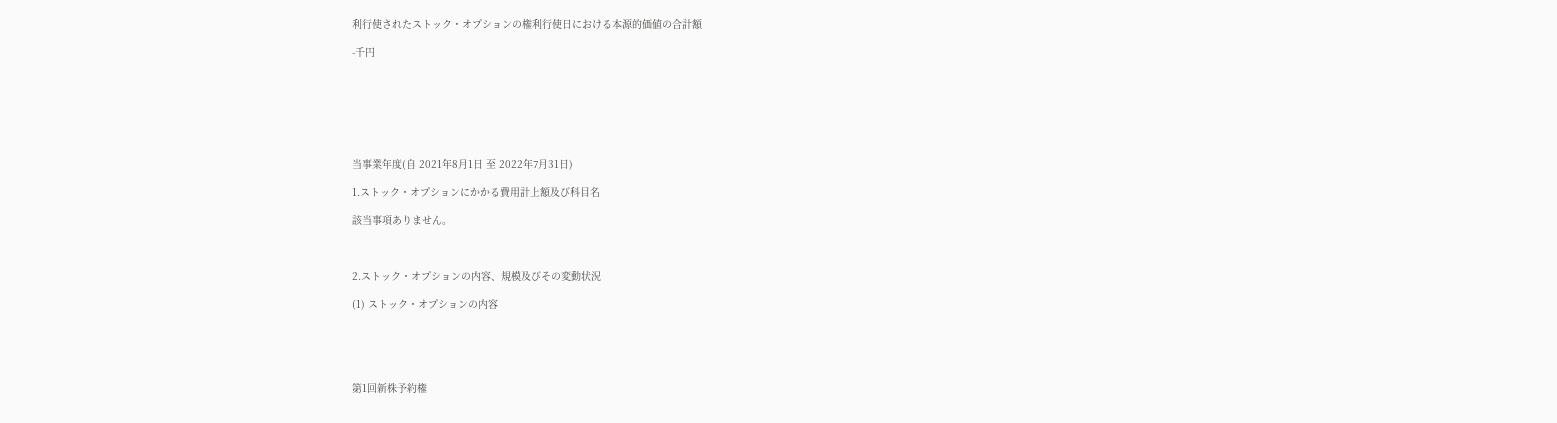利行使されたストック・オプションの権利行使日における本源的価値の合計額

-千円







当事業年度(自 2021年8月1日 至 2022年7月31日)

1.ストック・オプションにかかる費用計上額及び科目名

該当事項ありません。



2.ストック・オプションの内容、規模及びその変動状況

(1) ストック・オプションの内容





第1回新株予約権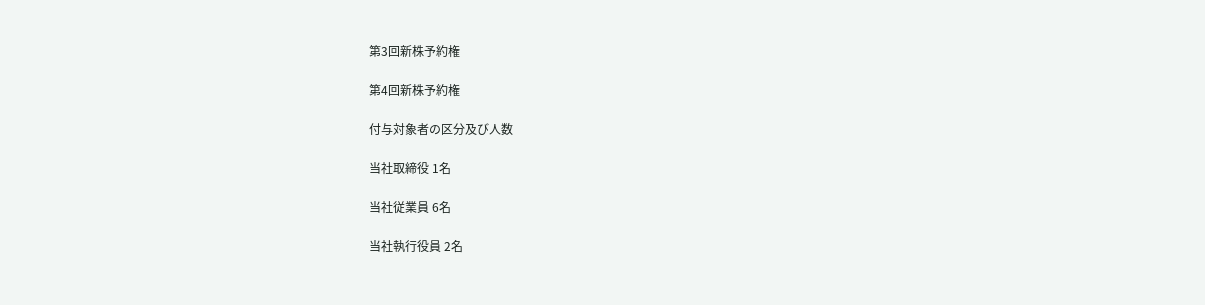第3回新株予約権

第4回新株予約権

付与対象者の区分及び人数

当社取締役 1名

当社従業員 6名

当社執行役員 2名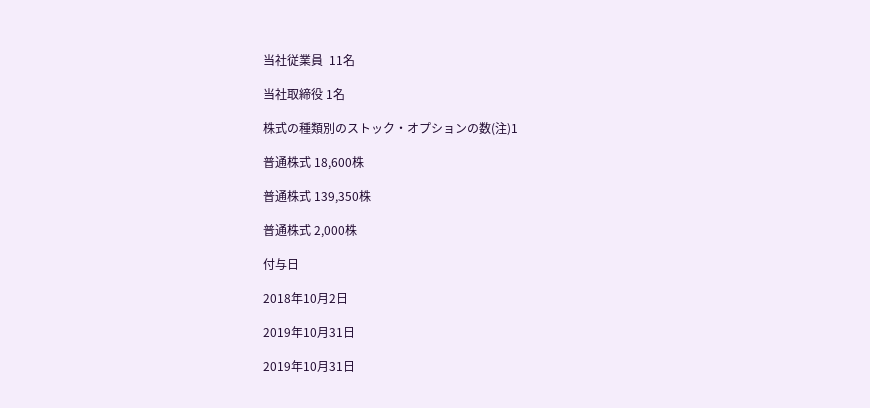当社従業員  11名

当社取締役 1名

株式の種類別のストック・オプションの数(注)1

普通株式 18,600株

普通株式 139,350株

普通株式 2,000株

付与日

2018年10月2日

2019年10月31日

2019年10月31日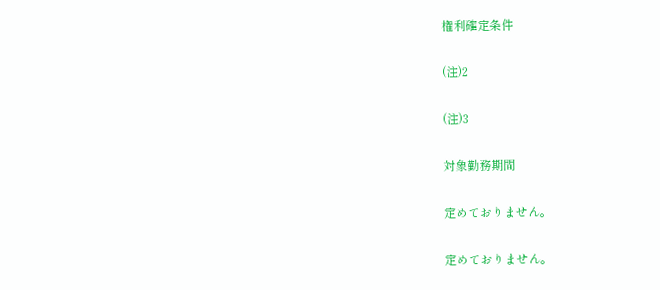権利確定条件

(注)2

(注)3

対象勤務期間

定めておりません。

定めておりません。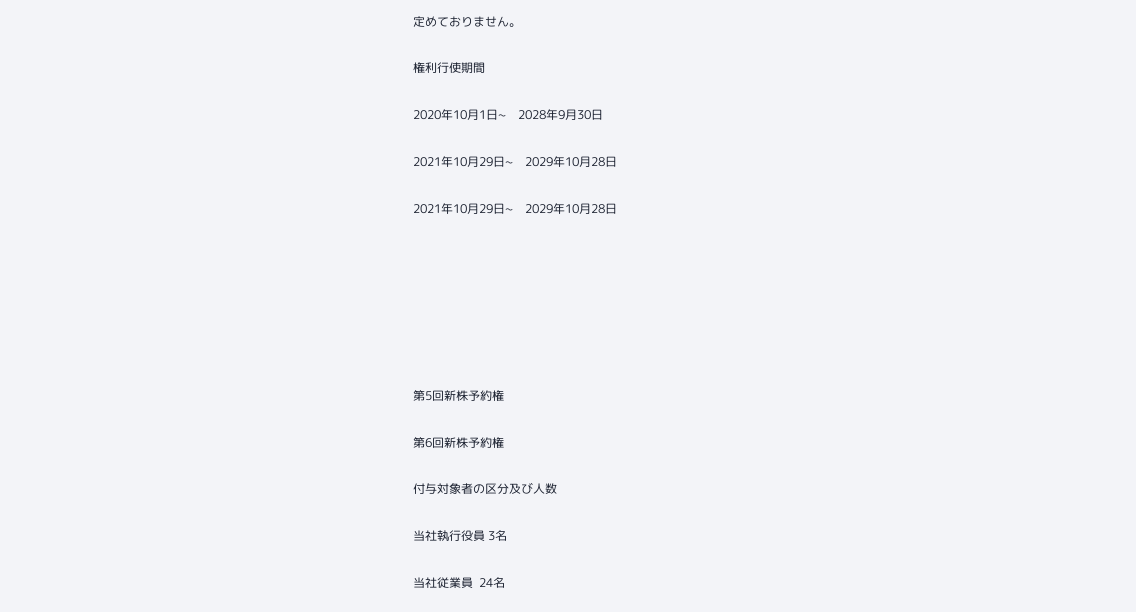定めておりません。

権利行使期間

2020年10月1日~    2028年9月30日

2021年10月29日~    2029年10月28日

2021年10月29日~    2029年10月28日







第5回新株予約権

第6回新株予約権

付与対象者の区分及び人数

当社執行役員 3名

当社従業員  24名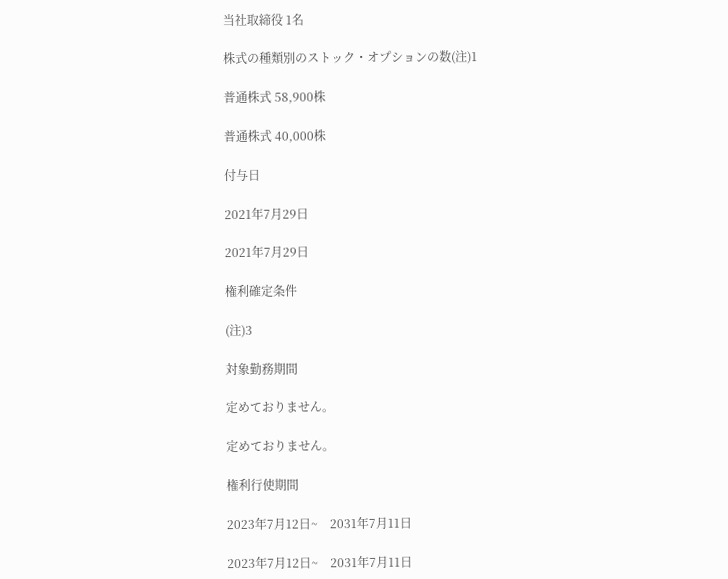当社取締役 1名

株式の種類別のストック・オプションの数(注)1

普通株式 58,900株

普通株式 40,000株

付与日

2021年7月29日

2021年7月29日

権利確定条件

(注)3

対象勤務期間

定めておりません。

定めておりません。

権利行使期間

2023年7月12日~    2031年7月11日

2023年7月12日~    2031年7月11日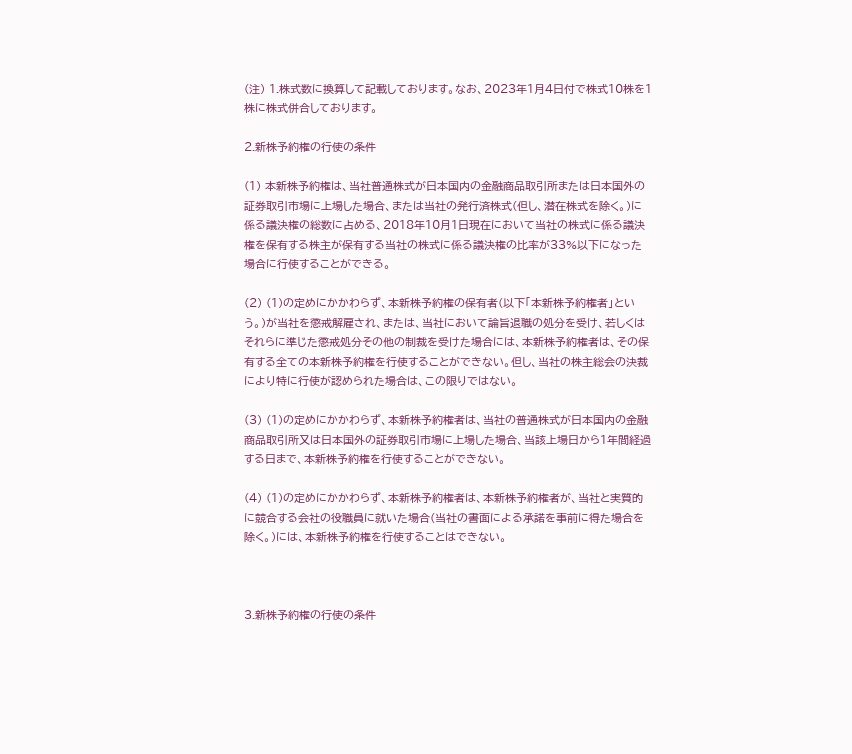(注) 1.株式数に換算して記載しております。なお、2023年1月4日付で株式10株を1株に株式併合しております。

2.新株予約権の行使の条件

(1) 本新株予約権は、当社普通株式が日本国内の金融商品取引所または日本国外の証券取引市場に上場した場合、または当社の発行済株式(但し、潜在株式を除く。)に係る議決権の総数に占める、2018年10月1日現在において当社の株式に係る議決権を保有する株主が保有する当社の株式に係る議決権の比率が33%以下になった場合に行使することができる。

(2) (1)の定めにかかわらず、本新株予約権の保有者(以下「本新株予約権者」という。)が当社を懲戒解雇され、または、当社において論旨退職の処分を受け、若しくはそれらに準じた懲戒処分その他の制裁を受けた場合には、本新株予約権者は、その保有する全ての本新株予約権を行使することができない。但し、当社の株主総会の決裁により特に行使が認められた場合は、この限りではない。

(3) (1)の定めにかかわらず、本新株予約権者は、当社の普通株式が日本国内の金融商品取引所又は日本国外の証券取引市場に上場した場合、当該上場日から1年間経過する日まで、本新株予約権を行使することができない。

(4) (1)の定めにかかわらず、本新株予約権者は、本新株予約権者が、当社と実質的に競合する会社の役職員に就いた場合(当社の書面による承諾を事前に得た場合を除く。)には、本新株予約権を行使することはできない。



3.新株予約権の行使の条件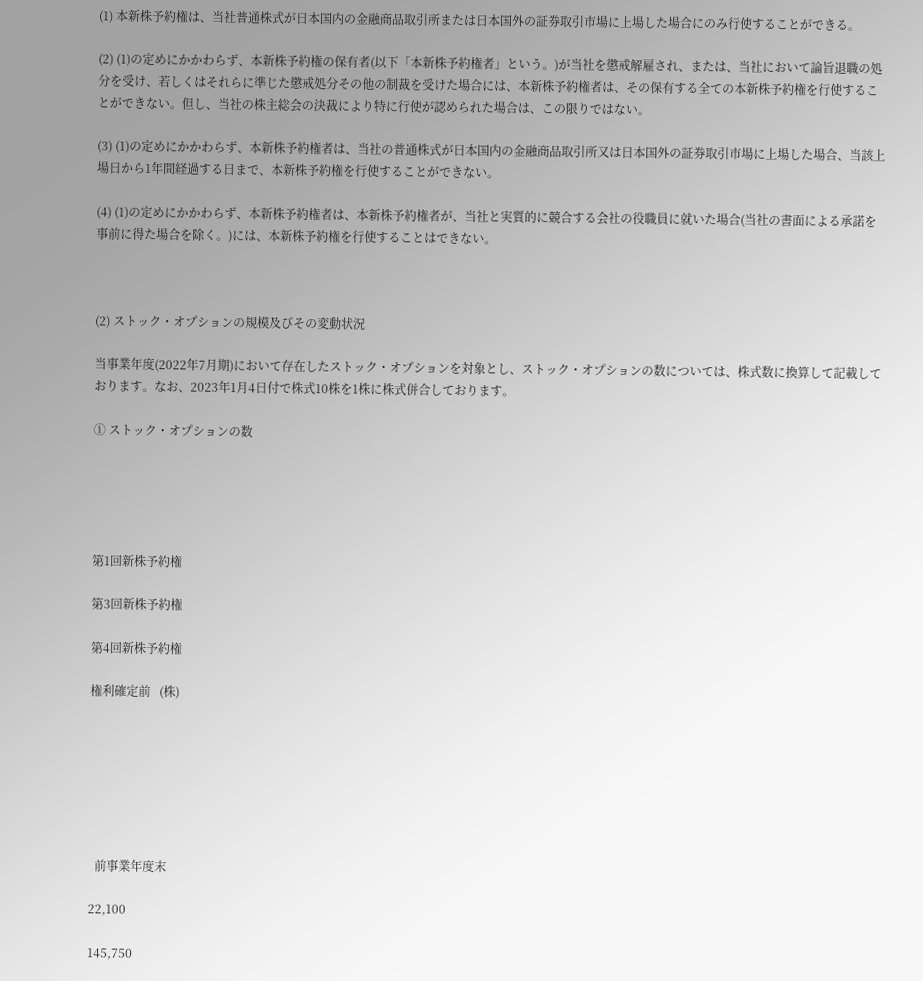(1) 本新株予約権は、当社普通株式が日本国内の金融商品取引所または日本国外の証券取引市場に上場した場合にのみ行使することができる。

(2) (1)の定めにかかわらず、本新株予約権の保有者(以下「本新株予約権者」という。)が当社を懲戒解雇され、または、当社において論旨退職の処分を受け、若しくはそれらに準じた懲戒処分その他の制裁を受けた場合には、本新株予約権者は、その保有する全ての本新株予約権を行使することができない。但し、当社の株主総会の決裁により特に行使が認められた場合は、この限りではない。

(3) (1)の定めにかかわらず、本新株予約権者は、当社の普通株式が日本国内の金融商品取引所又は日本国外の証券取引市場に上場した場合、当該上場日から1年間経過する日まで、本新株予約権を行使することができない。

(4) (1)の定めにかかわらず、本新株予約権者は、本新株予約権者が、当社と実質的に競合する会社の役職員に就いた場合(当社の書面による承諾を事前に得た場合を除く。)には、本新株予約権を行使することはできない。



(2) ストック・オプションの規模及びその変動状況

当事業年度(2022年7月期)において存在したストック・オプションを対象とし、ストック・オプションの数については、株式数に換算して記載しております。なお、2023年1月4日付で株式10株を1株に株式併合しております。

① ストック・オプションの数





第1回新株予約権

第3回新株予約権

第4回新株予約権

権利確定前   (株)







  前事業年度末

22,100

145,750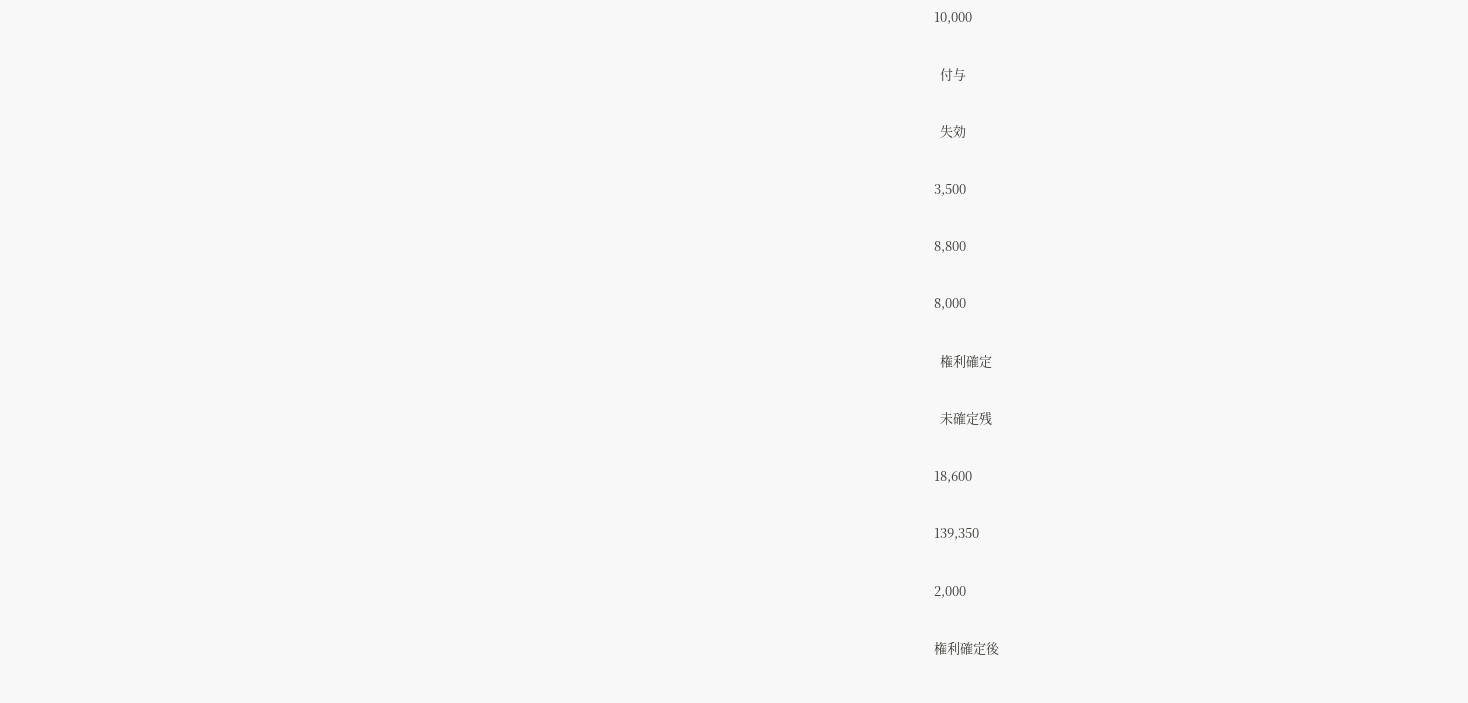10,000

  付与

  失効

3,500

8,800

8,000

  権利確定

  未確定残

18,600

139,350

2,000

権利確定後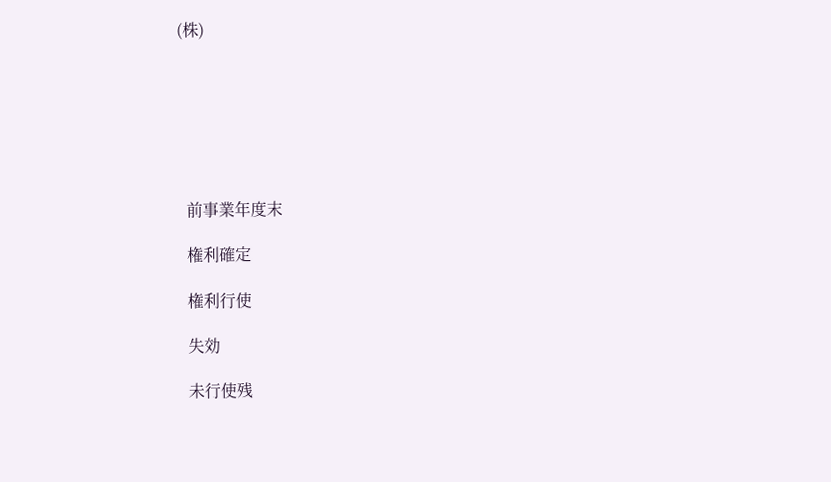(株)







  前事業年度末

  権利確定

  権利行使

  失効

  未行使残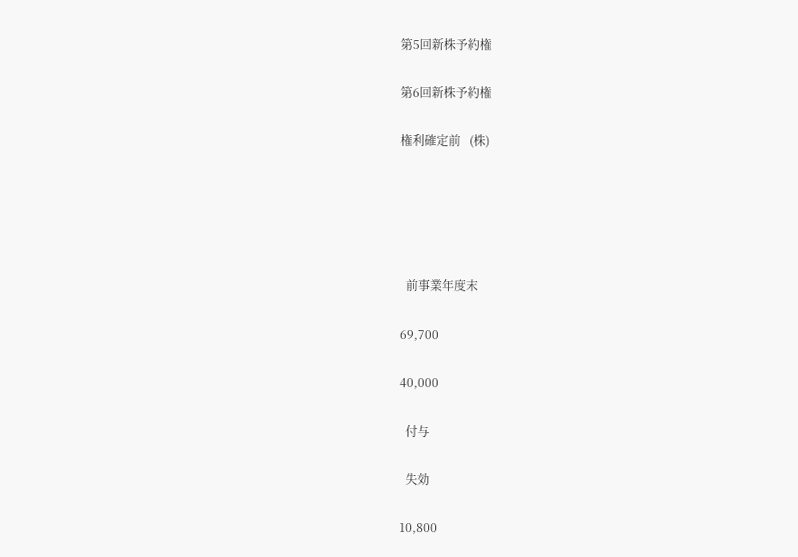第5回新株予約権

第6回新株予約権

権利確定前   (株)





  前事業年度末

69,700

40,000

  付与

  失効

10,800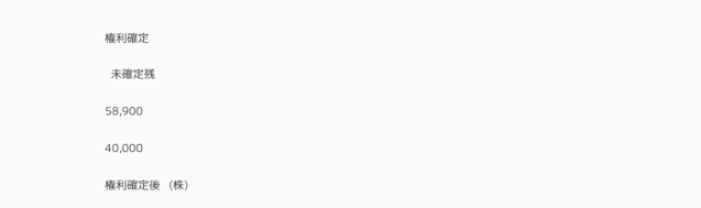権利確定

  未確定残

58,900

40,000

権利確定後   (株)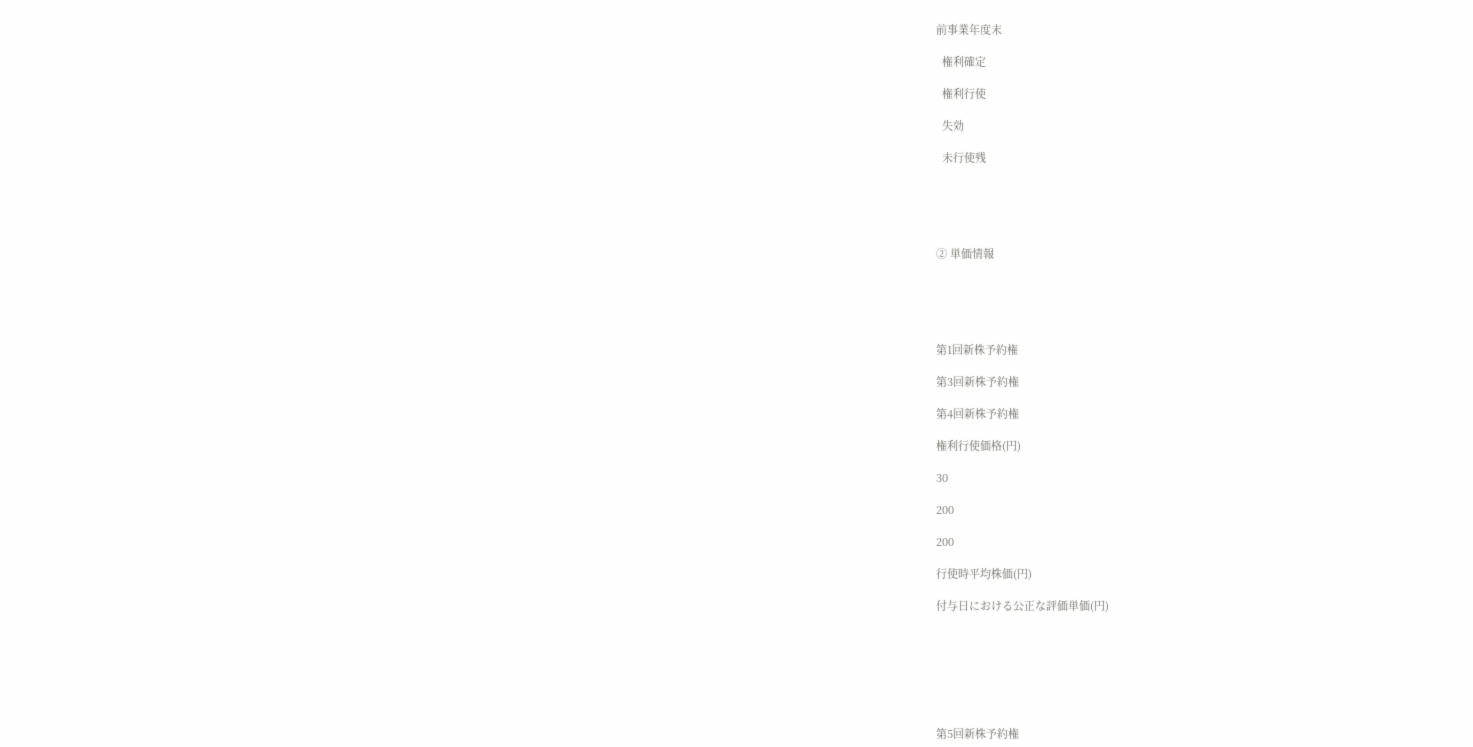前事業年度末

  権利確定

  権利行使

  失効

  未行使残





② 単価情報





第1回新株予約権

第3回新株予約権

第4回新株予約権

権利行使価格(円)

30

200

200

行使時平均株価(円)

付与日における公正な評価単価(円)







第5回新株予約権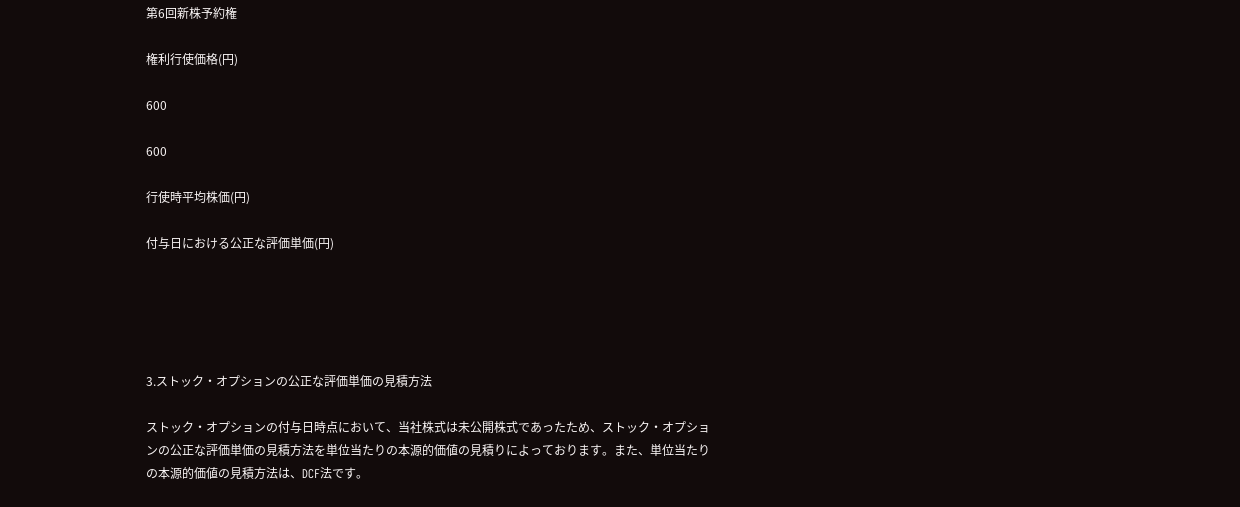第6回新株予約権

権利行使価格(円)

600

600

行使時平均株価(円)

付与日における公正な評価単価(円)





3.ストック・オプションの公正な評価単価の見積方法

ストック・オプションの付与日時点において、当社株式は未公開株式であったため、ストック・オプションの公正な評価単価の見積方法を単位当たりの本源的価値の見積りによっております。また、単位当たりの本源的価値の見積方法は、DCF法です。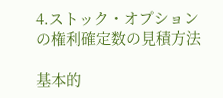4.ストック・オプションの権利確定数の見積方法

基本的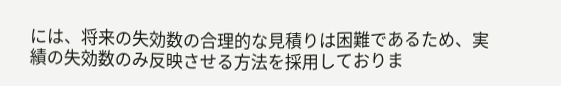には、将来の失効数の合理的な見積りは困難であるため、実績の失効数のみ反映させる方法を採用しておりま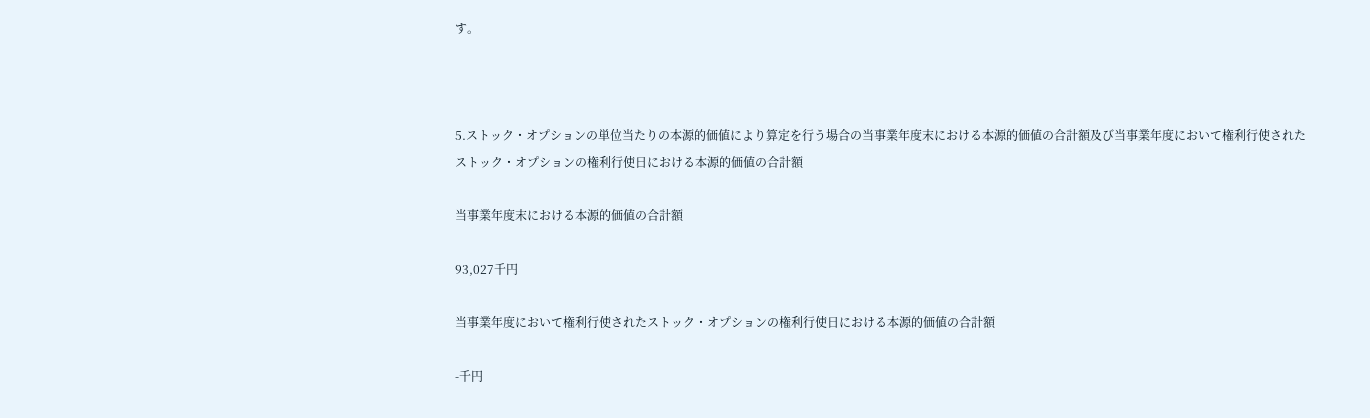す。



5.ストック・オプションの単位当たりの本源的価値により算定を行う場合の当事業年度末における本源的価値の合計額及び当事業年度において権利行使されたストック・オプションの権利行使日における本源的価値の合計額

当事業年度末における本源的価値の合計額

93,027千円

当事業年度において権利行使されたストック・オプションの権利行使日における本源的価値の合計額

-千円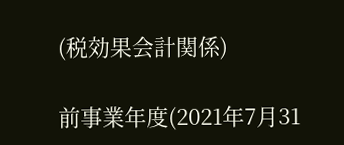(税効果会計関係)

前事業年度(2021年7月31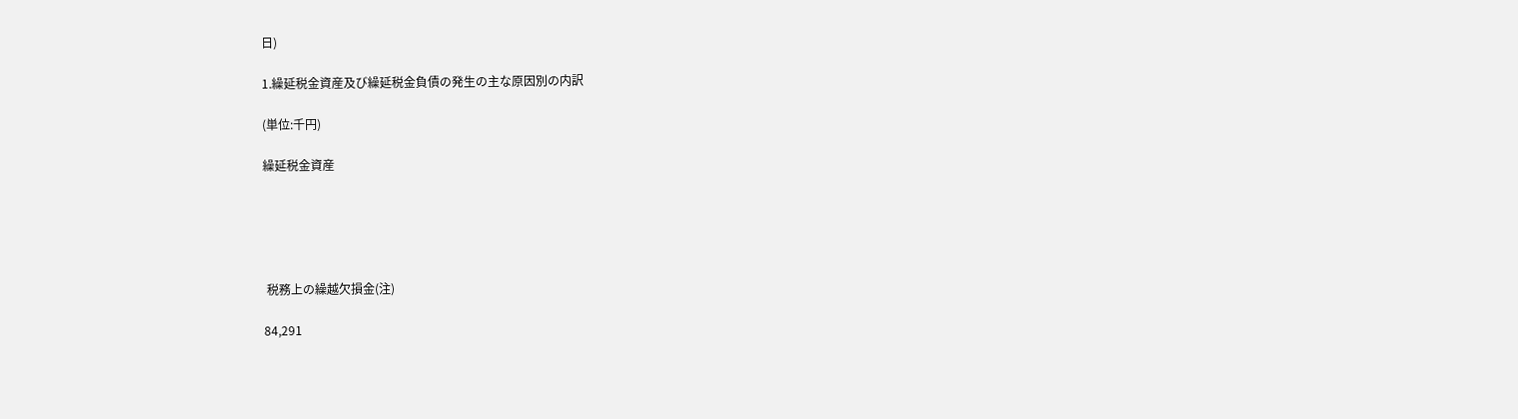日)

1.繰延税金資産及び繰延税金負債の発生の主な原因別の内訳

(単位:千円)

繰延税金資産





 税務上の繰越欠損金(注)

84,291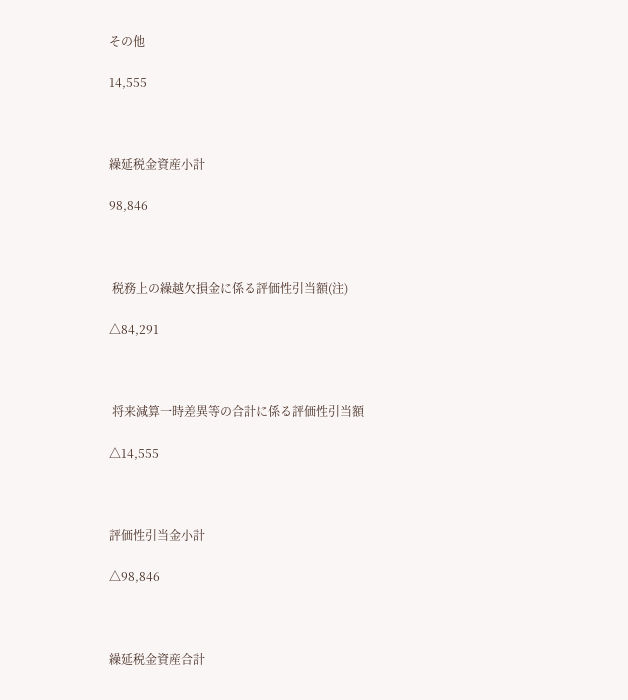その他

14,555



繰延税金資産小計

98,846



 税務上の繰越欠損金に係る評価性引当額(注)

△84,291



 将来減算一時差異等の合計に係る評価性引当額

△14,555



評価性引当金小計

△98,846



繰延税金資産合計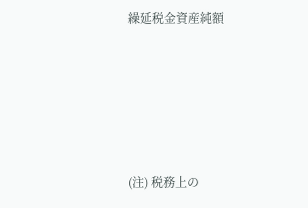繰延税金資産純額







(注) 税務上の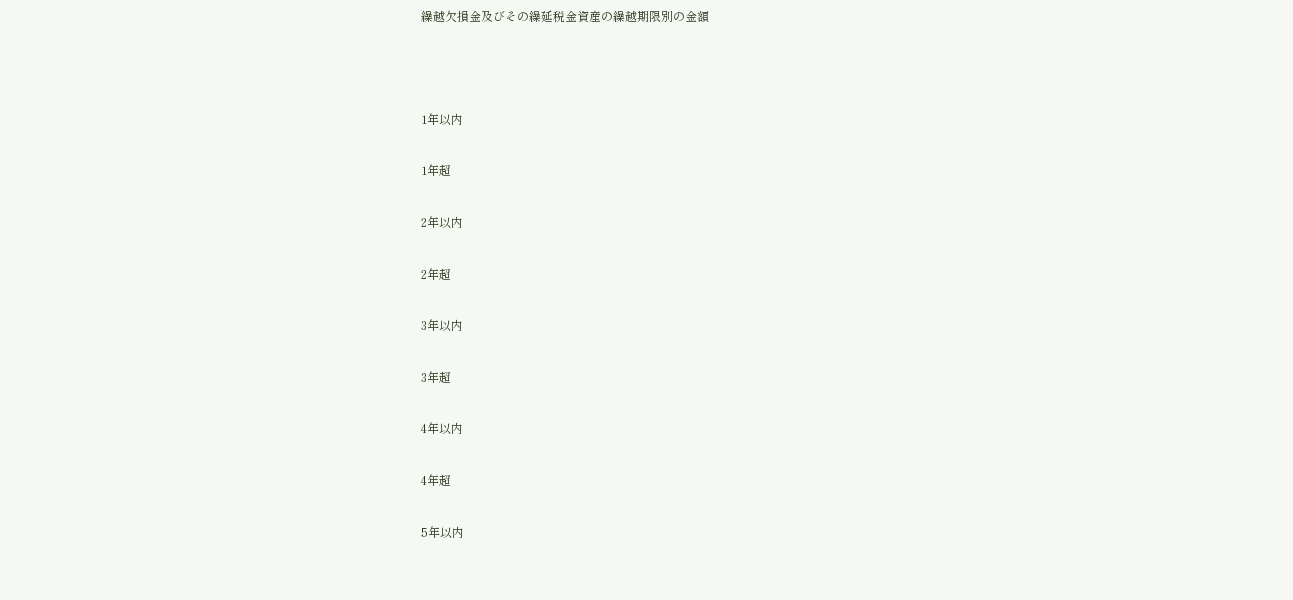繰越欠損金及びその繰延税金資産の繰越期限別の金額



1年以内

1年超

2年以内

2年超

3年以内

3年超

4年以内

4年超

5年以内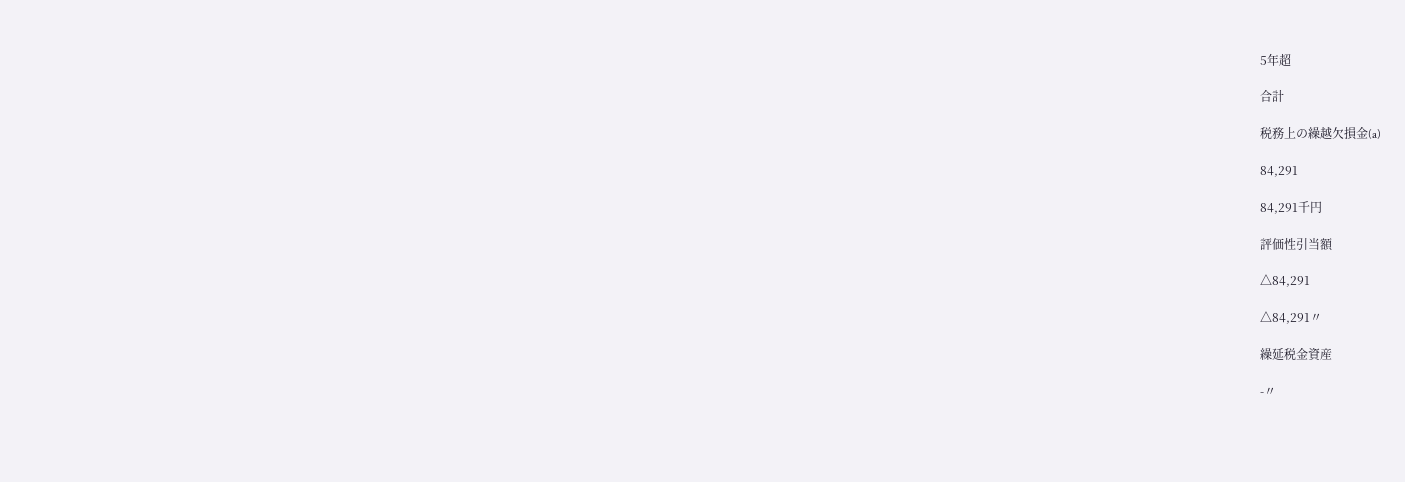5年超

合計

税務上の繰越欠損金(a)

84,291

84,291千円

評価性引当額

△84,291

△84,291〃

繰延税金資産

-〃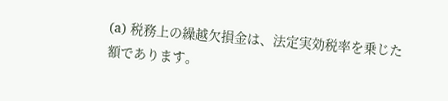(a) 税務上の繰越欠損金は、法定実効税率を乗じた額であります。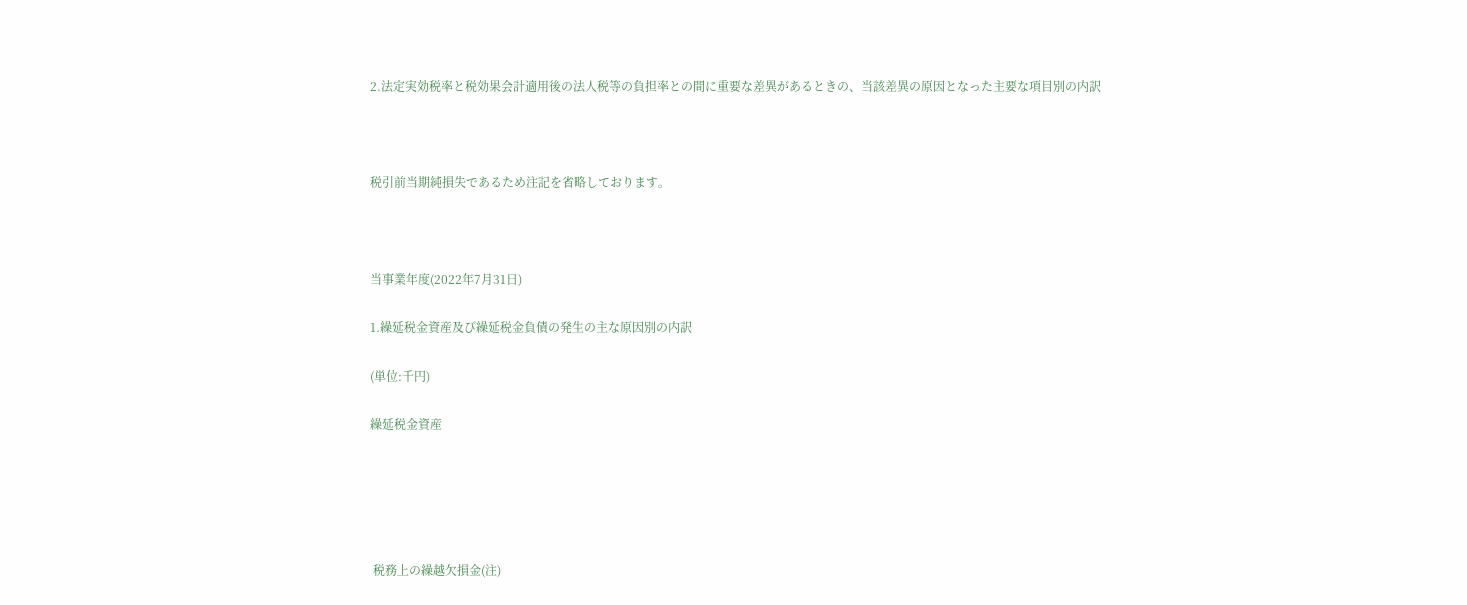2.法定実効税率と税効果会計適用後の法人税等の負担率との間に重要な差異があるときの、当該差異の原因となった主要な項目別の内訳



税引前当期純損失であるため注記を省略しております。



当事業年度(2022年7月31日)

1.繰延税金資産及び繰延税金負債の発生の主な原因別の内訳

(単位:千円)

繰延税金資産





 税務上の繰越欠損金(注)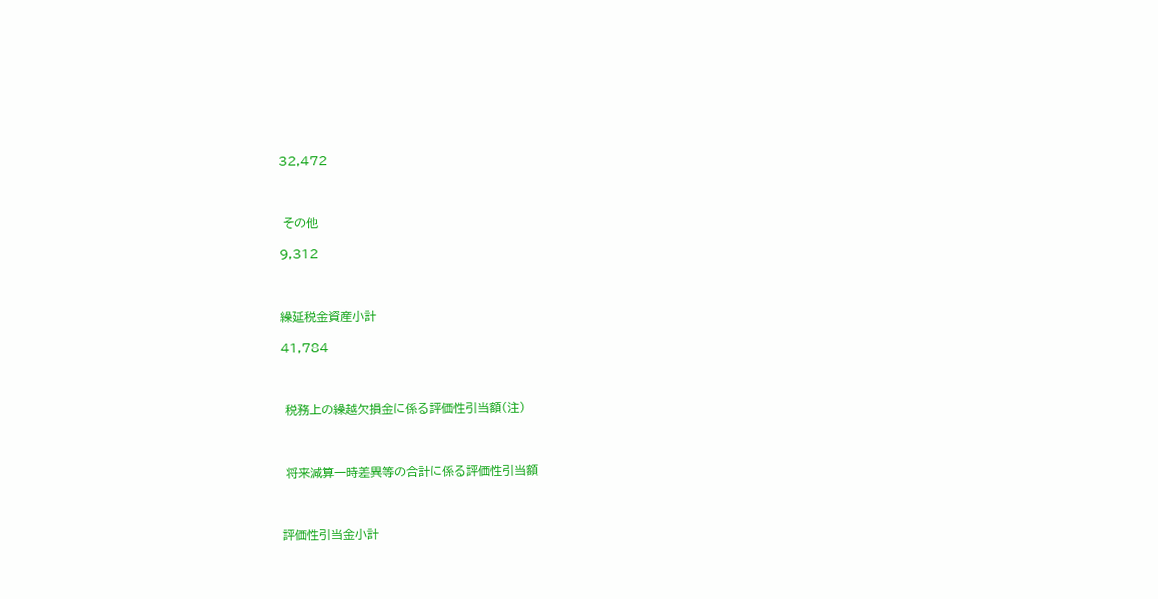32,472



 その他

9,312



繰延税金資産小計

41,784



 税務上の繰越欠損金に係る評価性引当額(注)



 将来減算一時差異等の合計に係る評価性引当額



評価性引当金小計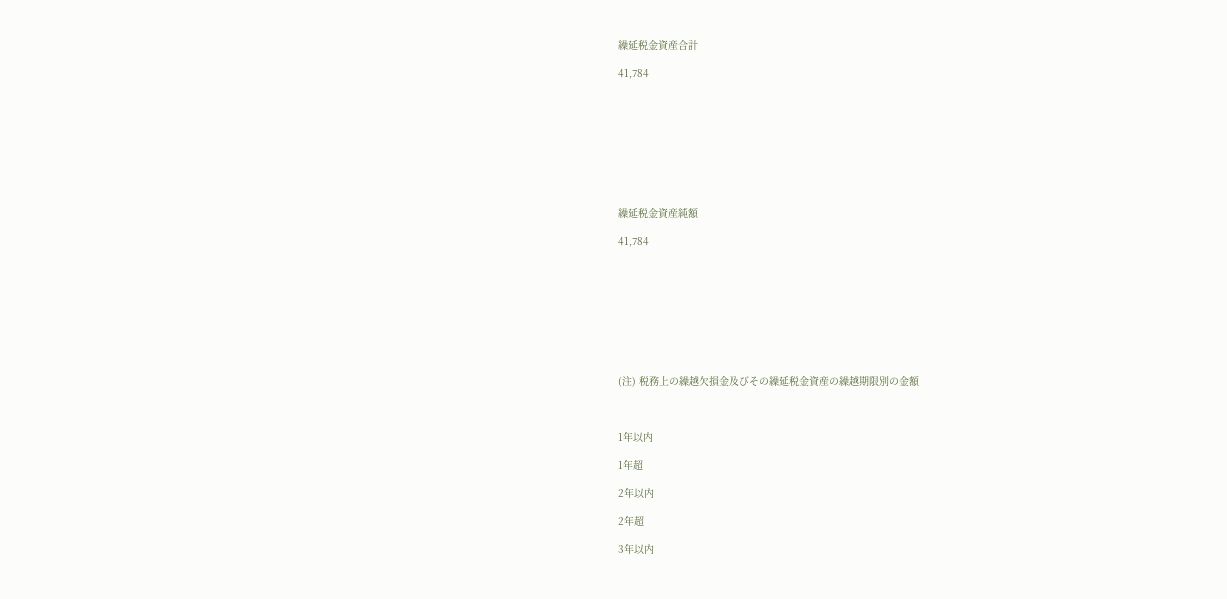繰延税金資産合計

41,784









繰延税金資産純額

41,784









(注) 税務上の繰越欠損金及びその繰延税金資産の繰越期限別の金額



1年以内

1年超

2年以内

2年超

3年以内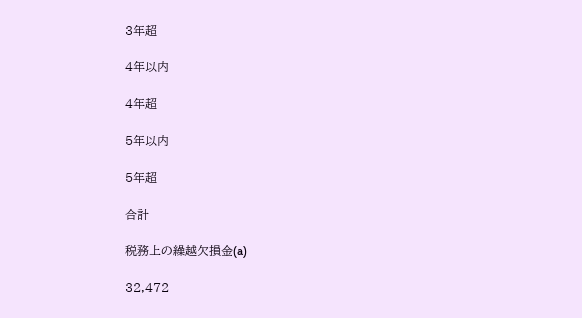3年超

4年以内

4年超

5年以内

5年超

合計

税務上の繰越欠損金(a)

32,472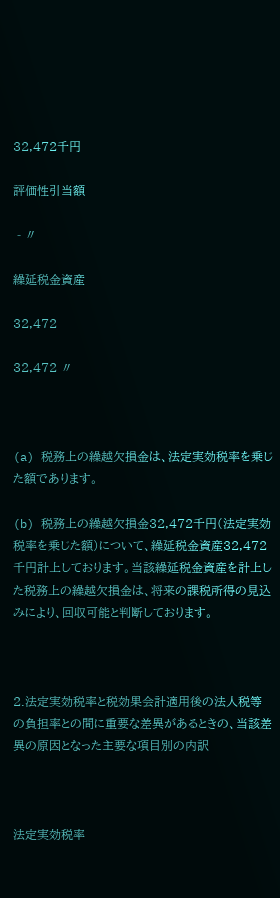32,472千円

評価性引当額

 - 〃

繰延税金資産

32,472

32,472 〃



(a) 税務上の繰越欠損金は、法定実効税率を乗じた額であります。

(b) 税務上の繰越欠損金32,472千円(法定実効税率を乗じた額)について、繰延税金資産32,472千円計上しております。当該繰延税金資産を計上した税務上の繰越欠損金は、将来の課税所得の見込みにより、回収可能と判断しております。



2.法定実効税率と税効果会計適用後の法人税等の負担率との間に重要な差異があるときの、当該差異の原因となった主要な項目別の内訳



法定実効税率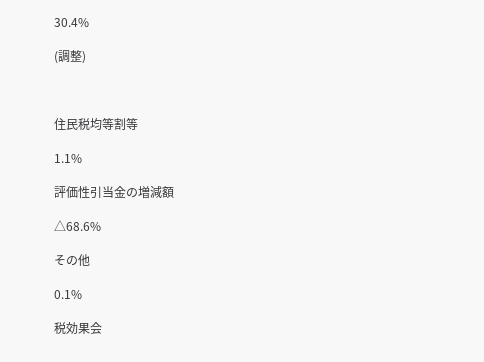30.4%

(調整)



住民税均等割等

1.1%

評価性引当金の増減額

△68.6%

その他

0.1%

税効果会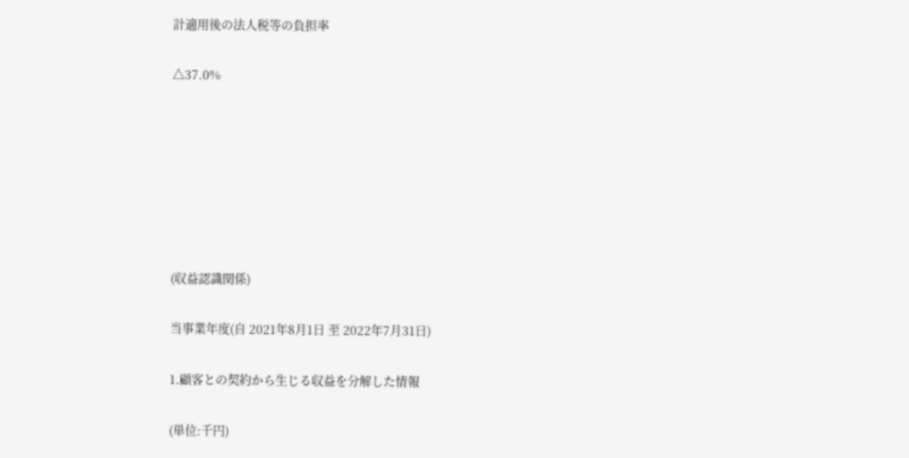計適用後の法人税等の負担率

△37.0%







(収益認識関係)

当事業年度(自 2021年8月1日 至 2022年7月31日)

1.顧客との契約から生じる収益を分解した情報

(単位:千円)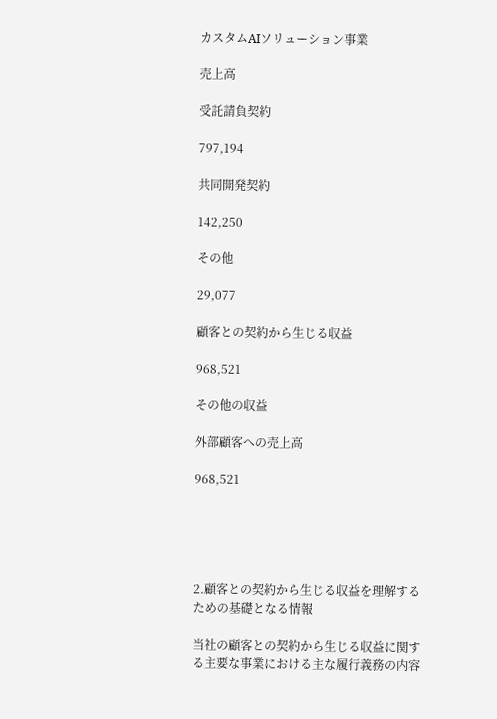カスタムAIソリューション事業

売上高

受託請負契約

797,194

共同開発契約

142,250

その他

29,077

顧客との契約から生じる収益

968,521

その他の収益

外部顧客への売上高

968,521





2.顧客との契約から生じる収益を理解するための基礎となる情報

当社の顧客との契約から生じる収益に関する主要な事業における主な履行義務の内容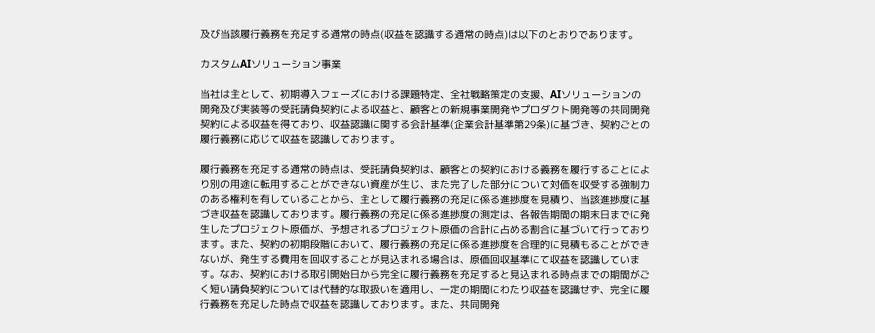及び当該履行義務を充足する通常の時点(収益を認識する通常の時点)は以下のとおりであります。

カスタムAIソリューション事業

当社は主として、初期導入フェーズにおける課題特定、全社戦略策定の支援、AIソリューションの開発及び実装等の受託請負契約による収益と、顧客との新規事業開発やプロダクト開発等の共同開発契約による収益を得ており、収益認識に関する会計基準(企業会計基準第29条)に基づき、契約ごとの履行義務に応じて収益を認識しております。

履行義務を充足する通常の時点は、受託請負契約は、顧客との契約における義務を履行することにより別の用途に転用することができない資産が生じ、また完了した部分について対価を収受する強制力のある権利を有していることから、主として履行義務の充足に係る進捗度を見積り、当該進捗度に基づき収益を認識しております。履行義務の充足に係る進捗度の測定は、各報告期間の期末日までに発生したプロジェクト原価が、予想されるプロジェクト原価の合計に占める割合に基づいて行っております。また、契約の初期段階において、履行義務の充足に係る進捗度を合理的に見積もることができないが、発生する費用を回収することが見込まれる場合は、原価回収基準にて収益を認識しています。なお、契約における取引開始日から完全に履行義務を充足すると見込まれる時点までの期間がごく短い請負契約については代替的な取扱いを適用し、一定の期間にわたり収益を認識せず、完全に履行義務を充足した時点で収益を認識しております。また、共同開発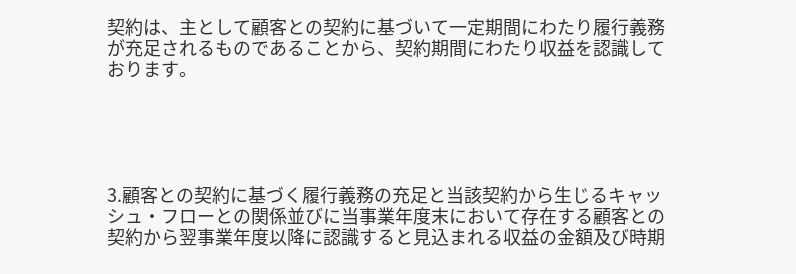契約は、主として顧客との契約に基づいて一定期間にわたり履行義務が充足されるものであることから、契約期間にわたり収益を認識しております。





3.顧客との契約に基づく履行義務の充足と当該契約から生じるキャッシュ・フローとの関係並びに当事業年度末において存在する顧客との契約から翌事業年度以降に認識すると見込まれる収益の金額及び時期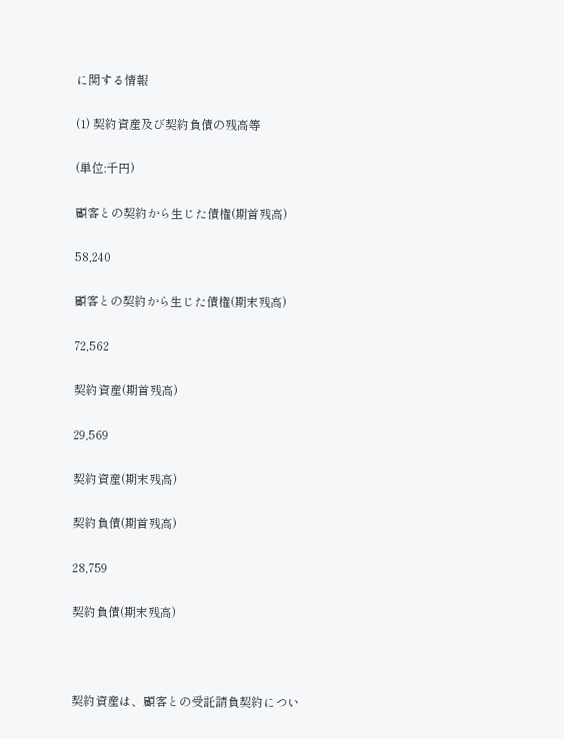に関する情報

(1) 契約資産及び契約負債の残高等

(単位:千円)

顧客との契約から生じた債権(期首残高)

58,240

顧客との契約から生じた債権(期末残高)

72,562

契約資産(期首残高)

29,569

契約資産(期末残高)

契約負債(期首残高)

28,759

契約負債(期末残高)



契約資産は、顧客との受託請負契約につい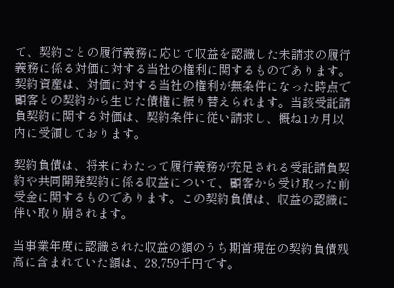て、契約ごとの履行義務に応じて収益を認識した未請求の履行義務に係る対価に対する当社の権利に関するものであります。契約資産は、対価に対する当社の権利が無条件になった時点で顧客との契約から生じた債権に振り替えられます。当該受託請負契約に関する対価は、契約条件に従い請求し、概ね1カ月以内に受領しております。

契約負債は、将来にわたって履行義務が充足される受託請負契約や共同開発契約に係る収益について、顧客から受け取った前受金に関するものであります。この契約負債は、収益の認識に伴い取り崩されます。

当事業年度に認識された収益の額のうち期首現在の契約負債残高に含まれていた額は、28,759千円です。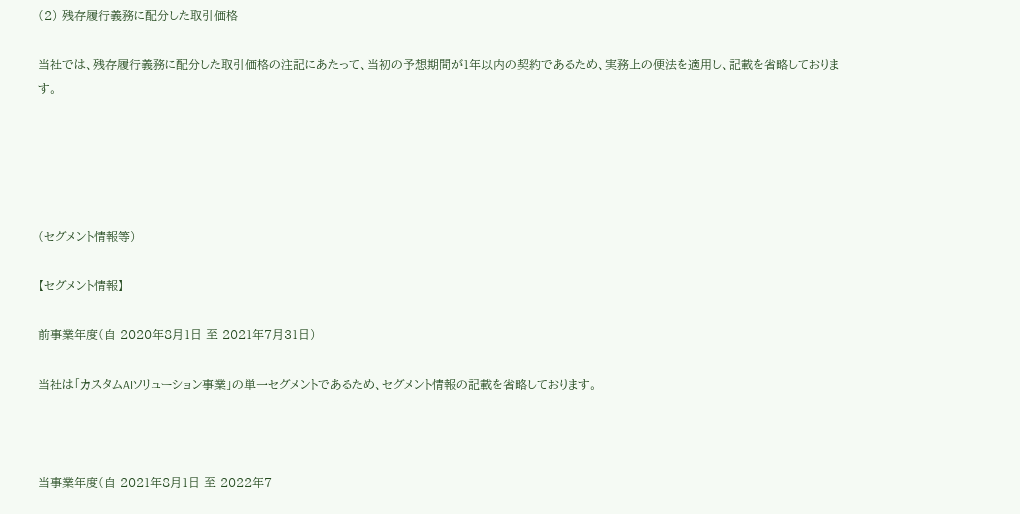(2) 残存履行義務に配分した取引価格

当社では、残存履行義務に配分した取引価格の注記にあたって、当初の予想期間が1年以内の契約であるため、実務上の便法を適用し、記載を省略しております。





(セグメント情報等)

【セグメント情報】

前事業年度(自 2020年8月1日 至 2021年7月31日)

当社は「カスタムAIソリューション事業」の単一セグメントであるため、セグメント情報の記載を省略しております。



当事業年度(自 2021年8月1日 至 2022年7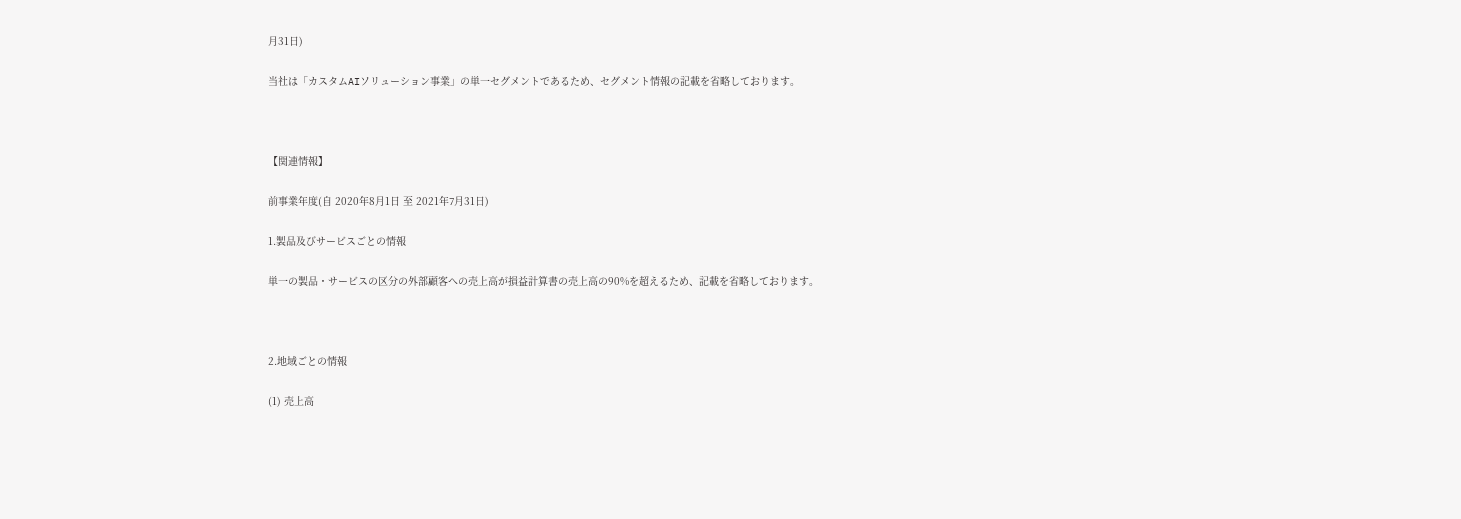月31日)

当社は「カスタムAIソリューション事業」の単一セグメントであるため、セグメント情報の記載を省略しております。



【関連情報】

前事業年度(自 2020年8月1日 至 2021年7月31日)

1.製品及びサービスごとの情報

単一の製品・サービスの区分の外部顧客への売上高が損益計算書の売上高の90%を超えるため、記載を省略しております。



2.地域ごとの情報

(1) 売上高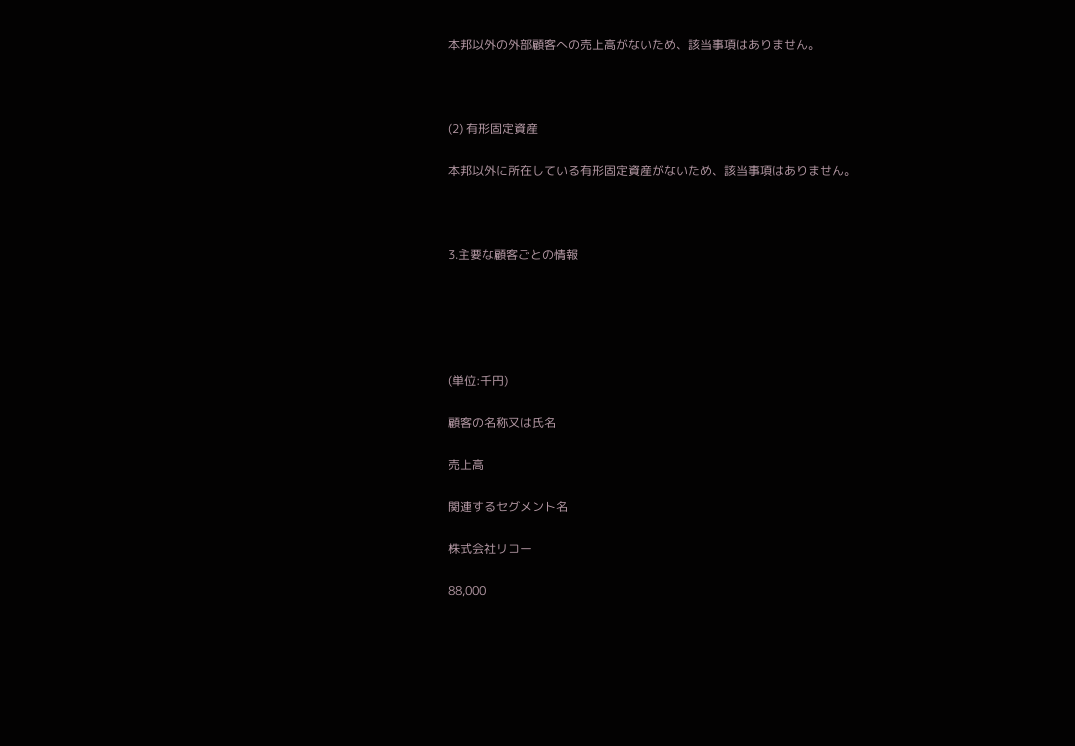本邦以外の外部顧客への売上高がないため、該当事項はありません。



(2) 有形固定資産

本邦以外に所在している有形固定資産がないため、該当事項はありません。



3.主要な顧客ごとの情報





(単位:千円)

顧客の名称又は氏名

売上高

関連するセグメント名

株式会社リコー

88,000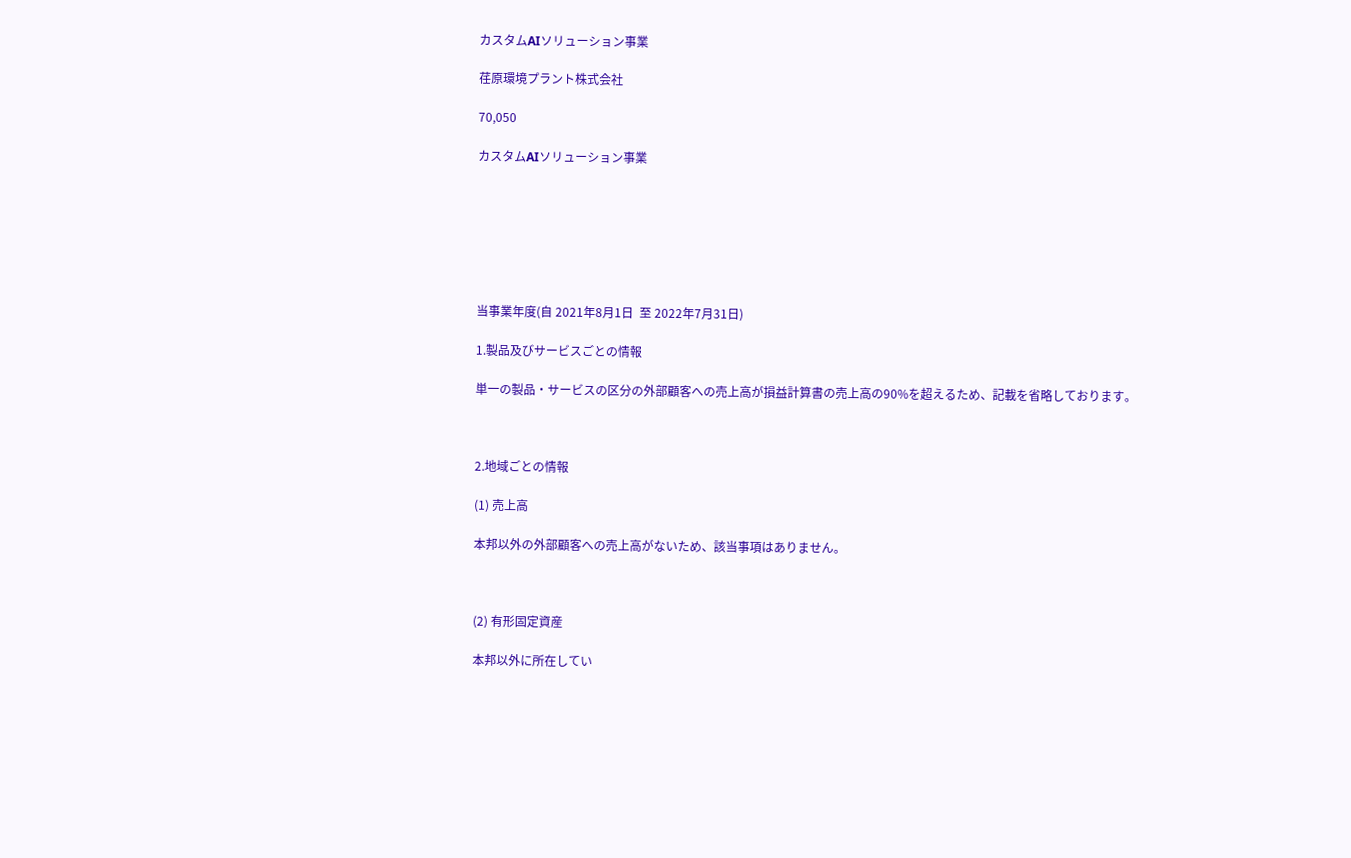カスタムAIソリューション事業

荏原環境プラント株式会社

70,050

カスタムAIソリューション事業







当事業年度(自 2021年8月1日  至 2022年7月31日)

1.製品及びサービスごとの情報

単一の製品・サービスの区分の外部顧客への売上高が損益計算書の売上高の90%を超えるため、記載を省略しております。



2.地域ごとの情報

(1) 売上高

本邦以外の外部顧客への売上高がないため、該当事項はありません。



(2) 有形固定資産

本邦以外に所在してい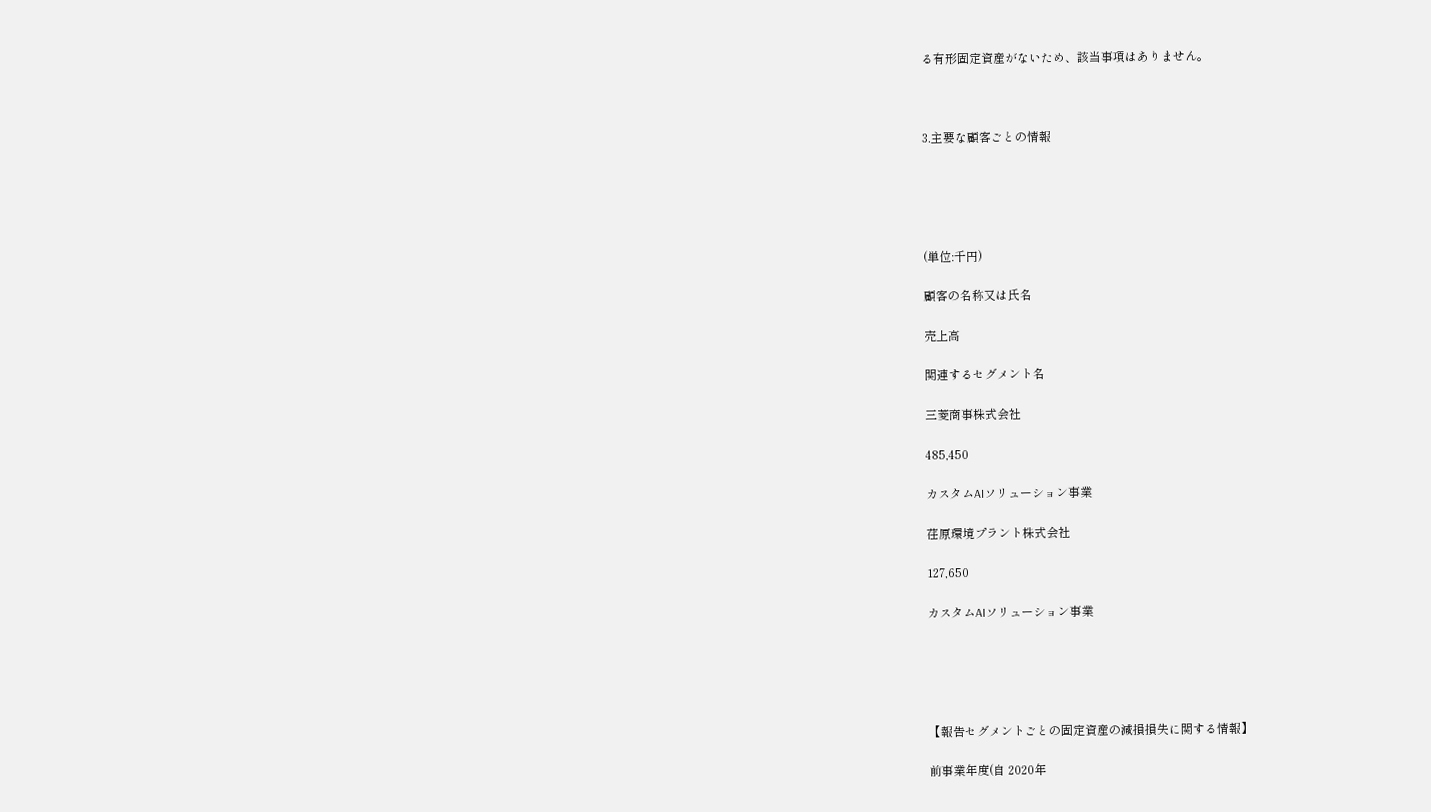る有形固定資産がないため、該当事項はありません。



3.主要な顧客ごとの情報





(単位:千円)

顧客の名称又は氏名

売上高

関連するセグメント名

三菱商事株式会社

485,450

カスタムAIソリューション事業

荏原環境プラント株式会社

127,650

カスタムAIソリューション事業





【報告セグメントごとの固定資産の減損損失に関する情報】

前事業年度(自 2020年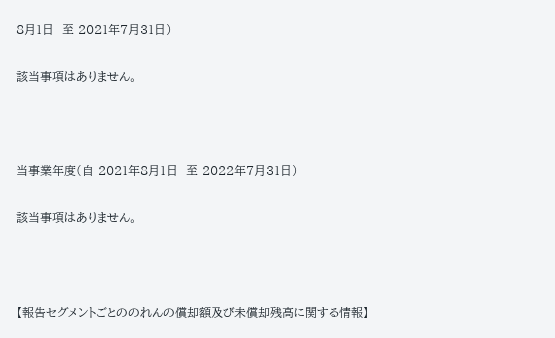8月1日  至 2021年7月31日)

該当事項はありません。



当事業年度(自 2021年8月1日  至 2022年7月31日)

該当事項はありません。



【報告セグメントごとののれんの償却額及び未償却残高に関する情報】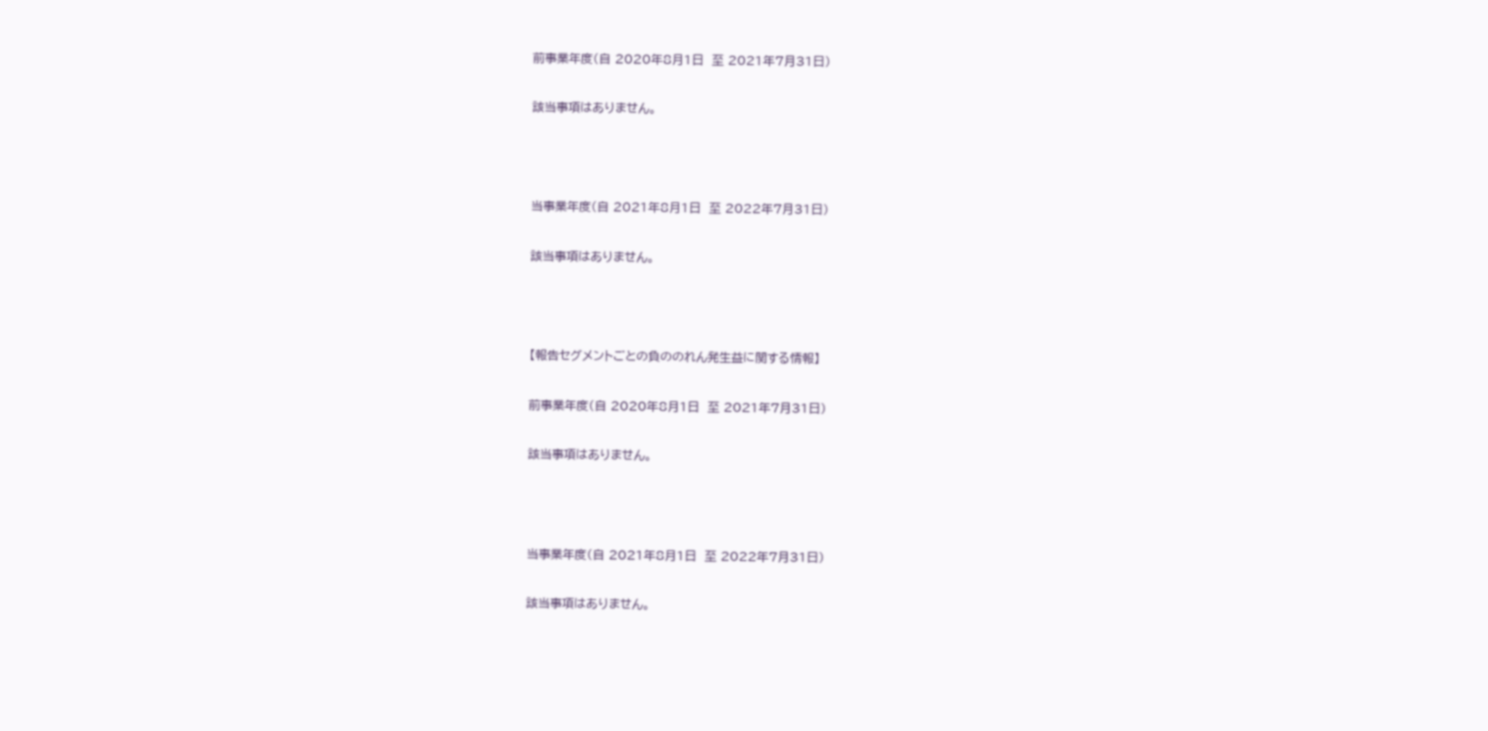前事業年度(自 2020年8月1日  至 2021年7月31日)

該当事項はありません。



当事業年度(自 2021年8月1日  至 2022年7月31日)

該当事項はありません。



【報告セグメントごとの負ののれん発生益に関する情報】

前事業年度(自 2020年8月1日  至 2021年7月31日)

該当事項はありません。



当事業年度(自 2021年8月1日  至 2022年7月31日)

該当事項はありません。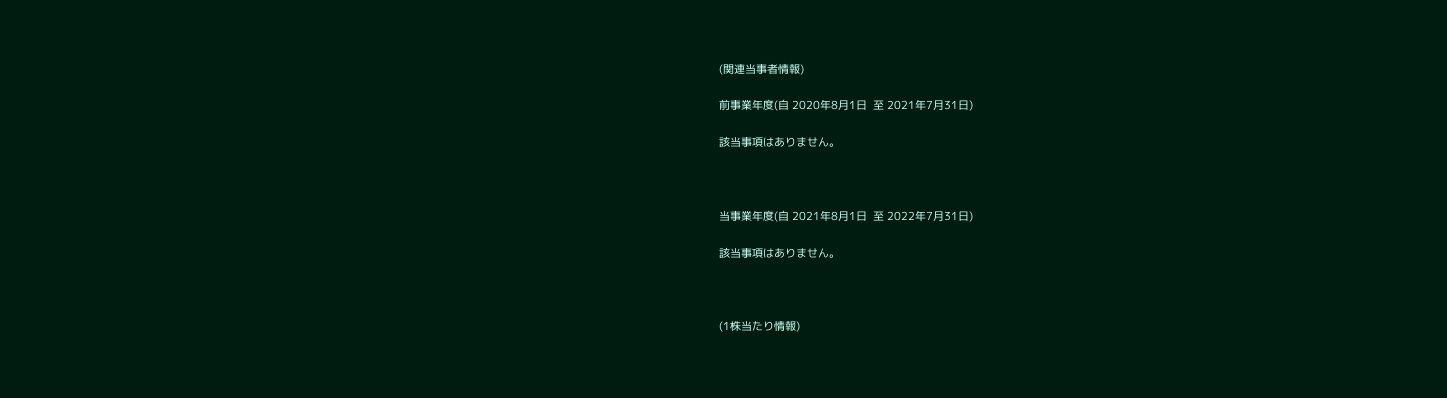(関連当事者情報)

前事業年度(自 2020年8月1日  至 2021年7月31日)

該当事項はありません。



当事業年度(自 2021年8月1日  至 2022年7月31日)

該当事項はありません。



(1株当たり情報)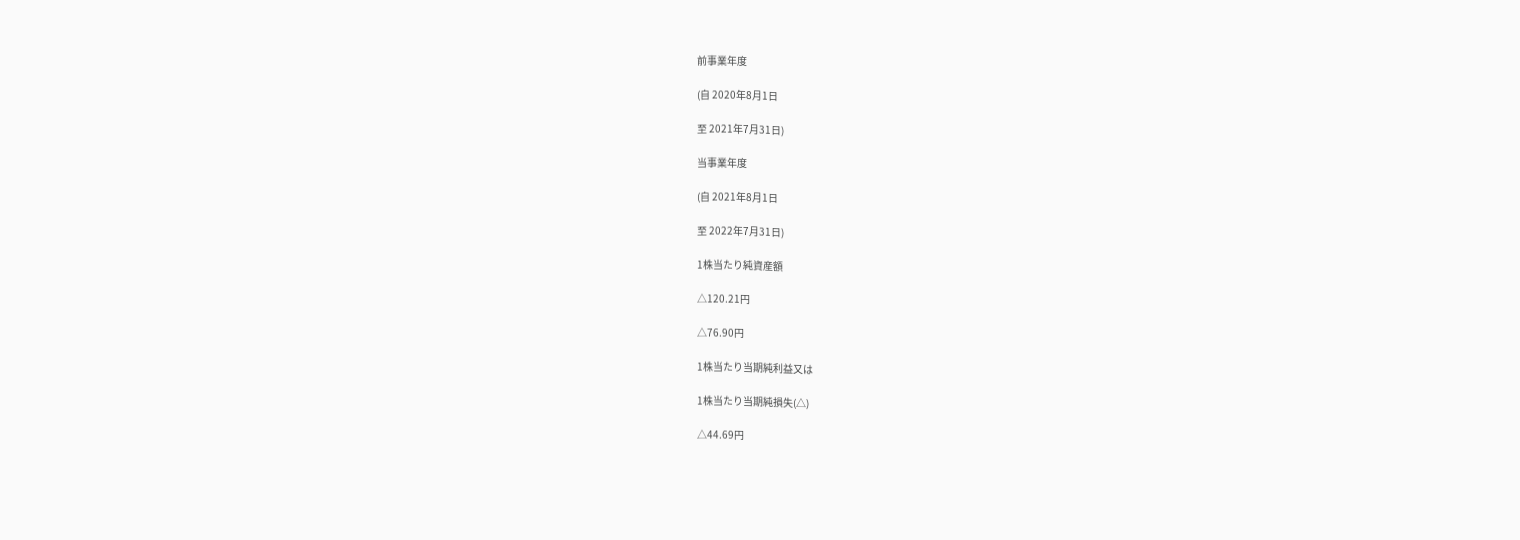前事業年度

(自 2020年8月1日

至 2021年7月31日)

当事業年度

(自 2021年8月1日

至 2022年7月31日)

1株当たり純資産額

△120.21円

△76.90円

1株当たり当期純利益又は

1株当たり当期純損失(△)

△44.69円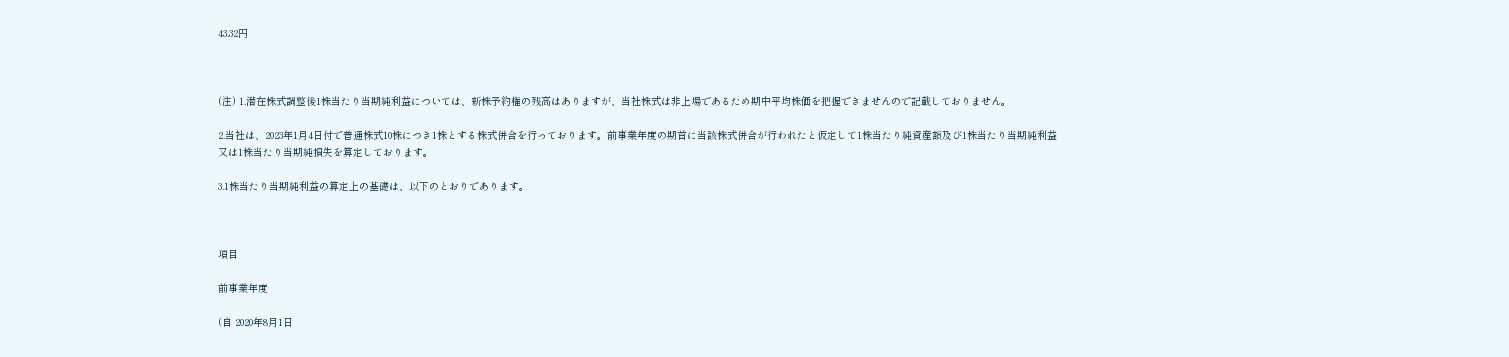43.32円



(注) 1.潜在株式調整後1株当たり当期純利益については、新株予約権の残高はありますが、当社株式は非上場であるため期中平均株価を把握できませんので記載しておりません。

2.当社は、2023年1月4日付で普通株式10株につき1株とする株式併合を行っております。前事業年度の期首に当該株式併合が行われたと仮定して1株当たり純資産額及び1株当たり当期純利益又は1株当たり当期純損失を算定しております。

3.1株当たり当期純利益の算定上の基礎は、以下のとおりであります。



項目

前事業年度

(自 2020年8月1日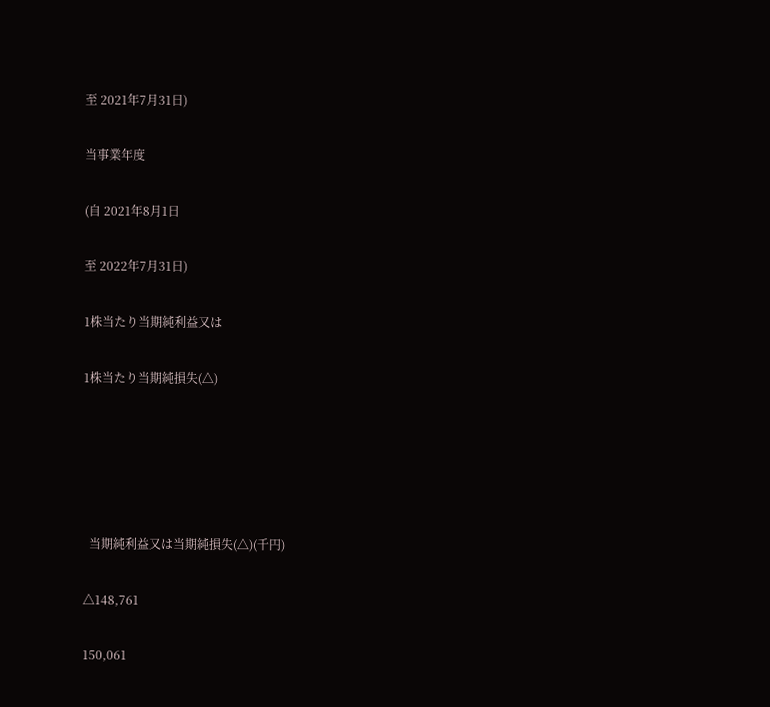至 2021年7月31日)

当事業年度

(自 2021年8月1日

至 2022年7月31日)

1株当たり当期純利益又は

1株当たり当期純損失(△)





  当期純利益又は当期純損失(△)(千円)

△148,761

150,061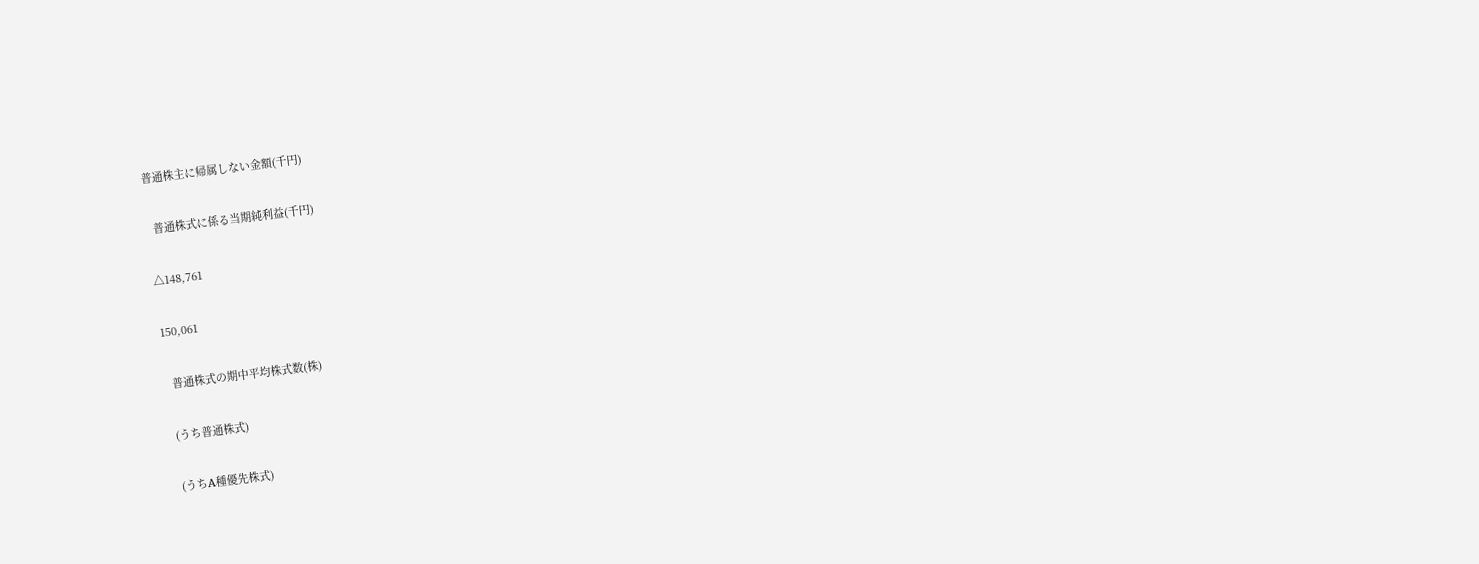普通株主に帰属しない金額(千円)

  普通株式に係る当期純利益(千円)

△148,761

150,061

  普通株式の期中平均株式数(株)

 (うち普通株式)

 (うちA種優先株式)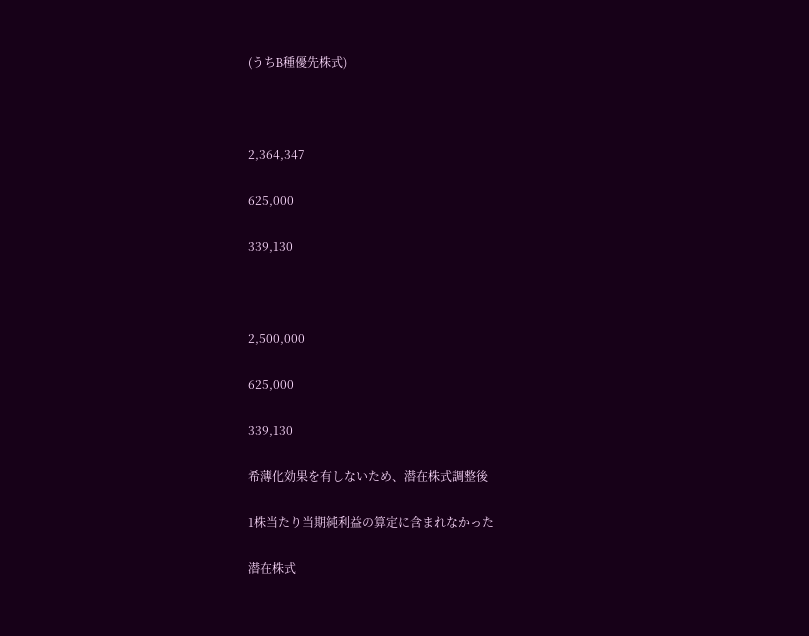(うちB種優先株式)



2,364,347

625,000

339,130



2,500,000

625,000

339,130

希薄化効果を有しないため、潜在株式調整後

1株当たり当期純利益の算定に含まれなかった

潜在株式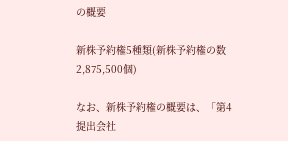の概要

新株予約権5種類(新株予約権の数2,875,500個)

なお、新株予約権の概要は、「第4提出会社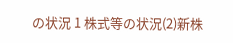の状況 1 株式等の状況(2)新株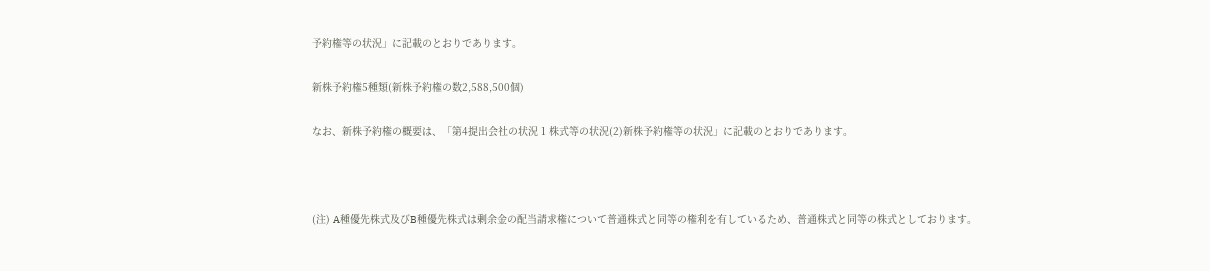予約権等の状況」に記載のとおりであります。

新株予約権5種類(新株予約権の数2,588,500個)

なお、新株予約権の概要は、「第4提出会社の状況 1 株式等の状況(2)新株予約権等の状況」に記載のとおりであります。



(注) A種優先株式及びB種優先株式は剰余金の配当請求権について普通株式と同等の権利を有しているため、普通株式と同等の株式としております。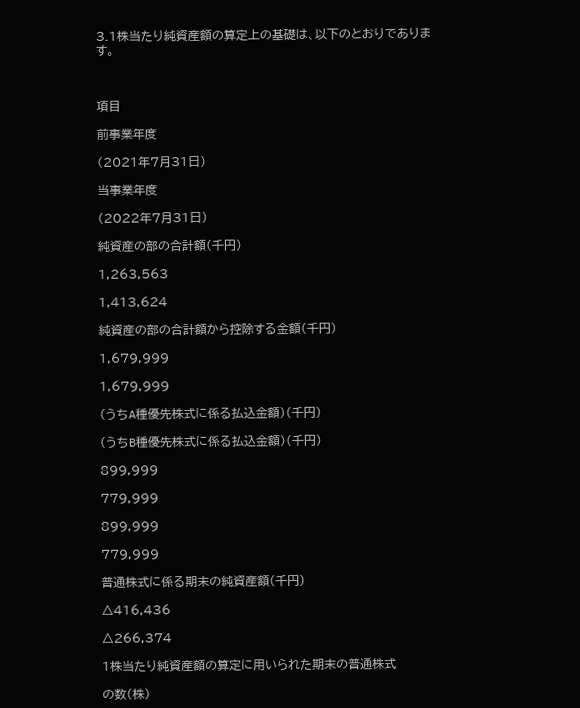3.1株当たり純資産額の算定上の基礎は、以下のとおりであります。



項目

前事業年度

(2021年7月31日)

当事業年度

(2022年7月31日)

純資産の部の合計額(千円)

1,263,563

1,413,624

純資産の部の合計額から控除する金額(千円)

1,679,999

1,679,999

(うちA種優先株式に係る払込金額)(千円)

(うちB種優先株式に係る払込金額)(千円)

899,999

779,999

899,999

779,999

普通株式に係る期末の純資産額(千円)

△416,436

△266,374

1株当たり純資産額の算定に用いられた期末の普通株式

の数(株)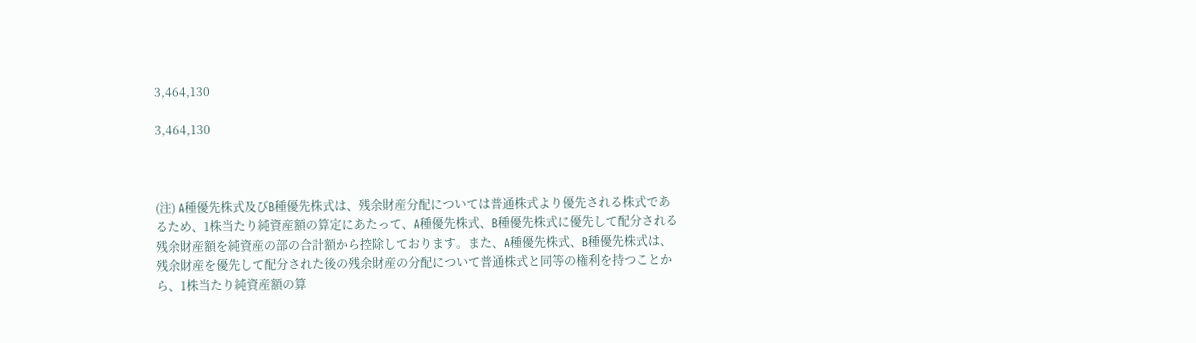3,464,130

3,464,130



(注) A種優先株式及びB種優先株式は、残余財産分配については普通株式より優先される株式であるため、1株当たり純資産額の算定にあたって、A種優先株式、B種優先株式に優先して配分される残余財産額を純資産の部の合計額から控除しております。また、A種優先株式、B種優先株式は、残余財産を優先して配分された後の残余財産の分配について普通株式と同等の権利を持つことから、1株当たり純資産額の算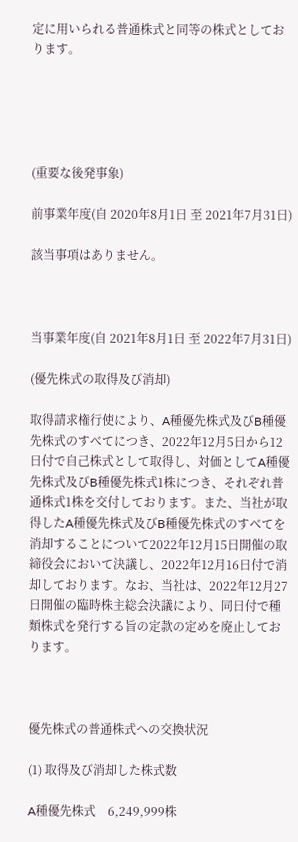定に用いられる普通株式と同等の株式としております。





(重要な後発事象)

前事業年度(自 2020年8月1日 至 2021年7月31日)

該当事項はありません。



当事業年度(自 2021年8月1日 至 2022年7月31日)

(優先株式の取得及び消却)

取得請求権行使により、A種優先株式及びB種優先株式のすべてにつき、2022年12月5日から12日付で自己株式として取得し、対価としてA種優先株式及びB種優先株式1株につき、それぞれ普通株式1株を交付しております。また、当社が取得したA種優先株式及びB種優先株式のすべてを消却することについて2022年12月15日開催の取締役会において決議し、2022年12月16日付で消却しております。なお、当社は、2022年12月27日開催の臨時株主総会決議により、同日付で種類株式を発行する旨の定款の定めを廃止しております。



優先株式の普通株式への交換状況

(1) 取得及び消却した株式数

A種優先株式    6,249,999株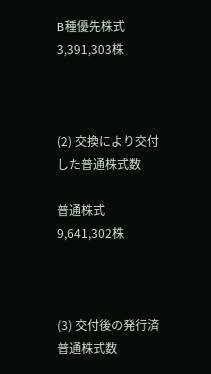B種優先株式    3,391,303株



(2) 交換により交付した普通株式数

普通株式      9,641,302株



(3) 交付後の発行済普通株式数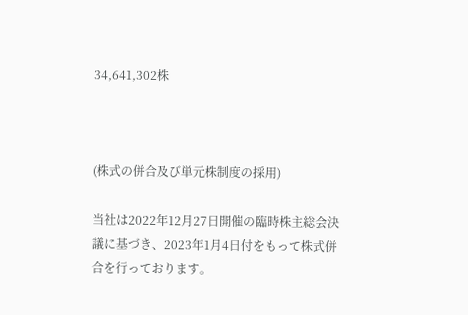34,641,302株



(株式の併合及び単元株制度の採用)

当社は2022年12月27日開催の臨時株主総会決議に基づき、2023年1月4日付をもって株式併合を行っております。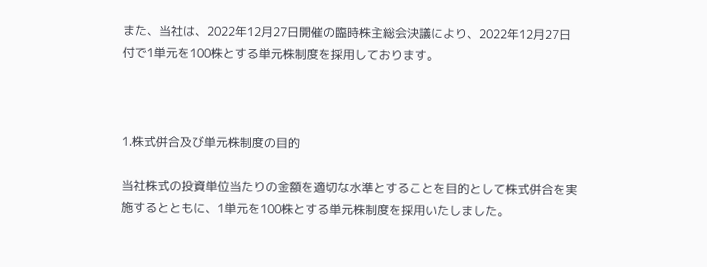また、当社は、2022年12月27日開催の臨時株主総会決議により、2022年12月27日付で1単元を100株とする単元株制度を採用しております。



1.株式併合及び単元株制度の目的

当社株式の投資単位当たりの金額を適切な水準とすることを目的として株式併合を実施するとともに、1単元を100株とする単元株制度を採用いたしました。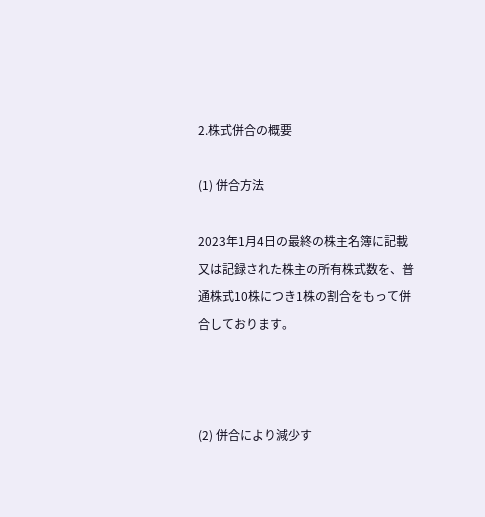2.株式併合の概要

(1) 併合方法

2023年1月4日の最終の株主名簿に記載又は記録された株主の所有株式数を、普通株式10株につき1株の割合をもって併合しております。



(2) 併合により減少す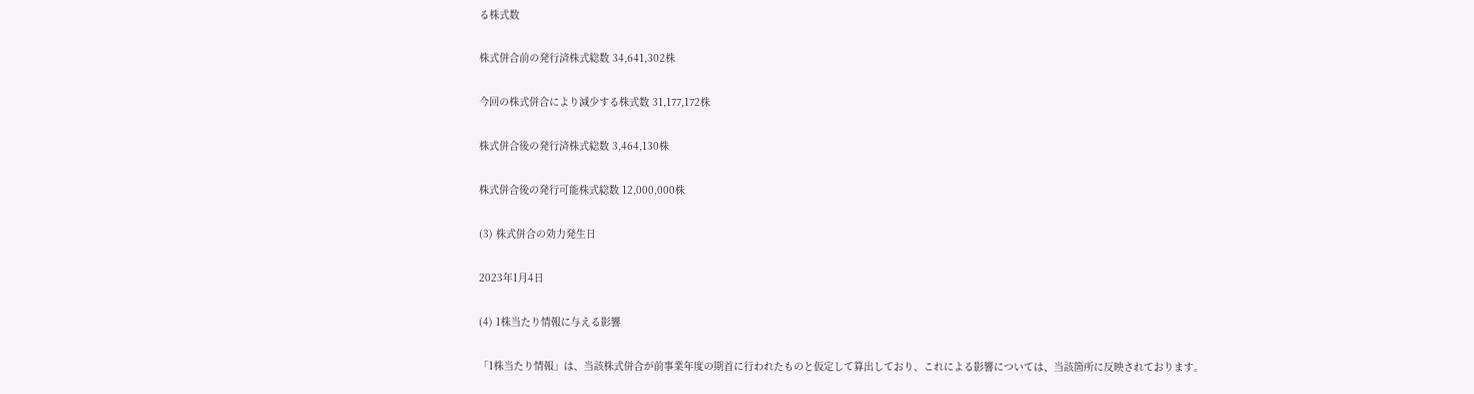る株式数

株式併合前の発行済株式総数 34,641,302株

今回の株式併合により減少する株式数 31,177,172株

株式併合後の発行済株式総数 3,464,130株

株式併合後の発行可能株式総数 12,000,000株

(3) 株式併合の効力発生日

2023年1月4日

(4) 1株当たり情報に与える影響

「1株当たり情報」は、当該株式併合が前事業年度の期首に行われたものと仮定して算出しており、これによる影響については、当該箇所に反映されております。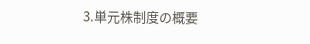3.単元株制度の概要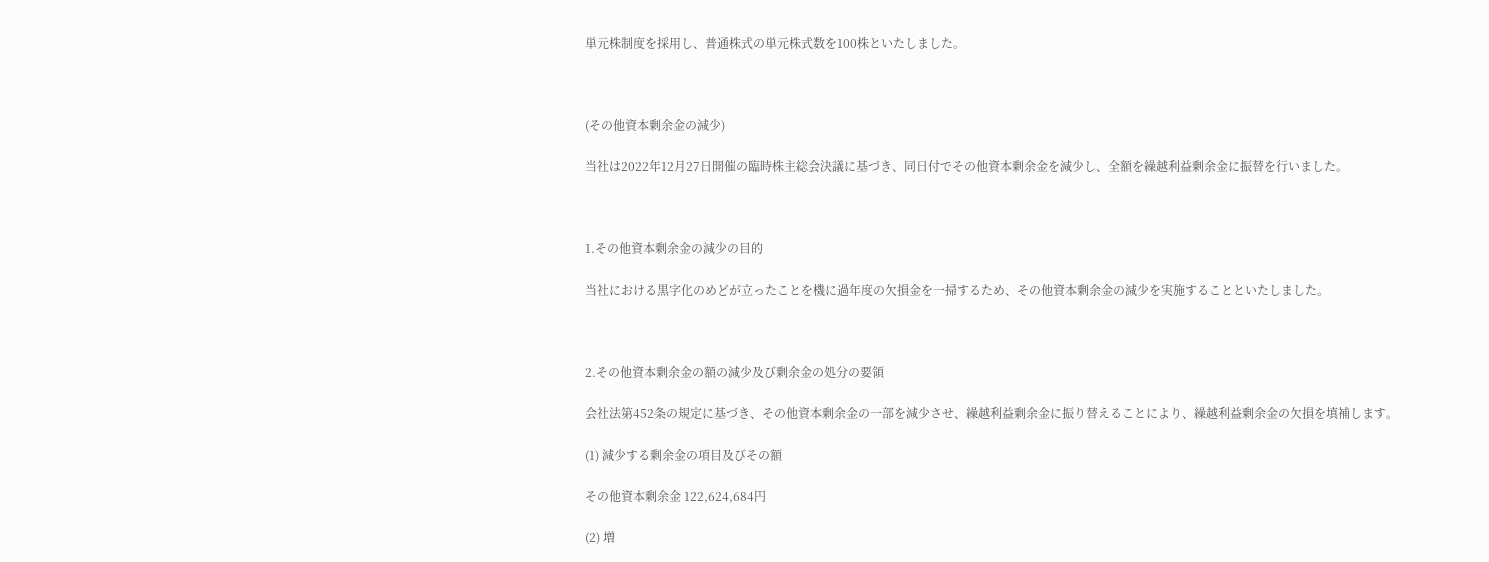単元株制度を採用し、普通株式の単元株式数を100株といたしました。



(その他資本剰余金の減少)

当社は2022年12月27日開催の臨時株主総会決議に基づき、同日付でその他資本剰余金を減少し、全額を繰越利益剰余金に振替を行いました。



1.その他資本剰余金の減少の目的

当社における黒字化のめどが立ったことを機に過年度の欠損金を一掃するため、その他資本剰余金の減少を実施することといたしました。



2.その他資本剰余金の額の減少及び剰余金の処分の要領

会社法第452条の規定に基づき、その他資本剰余金の一部を減少させ、繰越利益剰余金に振り替えることにより、繰越利益剰余金の欠損を填補します。

(1) 減少する剰余金の項目及びその額

その他資本剰余金 122,624,684円

(2) 増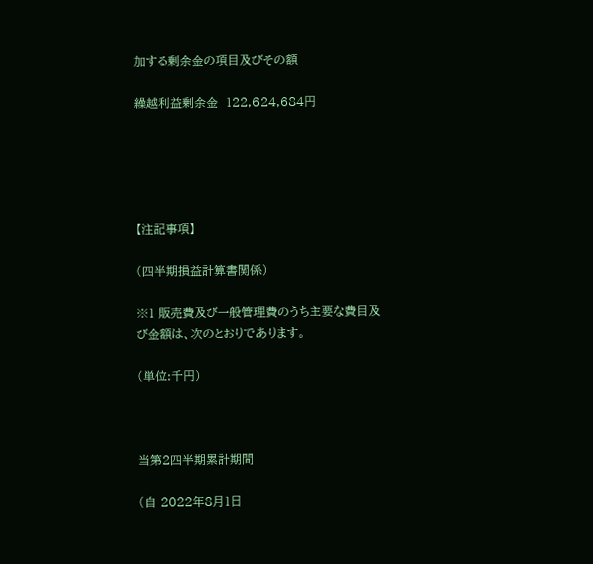加する剰余金の項目及びその額

繰越利益剰余金  122,624,684円





【注記事項】

(四半期損益計算書関係)

※1 販売費及び一般管理費のうち主要な費目及び金額は、次のとおりであります。

(単位:千円)



当第2四半期累計期間

(自 2022年8月1日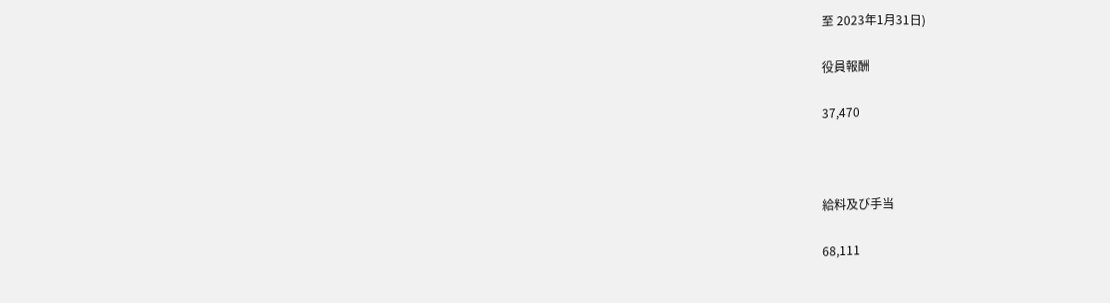至 2023年1月31日)

役員報酬

37,470



給料及び手当

68,111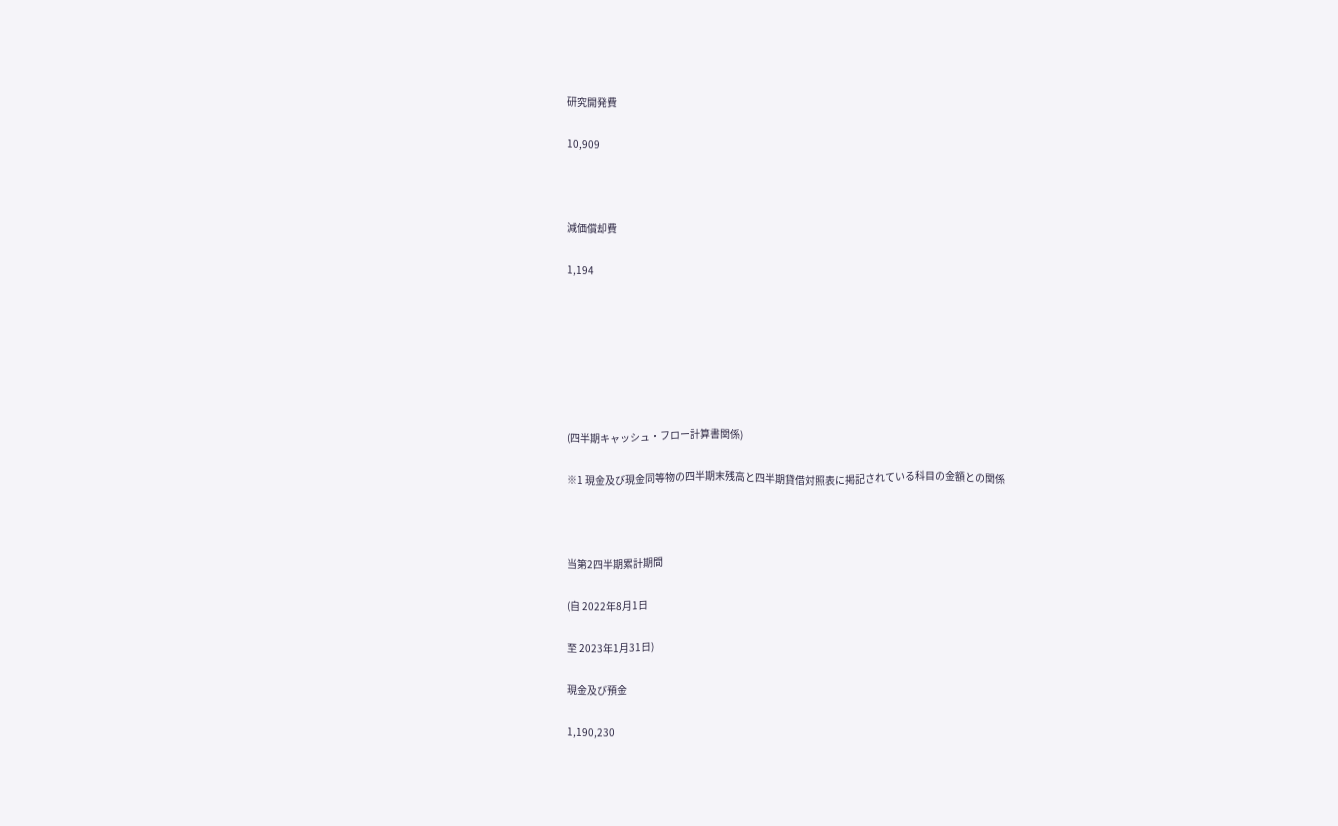研究開発費

10,909



減価償却費

1,194







(四半期キャッシュ・フロー計算書関係)

※1 現金及び現金同等物の四半期末残高と四半期貸借対照表に掲記されている科目の金額との関係



当第2四半期累計期間

(自 2022年8月1日

至 2023年1月31日)

現金及び預金

1,190,230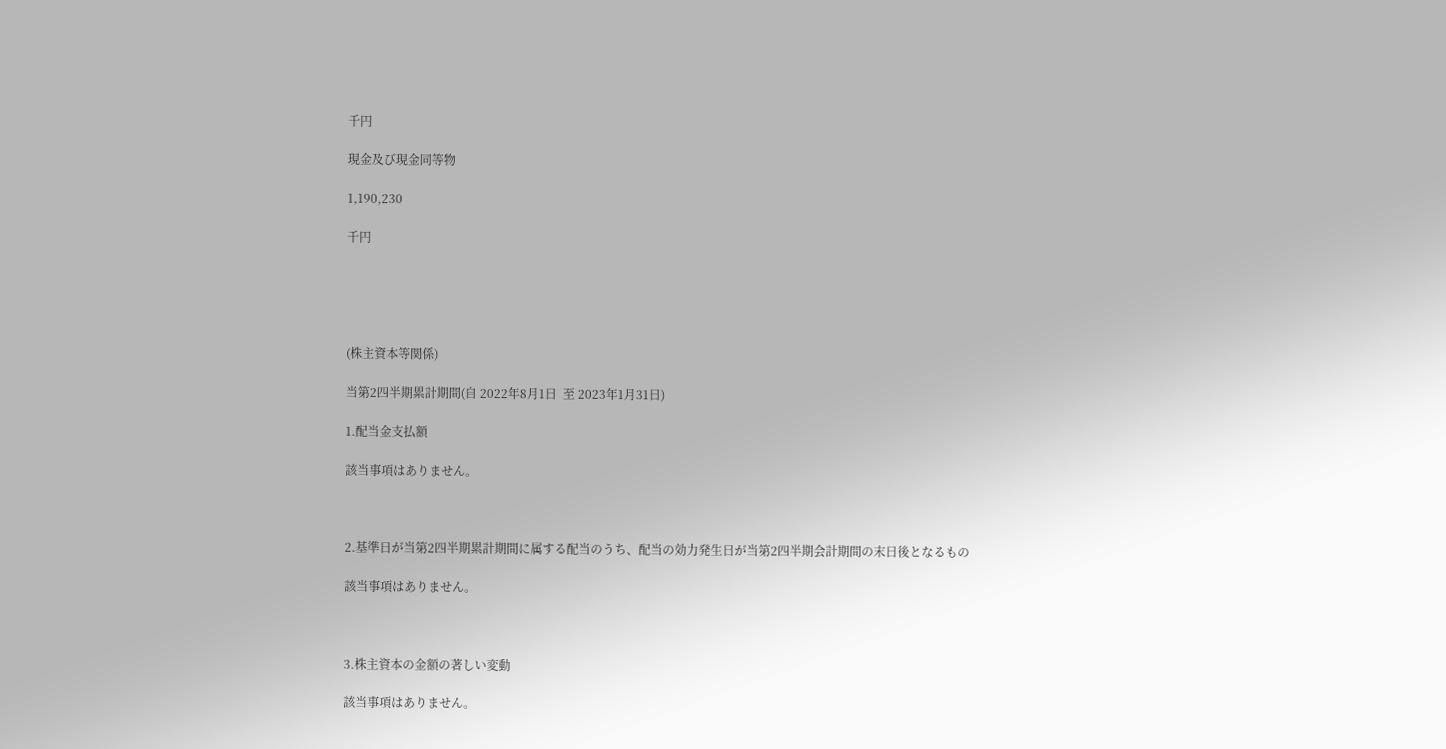千円

現金及び現金同等物

1,190,230

千円





(株主資本等関係)

当第2四半期累計期間(自 2022年8月1日  至 2023年1月31日)

1.配当金支払額

該当事項はありません。



2.基準日が当第2四半期累計期間に属する配当のうち、配当の効力発生日が当第2四半期会計期間の末日後となるもの

該当事項はありません。



3.株主資本の金額の著しい変動

該当事項はありません。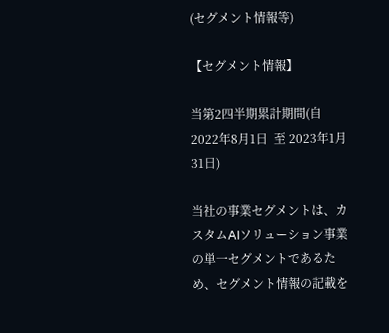(セグメント情報等)

【セグメント情報】

当第2四半期累計期間(自 2022年8月1日  至 2023年1月31日)

当社の事業セグメントは、カスタムAIソリューション事業の単一セグメントであるため、セグメント情報の記載を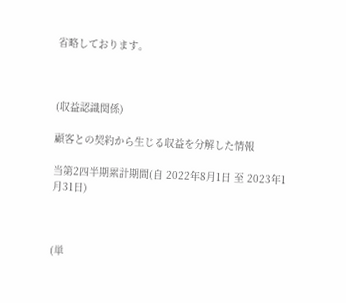省略しております。



(収益認識関係)

顧客との契約から生じる収益を分解した情報

当第2四半期累計期間(自 2022年8月1日 至 2023年1月31日)



(単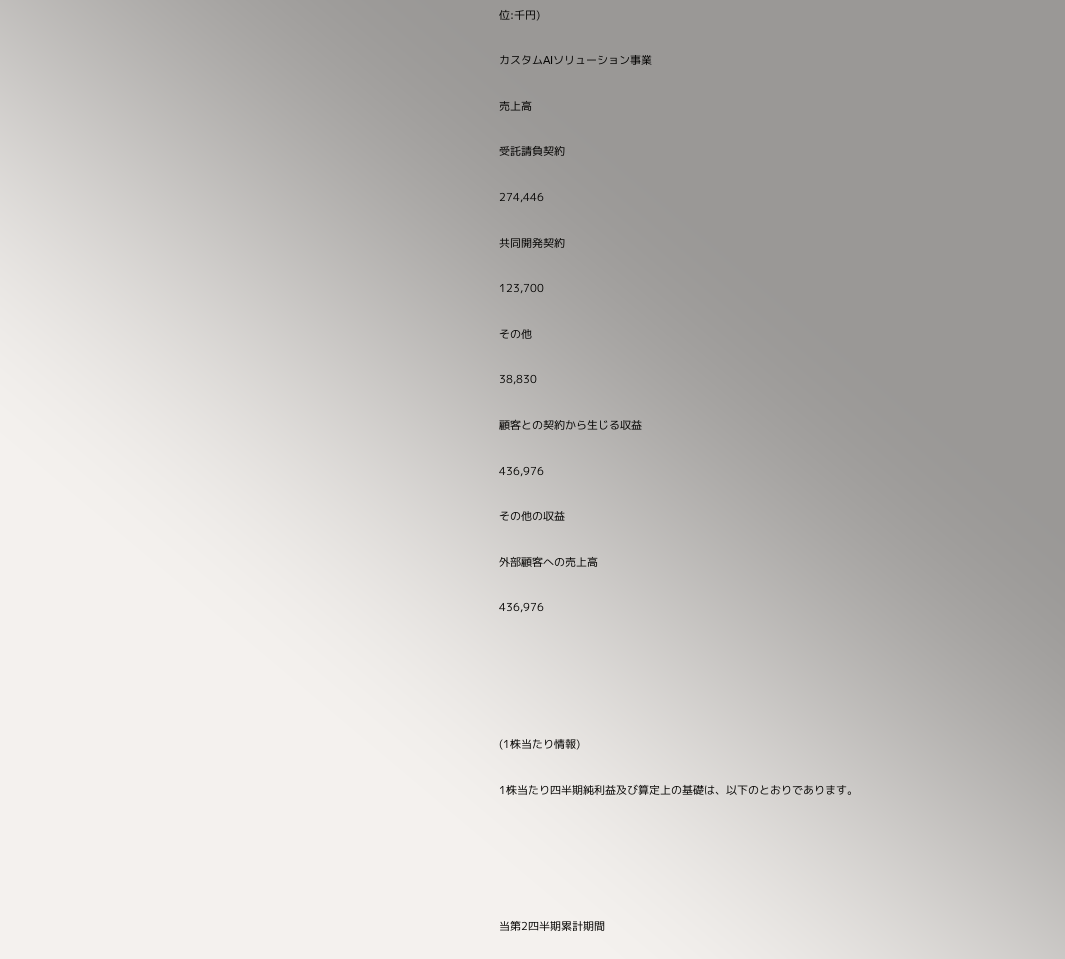位:千円)

カスタムAIソリューション事業

売上高

受託請負契約

274,446

共同開発契約

123,700

その他

38,830

顧客との契約から生じる収益

436,976

その他の収益

外部顧客への売上高

436,976





(1株当たり情報)

1株当たり四半期純利益及び算定上の基礎は、以下のとおりであります。





当第2四半期累計期間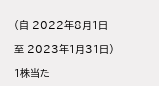(自 2022年8月1日

至 2023年1月31日)

1株当た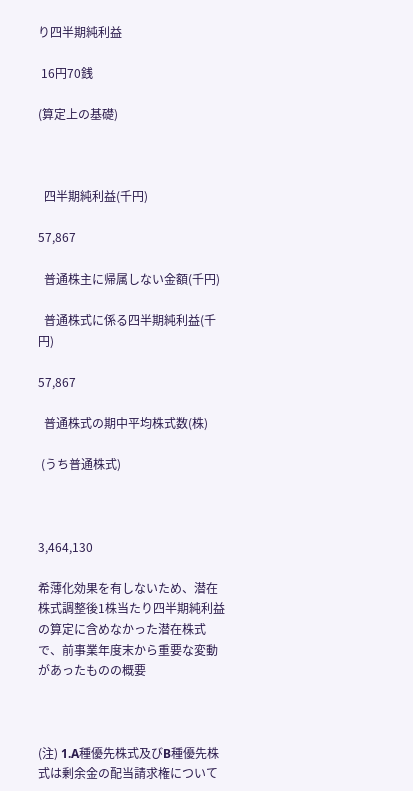り四半期純利益

 16円70銭

(算定上の基礎)



  四半期純利益(千円)

57,867

  普通株主に帰属しない金額(千円)

  普通株式に係る四半期純利益(千円)

57,867

  普通株式の期中平均株式数(株)

 (うち普通株式)



3,464,130

希薄化効果を有しないため、潜在株式調整後1株当たり四半期純利益の算定に含めなかった潜在株式で、前事業年度末から重要な変動があったものの概要



(注) 1.A種優先株式及びB種優先株式は剰余金の配当請求権について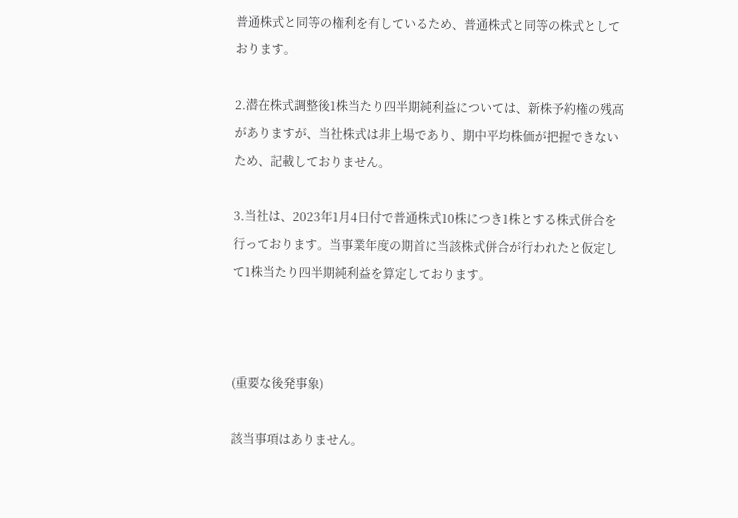普通株式と同等の権利を有しているため、普通株式と同等の株式としております。

2.潜在株式調整後1株当たり四半期純利益については、新株予約権の残高がありますが、当社株式は非上場であり、期中平均株価が把握できないため、記載しておりません。

3.当社は、2023年1月4日付で普通株式10株につき1株とする株式併合を行っております。当事業年度の期首に当該株式併合が行われたと仮定して1株当たり四半期純利益を算定しております。



(重要な後発事象)

該当事項はありません。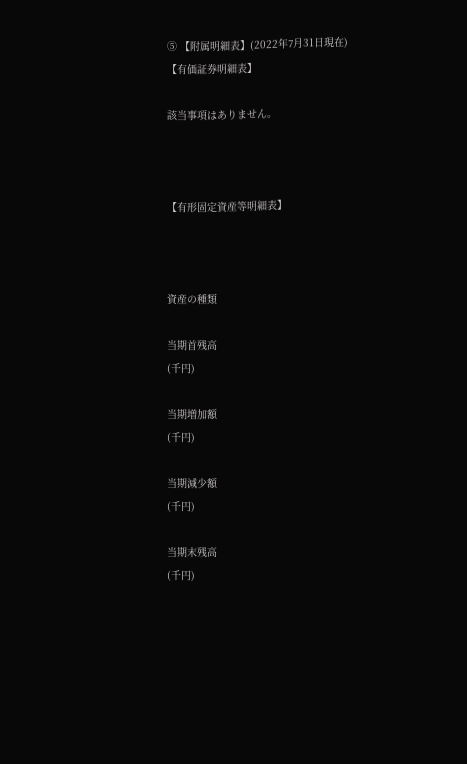⑤ 【附属明細表】(2022年7月31日現在)
【有価証券明細表】

該当事項はありません。



【有形固定資産等明細表】



資産の種類

当期首残高
(千円)

当期増加額
(千円)

当期減少額
(千円)

当期末残高
(千円)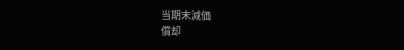当期末減価
償却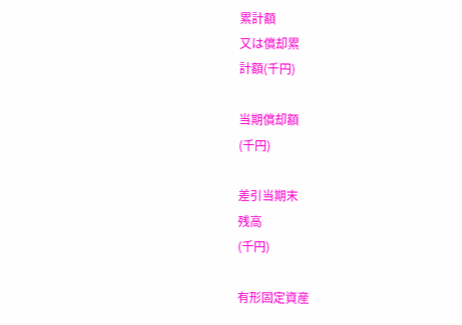累計額
又は償却累
計額(千円)

当期償却額
(千円)

差引当期末
残高
(千円)

有形固定資産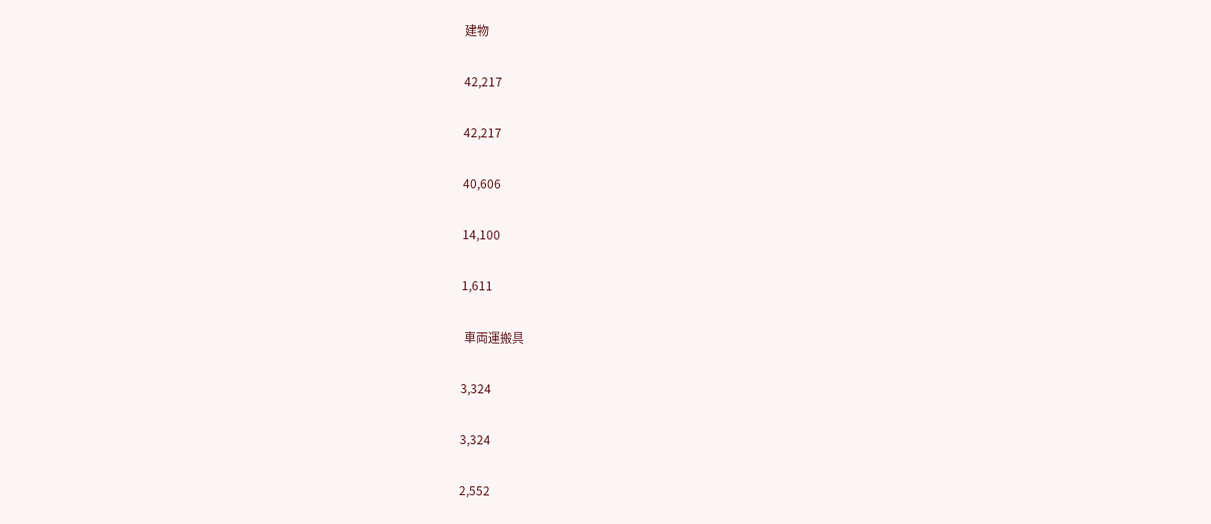建物

42,217

42,217

40,606

14,100

1,611

 車両運搬具

3,324

3,324

2,552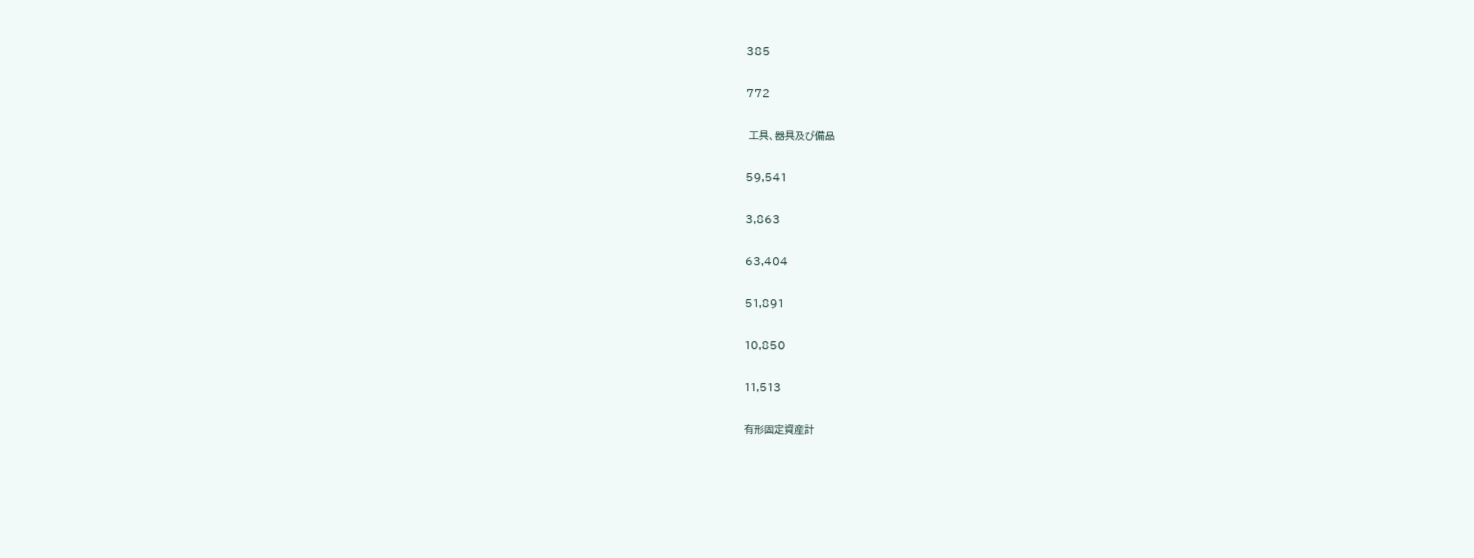385

772

 工具、器具及び備品

59,541

3,863

63,404

51,891

10,850

11,513

有形固定資産計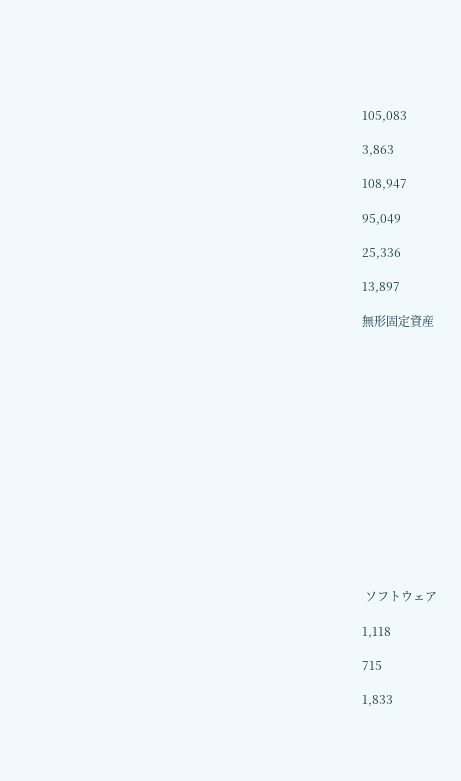105,083

3,863

108,947

95,049

25,336

13,897

無形固定資産















 ソフトウェア

1,118

715

1,833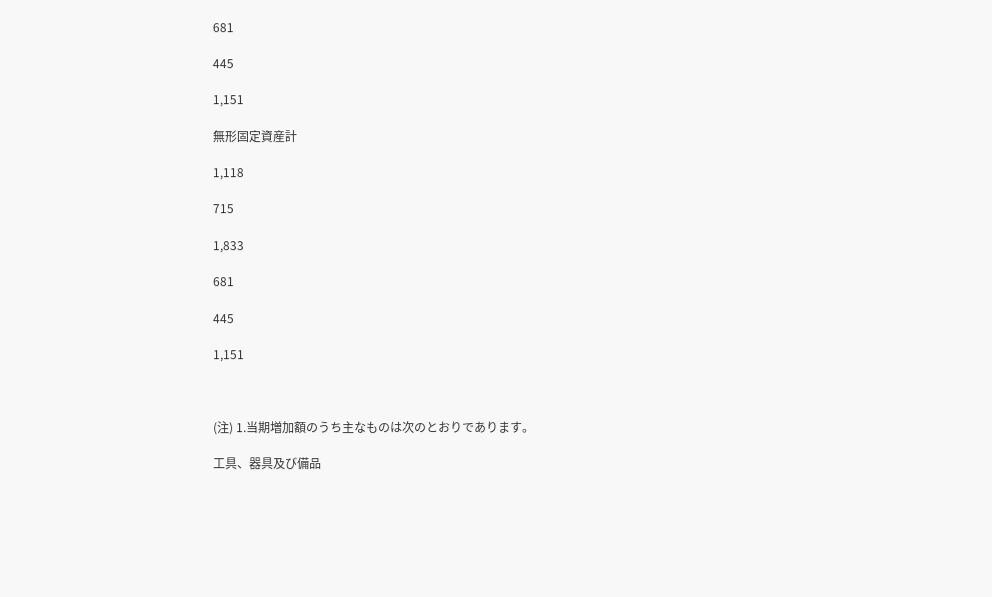681

445

1,151

無形固定資産計

1,118

715

1,833

681

445

1,151



(注) 1.当期増加額のうち主なものは次のとおりであります。

工具、器具及び備品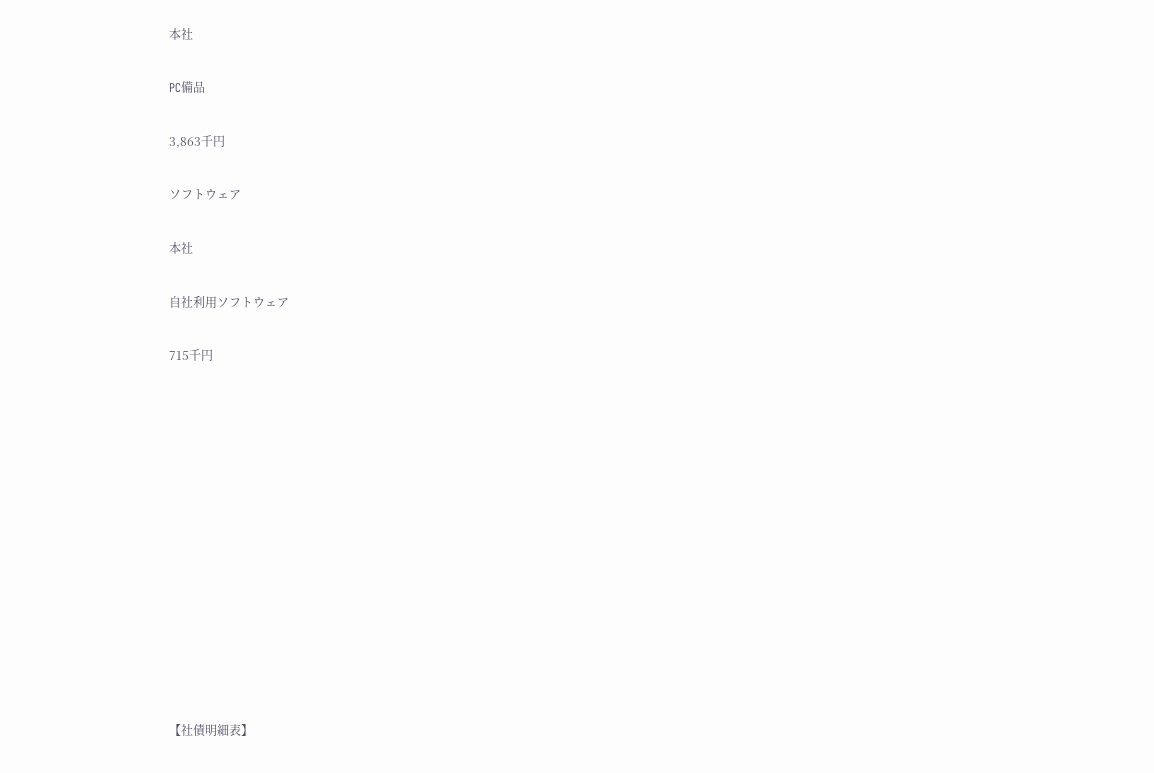本社

PC備品

3,863千円

ソフトウェア

本社

自社利用ソフトウェア

715千円













【社債明細表】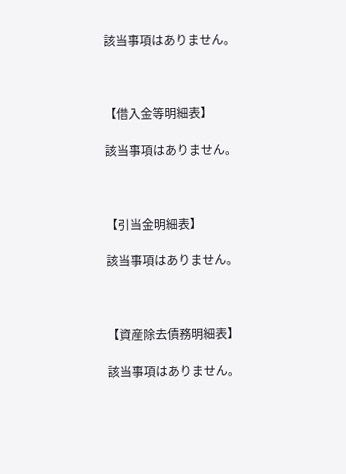該当事項はありません。



【借入金等明細表】

該当事項はありません。



【引当金明細表】

該当事項はありません。



【資産除去債務明細表】

該当事項はありません。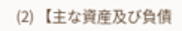(2) 【主な資産及び負債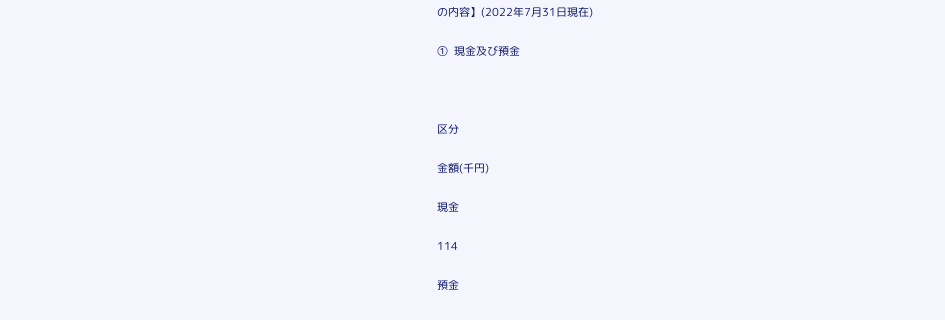の内容】(2022年7月31日現在)

①  現金及び預金



区分

金額(千円)

現金

114

預金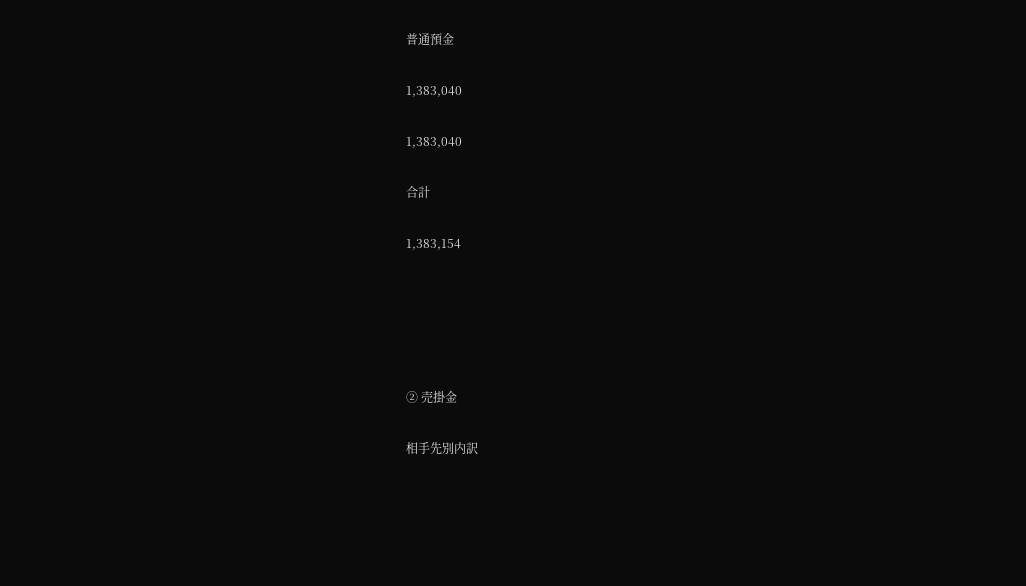普通預金

1,383,040

1,383,040

合計

1,383,154





② 売掛金

相手先別内訳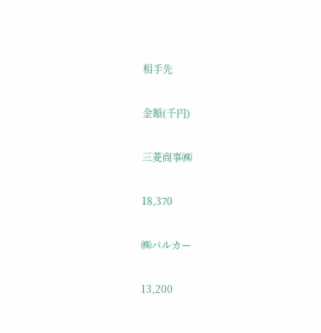相手先

金額(千円)

三菱商事㈱

18,370

㈱バルカー

13,200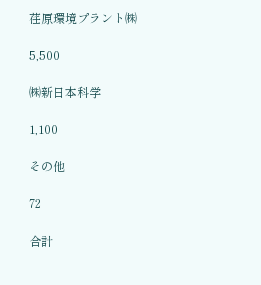荏原環境プラント㈱

5,500

㈱新日本科学

1,100

その他

72

合計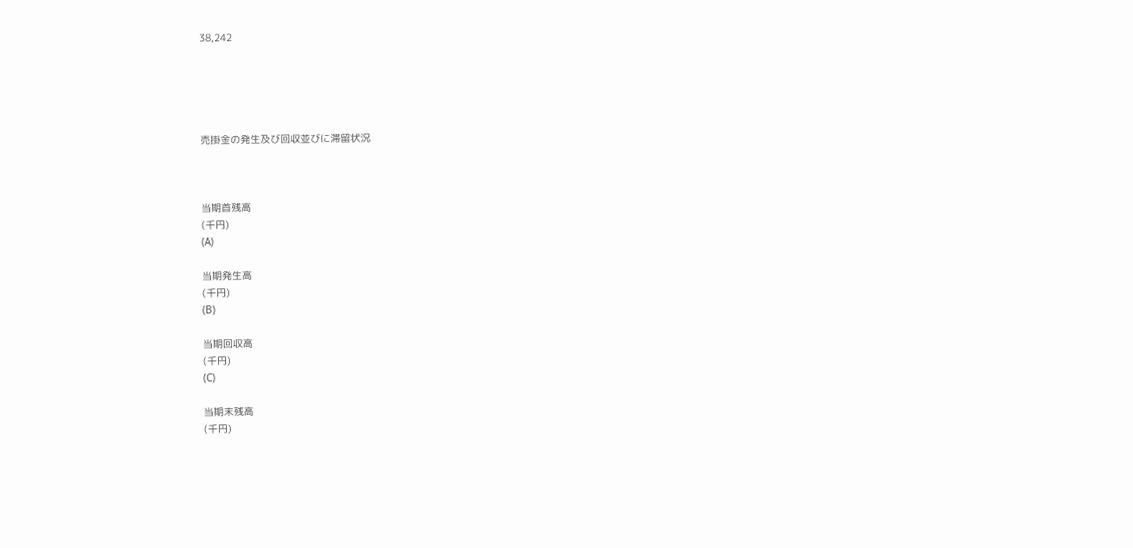38,242





売掛金の発生及び回収並びに滞留状況



当期首残高
(千円)
(A)

当期発生高
(千円)
(B)

当期回収高
(千円)
(C)

当期末残高
(千円)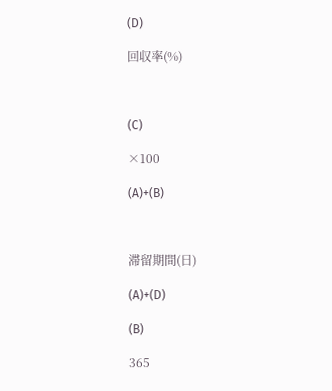(D)

回収率(%)



(C)

×100

(A)+(B)



滞留期間(日)

(A)+(D)

(B)

365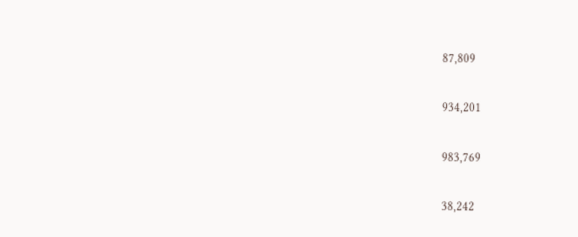87,809

934,201

983,769

38,242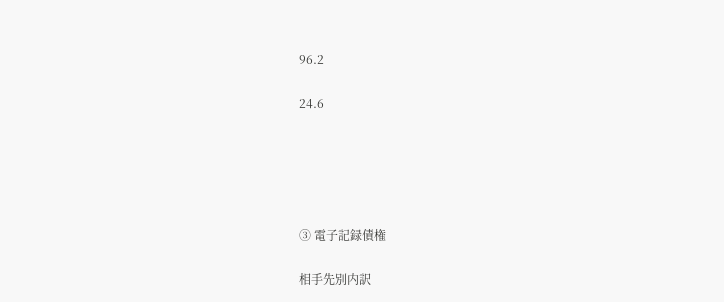96.2

24.6





③ 電子記録債権

相手先別内訳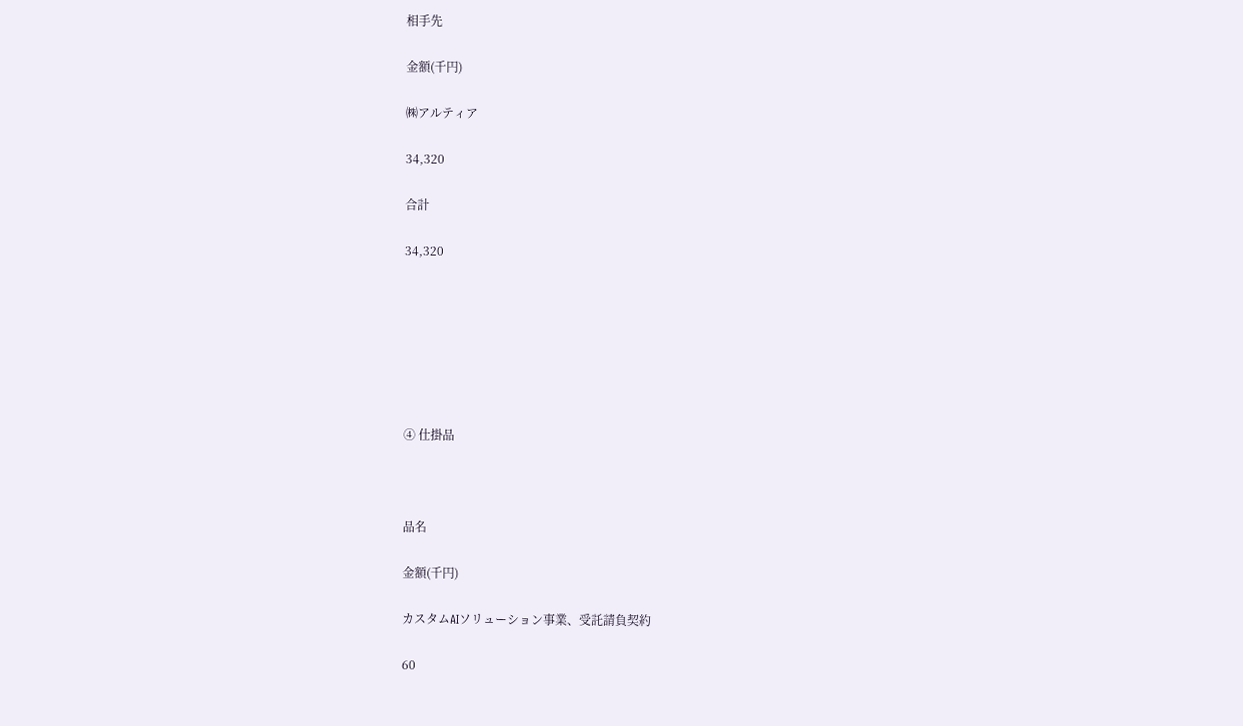相手先

金額(千円)

㈱アルティア

34,320

合計

34,320







④ 仕掛品



品名

金額(千円)

カスタムAIソリューション事業、受託請負契約

60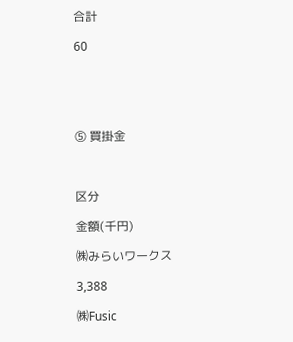合計

60





⑤ 買掛金



区分

金額(千円)

㈱みらいワークス

3,388

㈱Fusic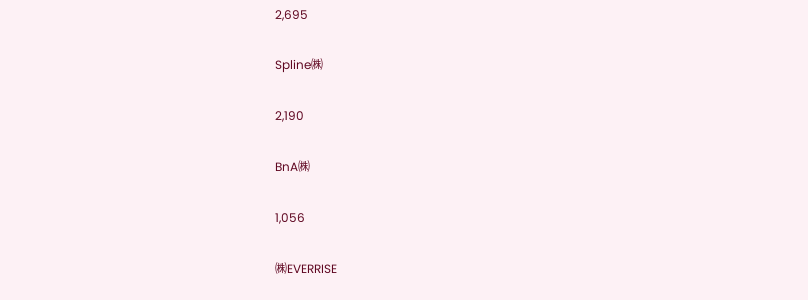2,695

Spline㈱

2,190

BnA㈱

1,056

㈱EVERRISE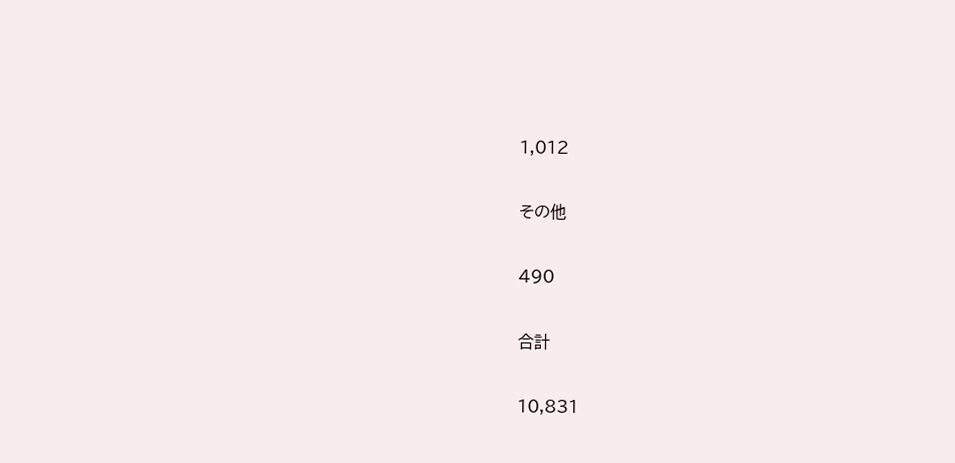1,012

その他

490

合計

10,831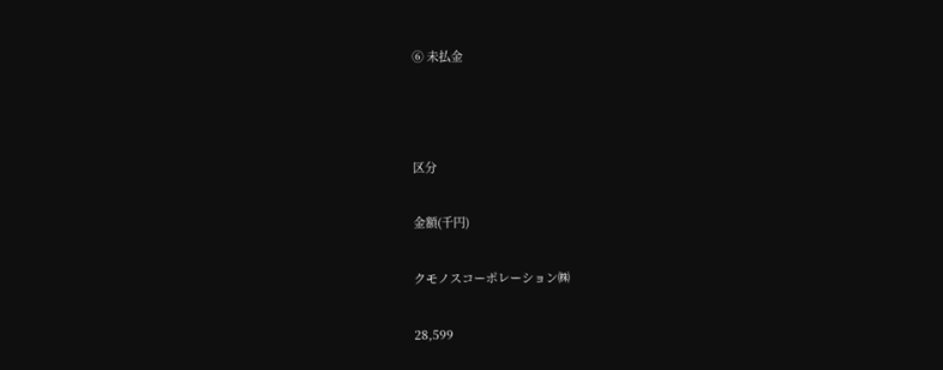⑥ 未払金



区分

金額(千円)

クモノスコーポレーション㈱

28,599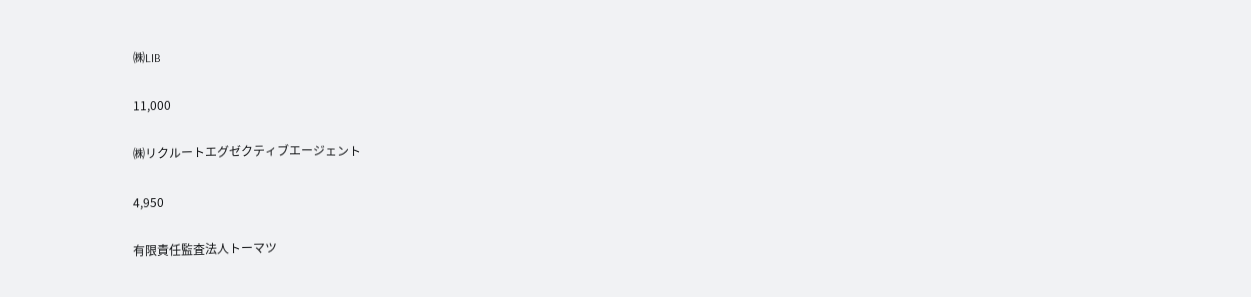㈱LIB

11,000

㈱リクルートエグゼクティブエージェント

4,950

有限責任監査法人トーマツ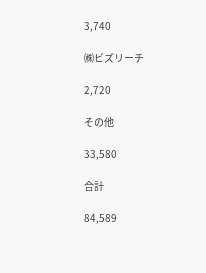3,740

㈱ビズリーチ

2,720

その他

33,580

合計

84,589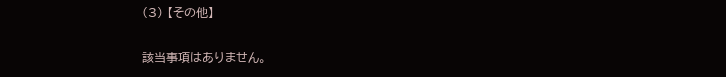(3) 【その他】

該当事項はありません。